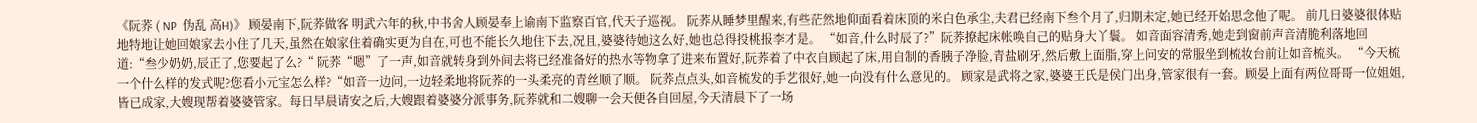《阮荞 ( NP  伪乱 高H)》 顾晏南下,阮荞做客 明武六年的秋,中书舍人顾晏奉上谕南下监察百官,代天子巡视。 阮荞从睡梦里醒来,有些茫然地仰面看着床顶的米白色承尘,夫君已经南下叁个月了,归期未定,她已经开始思念他了呢。 前几日婆婆很体贴地特地让她回娘家去小住了几天,虽然在娘家住着确实更为自在,可也不能长久地住下去,况且,婆婆待她这么好,她也总得投桃报李才是。 “如音,什么时辰了?”阮荞撩起床帐唤自己的贴身大丫鬟。 如音面容清秀,她走到窗前声音清脆利落地回道:“叁少奶奶,辰正了,您要起了么?“ 阮荞“嗯”了一声,如音就转身到外间去将已经准备好的热水等物拿了进来布置好,阮荞着了中衣自顾起了床,用自制的香胰子净脸,青盐刷牙,然后敷上面脂,穿上问安的常服坐到梳妆台前让如音梳头。 “今天梳一个什么样的发式呢?您看小元宝怎么样?“如音一边问,一边轻柔地将阮荞的一头柔亮的青丝顺了顺。 阮荞点点头,如音梳发的手艺很好,她一向没有什么意见的。 顾家是武将之家,婆婆王氏是侯门出身,管家很有一套。顾晏上面有两位哥哥一位姐姐,皆已成家,大嫂现帮着婆婆管家。每日早晨请安之后,大嫂跟着婆婆分派事务,阮荞就和二嫂聊一会天便各自回屋,今天清晨下了一场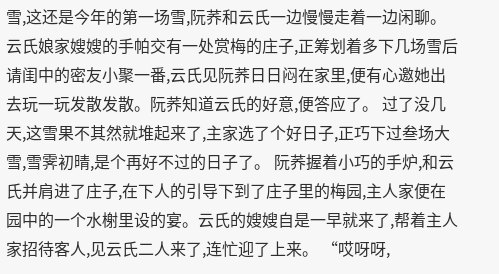雪,这还是今年的第一场雪,阮荞和云氏一边慢慢走着一边闲聊。云氏娘家嫂嫂的手帕交有一处赏梅的庄子,正筹划着多下几场雪后请闺中的密友小聚一番,云氏见阮荞日日闷在家里,便有心邀她出去玩一玩发散发散。阮荞知道云氏的好意,便答应了。 过了没几天,这雪果不其然就堆起来了,主家选了个好日子,正巧下过叁场大雪,雪霁初晴,是个再好不过的日子了。 阮荞握着小巧的手炉,和云氏并肩进了庄子,在下人的引导下到了庄子里的梅园,主人家便在园中的一个水榭里设的宴。云氏的嫂嫂自是一早就来了,帮着主人家招待客人,见云氏二人来了,连忙迎了上来。 “哎呀呀,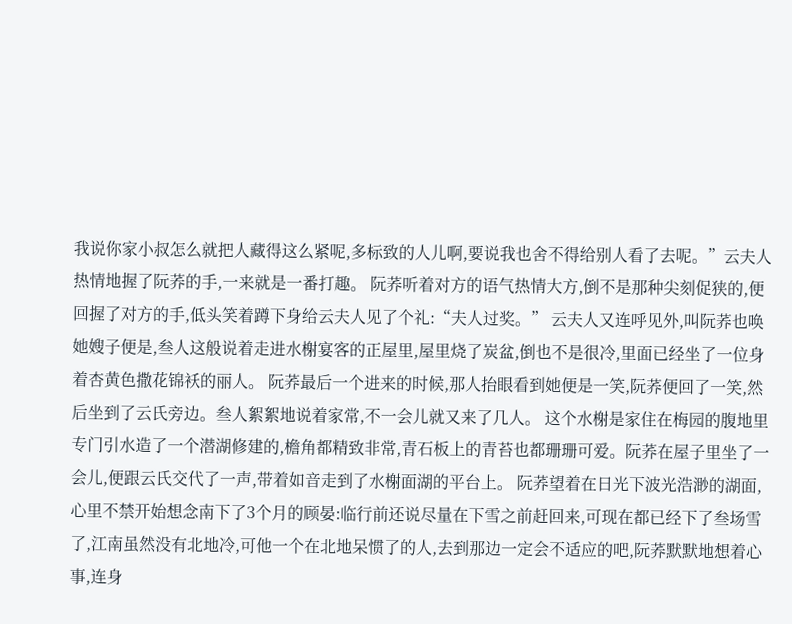我说你家小叔怎么就把人藏得这么紧呢,多标致的人儿啊,要说我也舍不得给别人看了去呢。”云夫人热情地握了阮荞的手,一来就是一番打趣。 阮荞听着对方的语气热情大方,倒不是那种尖刻促狭的,便回握了对方的手,低头笑着蹲下身给云夫人见了个礼:“夫人过奖。” 云夫人又连呼见外,叫阮荞也唤她嫂子便是,叁人这般说着走进水榭宴客的正屋里,屋里烧了炭盆,倒也不是很冷,里面已经坐了一位身着杏黄色撒花锦袄的丽人。 阮荞最后一个进来的时候,那人抬眼看到她便是一笑,阮荞便回了一笑,然后坐到了云氏旁边。叁人絮絮地说着家常,不一会儿就又来了几人。 这个水榭是家住在梅园的腹地里专门引水造了一个潜湖修建的,檐角都精致非常,青石板上的青苔也都珊珊可爱。阮荞在屋子里坐了一会儿,便跟云氏交代了一声,带着如音走到了水榭面湖的平台上。 阮荞望着在日光下波光浩渺的湖面,心里不禁开始想念南下了3个月的顾晏:临行前还说尽量在下雪之前赶回来,可现在都已经下了叁场雪了,江南虽然没有北地冷,可他一个在北地呆惯了的人,去到那边一定会不适应的吧,阮荞默默地想着心事,连身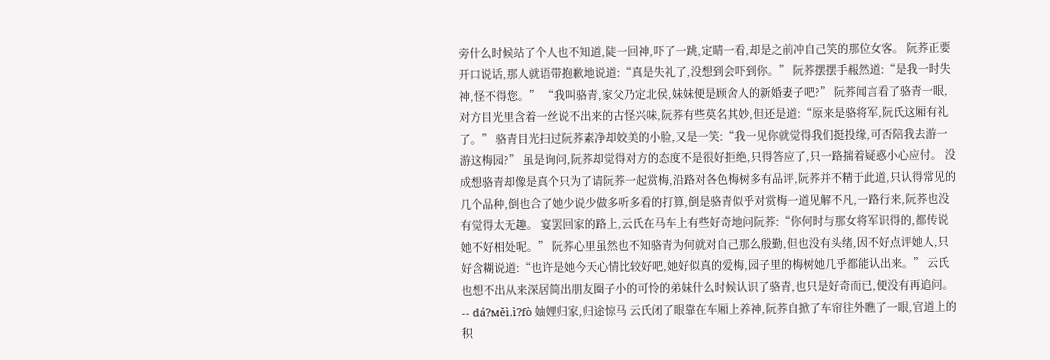旁什么时候站了个人也不知道,陡一回神,吓了一跳,定睛一看,却是之前冲自己笑的那位女客。 阮荞正要开口说话,那人就语带抱歉地说道:“真是失礼了,没想到会吓到你。” 阮荞摆摆手赧然道:“是我一时失神,怪不得您。” “我叫骆青,家父乃定北侯,妹妹便是顾舍人的新婚妻子吧?” 阮荞闻言看了骆青一眼,对方目光里含着一丝说不出来的古怪兴味,阮荞有些莫名其妙,但还是道:“原来是骆将军,阮氏这厢有礼了。” 骆青目光扫过阮荞素净却姣美的小脸,又是一笑:“我一见你就觉得我们挺投缘,可否陪我去游一游这梅园?” 虽是询问,阮荞却觉得对方的态度不是很好拒绝,只得答应了,只一路揣着疑惑小心应付。 没成想骆青却像是真个只为了请阮荞一起赏梅,沿路对各色梅树多有品评,阮荞并不精于此道,只认得常见的几个品种,倒也合了她少说少做多听多看的打算,倒是骆青似乎对赏梅一道见解不凡,一路行来,阮荞也没有觉得太无趣。 宴罢回家的路上,云氏在马车上有些好奇地问阮荞:“你何时与那女将军识得的,都传说她不好相处呢。” 阮荞心里虽然也不知骆青为何就对自己那么殷勤,但也没有头绪,因不好点评她人,只好含糊说道:“也许是她今天心情比较好吧,她好似真的爱梅,园子里的梅树她几乎都能认出来。” 云氏也想不出从来深居简出朋友圈子小的可怜的弟妹什么时候认识了骆青,也只是好奇而已,便没有再追问。 -- dá?мěì.ì?fò 妯娌归家,归途惊马 云氏闭了眼靠在车厢上养神,阮荞自掀了车帘往外瞧了一眼,官道上的积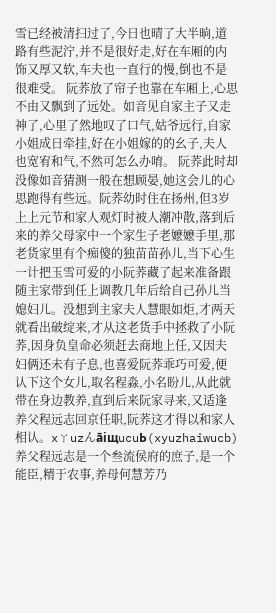雪已经被清扫过了,今日也晴了大半晌,道路有些泥泞,并不是很好走,好在车厢的内饰又厚又软,车夫也一直行的慢,倒也不是很难受。 阮荞放了帘子也靠在车厢上,心思不由又飘到了远处。如音见自家主子又走神了,心里了然地叹了口气,姑爷远行,自家小姐成日牵挂,好在小姐嫁的的幺子,夫人也宽宥和气,不然可怎么办唷。 阮荞此时却没像如音猜测一般在想顾晏,她这会儿的心思跑得有些远。阮荞幼时住在扬州,但3岁上上元节和家人观灯时被人潮冲散,落到后来的养父母家中一个家生子老嬷嬷手里,那老货家里有个痴傻的独苗苗孙儿,当下心生一计把玉雪可爱的小阮荞藏了起来准备跟随主家带到任上调教几年后给自己孙儿当媳妇儿。没想到主家夫人慧眼如炬,才两天就看出破绽来,才从这老货手中拯救了小阮荞,因身负皇命必须赶去商地上任,又因夫妇俩还未有子息,也喜爱阮荞乖巧可爱,便认下这个女儿,取名程淼,小名盼儿,从此就带在身边教养,直到后来阮家寻来,又适逢养父程远志回京任职,阮荞这才得以和家人相认。xㄚuzんāiщucuЬ(xyuzhaiwucb) 养父程远志是一个叁流侯府的庶子,是一个能臣,精于农事,养母何慧芳乃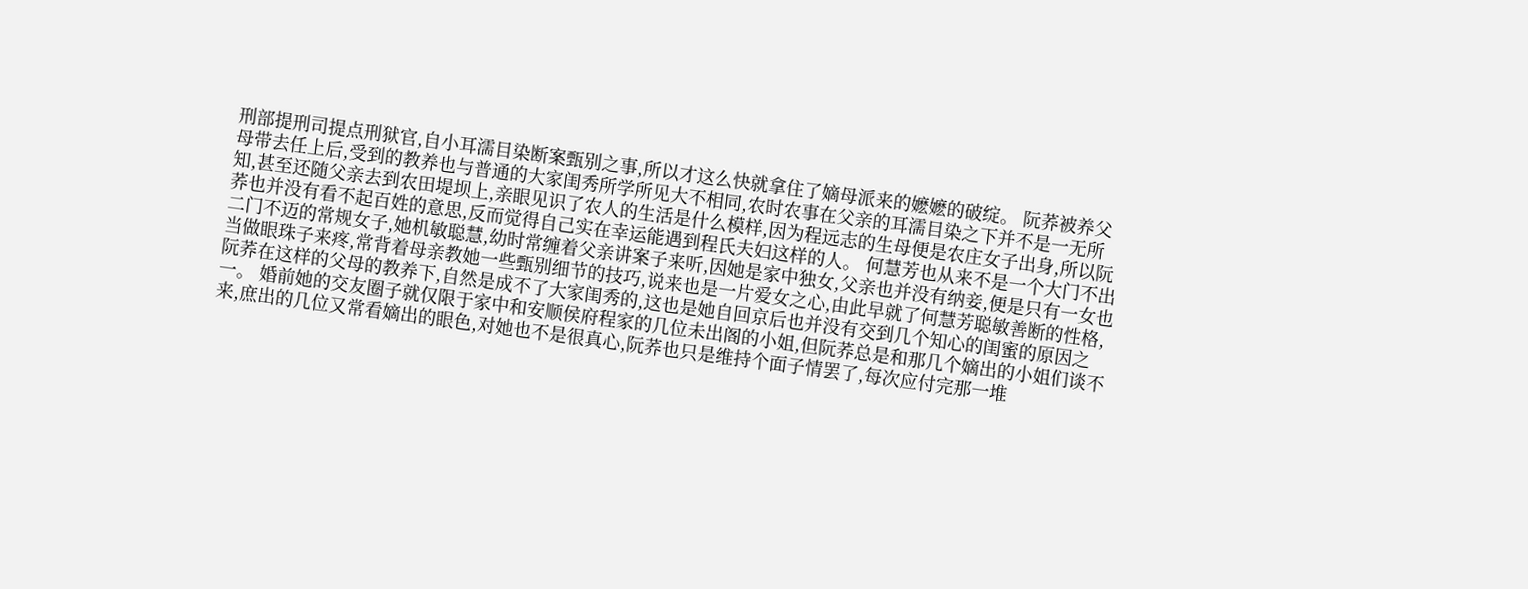刑部提刑司提点刑狱官,自小耳濡目染断案甄别之事,所以才这么快就拿住了嫡母派来的嬷嬷的破绽。 阮荞被养父母带去任上后,受到的教养也与普通的大家闺秀所学所见大不相同,农时农事在父亲的耳濡目染之下并不是一无所知,甚至还随父亲去到农田堤坝上,亲眼见识了农人的生活是什么模样,因为程远志的生母便是农庄女子出身,所以阮荞也并没有看不起百姓的意思,反而觉得自己实在幸运能遇到程氏夫妇这样的人。 何慧芳也从来不是一个大门不出二门不迈的常规女子,她机敏聪慧,幼时常缠着父亲讲案子来听,因她是家中独女,父亲也并没有纳妾,便是只有一女也当做眼珠子来疼,常背着母亲教她一些甄别细节的技巧,说来也是一片爱女之心,由此早就了何慧芳聪敏善断的性格,阮荞在这样的父母的教养下,自然是成不了大家闺秀的,这也是她自回京后也并没有交到几个知心的闺蜜的原因之一。 婚前她的交友圈子就仅限于家中和安顺侯府程家的几位未出阁的小姐,但阮荞总是和那几个嫡出的小姐们谈不来,庶出的几位又常看嫡出的眼色,对她也不是很真心,阮荞也只是维持个面子情罢了,每次应付完那一堆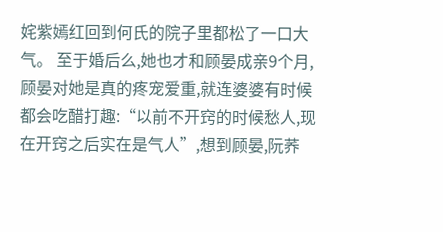姹紫嫣红回到何氏的院子里都松了一口大气。 至于婚后么,她也才和顾晏成亲9个月,顾晏对她是真的疼宠爱重,就连婆婆有时候都会吃醋打趣:“以前不开窍的时候愁人,现在开窍之后实在是气人”,想到顾晏,阮荞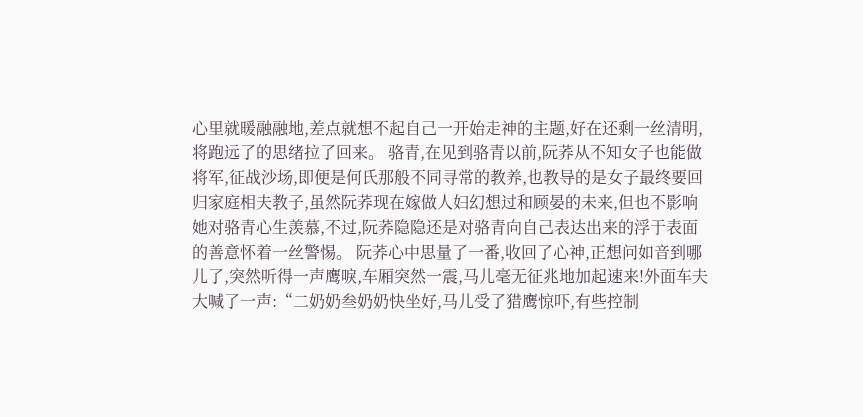心里就暖融融地,差点就想不起自己一开始走神的主题,好在还剩一丝清明,将跑远了的思绪拉了回来。 骆青,在见到骆青以前,阮荞从不知女子也能做将军,征战沙场,即便是何氏那般不同寻常的教养,也教导的是女子最终要回归家庭相夫教子,虽然阮荞现在嫁做人妇幻想过和顾晏的未来,但也不影响她对骆青心生羡慕,不过,阮荞隐隐还是对骆青向自己表达出来的浮于表面的善意怀着一丝警惕。 阮荞心中思量了一番,收回了心神,正想问如音到哪儿了,突然听得一声鹰唳,车厢突然一震,马儿毫无征兆地加起速来!外面车夫大喊了一声:“二奶奶叁奶奶快坐好,马儿受了猎鹰惊吓,有些控制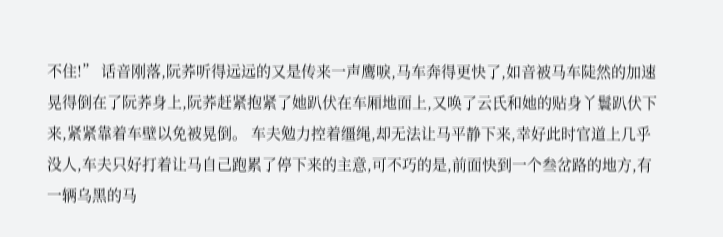不住!” 话音刚落,阮荞听得远远的又是传来一声鹰唳,马车奔得更快了,如音被马车陡然的加速晃得倒在了阮荞身上,阮荞赶紧抱紧了她趴伏在车厢地面上,又唤了云氏和她的贴身丫鬟趴伏下来,紧紧靠着车壁以免被晃倒。 车夫勉力控着缰绳,却无法让马平静下来,幸好此时官道上几乎没人,车夫只好打着让马自己跑累了停下来的主意,可不巧的是,前面快到一个叁岔路的地方,有一辆乌黑的马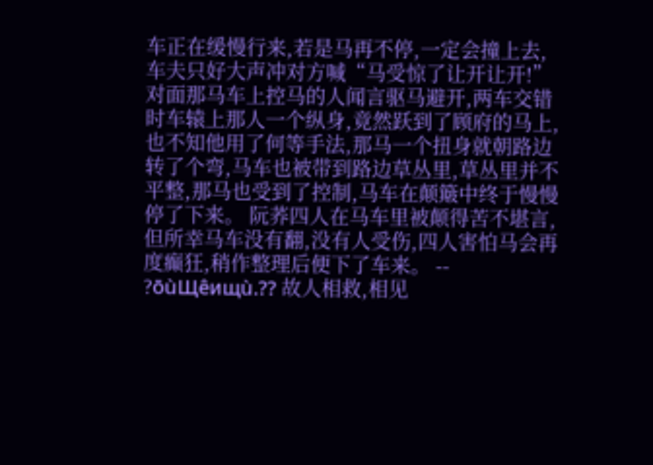车正在缓慢行来,若是马再不停,一定会撞上去,车夫只好大声冲对方喊“马受惊了让开让开!” 对面那马车上控马的人闻言驱马避开,两车交错时车辕上那人一个纵身,竟然跃到了顾府的马上,也不知他用了何等手法,那马一个扭身就朝路边转了个弯,马车也被带到路边草丛里,草丛里并不平整,那马也受到了控制,马车在颠簸中终于慢慢停了下来。 阮荞四人在马车里被颠得苦不堪言,但所幸马车没有翻,没有人受伤,四人害怕马会再度癫狂,稍作整理后便下了车来。 -- ?ōùЩêищù.?? 故人相救,相见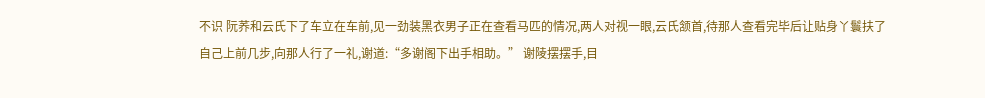不识 阮荞和云氏下了车立在车前,见一劲装黑衣男子正在查看马匹的情况,两人对视一眼,云氏颔首,待那人查看完毕后让贴身丫鬟扶了自己上前几步,向那人行了一礼,谢道:“多谢阁下出手相助。” 谢陵摆摆手,目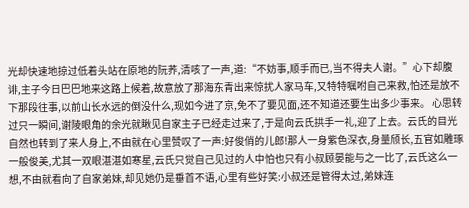光却快速地掠过低着头站在原地的阮荞,清咳了一声,道:“不妨事,顺手而已,当不得夫人谢。”心下却腹诽,主子今日巴巴地来这路上候着,故意放了那海东青出来惊扰人家马车,又特特嘱咐自己来救,怕还是放不下那段往事,以前山长水远的倒没什么,现如今进了京,免不了要见面,还不知道还要生出多少事来。 心思转过只一瞬间,谢陵眼角的余光就瞅见自家主子已经走过来了,于是向云氏拱手一礼,迎了上去。云氏的目光自然也转到了来人身上,不由就在心里赞叹了一声:好俊俏的儿郎!那人一身紫色深衣,身量颀长,五官如雕琢一般俊美,尤其一双眼湛湛如寒星,云氏只觉自己见过的人中怕也只有小叔顾晏能与之一比了,云氏这么一想,不由就看向了自家弟妹,却见她仍是垂首不语,心里有些好笑:小叔还是管得太过,弟妹连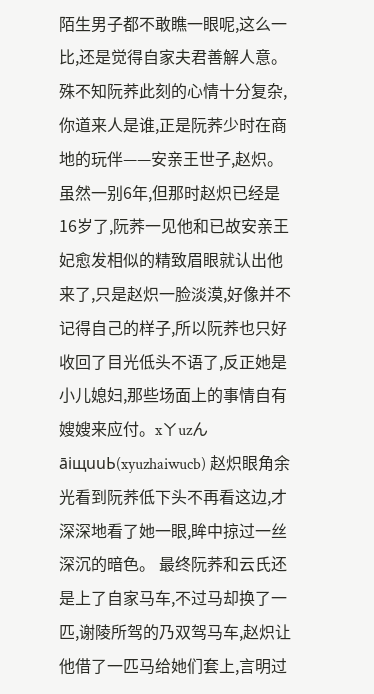陌生男子都不敢瞧一眼呢,这么一比,还是觉得自家夫君善解人意。 殊不知阮荞此刻的心情十分复杂,你道来人是谁,正是阮荞少时在商地的玩伴——安亲王世子,赵炽。虽然一别6年,但那时赵炽已经是16岁了,阮荞一见他和已故安亲王妃愈发相似的精致眉眼就认出他来了,只是赵炽一脸淡漠,好像并不记得自己的样子,所以阮荞也只好收回了目光低头不语了,反正她是小儿媳妇,那些场面上的事情自有嫂嫂来应付。xㄚuzんāiщuuЬ(xyuzhaiwucb) 赵炽眼角余光看到阮荞低下头不再看这边,才深深地看了她一眼,眸中掠过一丝深沉的暗色。 最终阮荞和云氏还是上了自家马车,不过马却换了一匹,谢陵所驾的乃双驾马车,赵炽让他借了一匹马给她们套上,言明过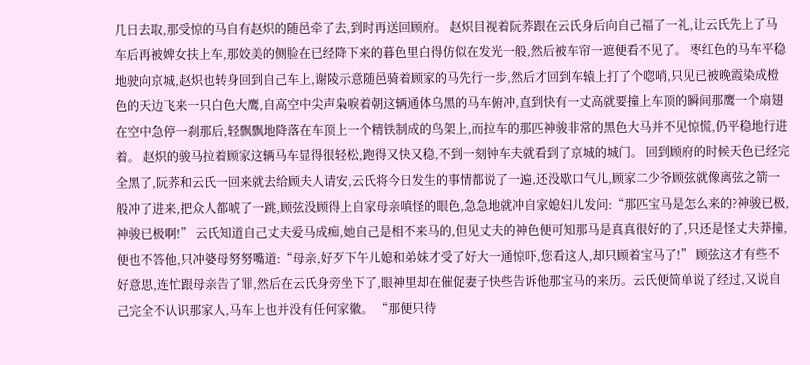几日去取,那受惊的马自有赵炽的随邑牵了去,到时再送回顾府。 赵炽目视着阮荞跟在云氏身后向自己福了一礼,让云氏先上了马车后再被婢女扶上车,那姣美的侧脸在已经降下来的暮色里白得仿似在发光一般,然后被车帘一遮便看不见了。 枣红色的马车平稳地驶向京城,赵炽也转身回到自己车上,谢陵示意随邑骑着顾家的马先行一步,然后才回到车辕上打了个唿哨,只见已被晚霞染成橙色的天边飞来一只白色大鹰,自高空中尖声枭唳着朝这辆通体乌黑的马车俯冲,直到快有一丈高就要撞上车顶的瞬间那鹰一个扇翅在空中急停一刹那后,轻飘飘地降落在车顶上一个精铁制成的鸟架上,而拉车的那匹神骏非常的黑色大马并不见惊慌,仍平稳地行进着。 赵炽的骏马拉着顾家这辆马车显得很轻松,跑得又快又稳,不到一刻钟车夫就看到了京城的城门。 回到顾府的时候天色已经完全黑了,阮荞和云氏一回来就去给顾夫人请安,云氏将今日发生的事情都说了一遍,还没歇口气儿,顾家二少爷顾弦就像离弦之箭一般冲了进来,把众人都唬了一跳,顾弦没顾得上自家母亲嗔怪的眼色,急急地就冲自家媳妇儿发问:“那匹宝马是怎么来的?神骏已极,神骏已极啊!” 云氏知道自己丈夫爱马成痴,她自己是相不来马的,但见丈夫的神色便可知那马是真真很好的了,只还是怪丈夫莽撞,便也不答他,只冲婆母努努嘴道:“母亲,好歹下午儿媳和弟妹才受了好大一通惊吓,您看这人,却只顾着宝马了!” 顾弦这才有些不好意思,连忙跟母亲告了罪,然后在云氏身旁坐下了,眼神里却在催促妻子快些告诉他那宝马的来历。云氏便简单说了经过,又说自己完全不认识那家人,马车上也并没有任何家徽。 “那便只待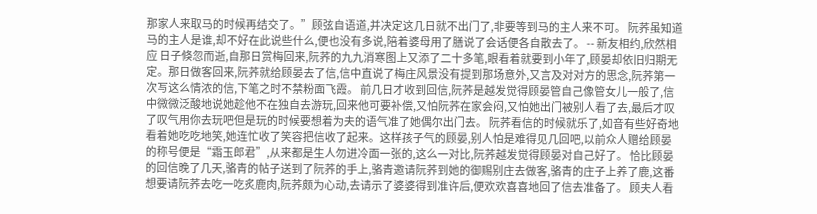那家人来取马的时候再结交了。”顾弦自语道,并决定这几日就不出门了,非要等到马的主人来不可。 阮荞虽知道马的主人是谁,却不好在此说些什么,便也没有多说,陪着婆母用了膳说了会话便各自散去了。 -- 新友相约,欣然相应 日子倏忽而逝,自那日赏梅回来,阮荞的九九消寒图上又添了二十多笔,眼看着就要到小年了,顾晏却依旧归期无定。那日做客回来,阮荞就给顾晏去了信,信中直说了梅庄风景没有提到那场意外,又言及对对方的思念,阮荞第一次写这么情浓的信,下笔之时不禁粉面飞霞。 前几日才收到回信,阮荞是越发觉得顾晏管自己像管女儿一般了,信中微微泛酸地说她趁他不在独自去游玩,回来他可要补偿,又怕阮荞在家会闷,又怕她出门被别人看了去,最后才叹了叹气用你去玩吧但是玩的时候要想着为夫的语气准了她偶尔出门去。 阮荞看信的时候就乐了,如音有些好奇地看着她吃吃地笑,她连忙收了笑容把信收了起来。这样孩子气的顾晏,别人怕是难得见几回吧,以前众人赠给顾晏的称号便是“霜玉郎君”,从来都是生人勿进冷面一张的,这么一对比,阮荞越发觉得顾晏对自己好了。 恰比顾晏的回信晚了几天,骆青的帖子送到了阮荞的手上,骆青邀请阮荞到她的御赐别庄去做客,骆青的庄子上养了鹿,这番想要请阮荞去吃一吃炙鹿肉,阮荞颇为心动,去请示了婆婆得到准许后,便欢欢喜喜地回了信去准备了。 顾夫人看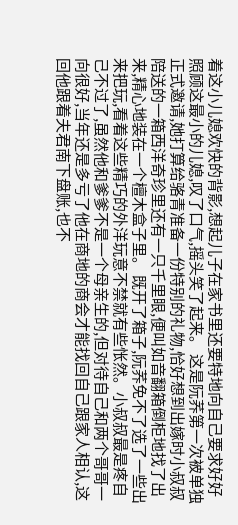着这小儿媳欢快的背影,想起儿子在家书里还要特地向自己要求好好照顾这最小的儿媳,叹了口气,摇头笑了起来。 这是阮荞第一次被单独正式邀请,她打算给骆青准备一份特别的礼物,恰好想到出嫁时小叔叔陪送的一箱西洋奇珍里还有一只千里眼,便叫如音翻箱倒柜地找了出来,精心地装在一个檀木盒子里。 既开了箱子,阮荞免不了选了一些出来把玩,看着这些精巧的外洋玩意不禁就有些怅然。小叔叔最是疼自己不过了,虽然他和爹爹不是一个母亲生的,但对待自己和两个哥哥一向很好,当年还是多亏了他在商地的商会才能找回自己跟家人相认,这回他跟着夫君南下盘账,也不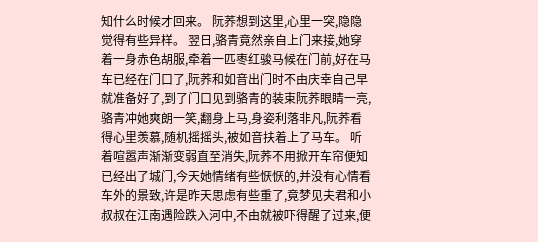知什么时候才回来。 阮荞想到这里,心里一突,隐隐觉得有些异样。 翌日,骆青竟然亲自上门来接,她穿着一身赤色胡服,牵着一匹枣红骏马候在门前,好在马车已经在门口了,阮荞和如音出门时不由庆幸自己早就准备好了,到了门口见到骆青的装束阮荞眼睛一亮,骆青冲她爽朗一笑,翻身上马,身姿利落非凡,阮荞看得心里羡慕,随机摇摇头,被如音扶着上了马车。 听着喧嚣声渐渐变弱直至消失,阮荞不用掀开车帘便知已经出了城门,今天她情绪有些恹恹的,并没有心情看车外的景致,许是昨天思虑有些重了,竟梦见夫君和小叔叔在江南遇险跌入河中,不由就被吓得醒了过来,便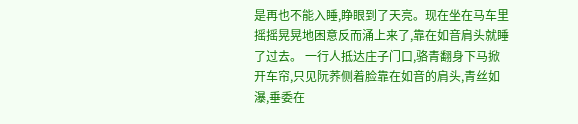是再也不能入睡,睁眼到了天亮。现在坐在马车里摇摇晃晃地困意反而涌上来了,靠在如音肩头就睡了过去。 一行人抵达庄子门口,骆青翻身下马掀开车帘,只见阮荞侧着脸靠在如音的肩头,青丝如瀑,垂委在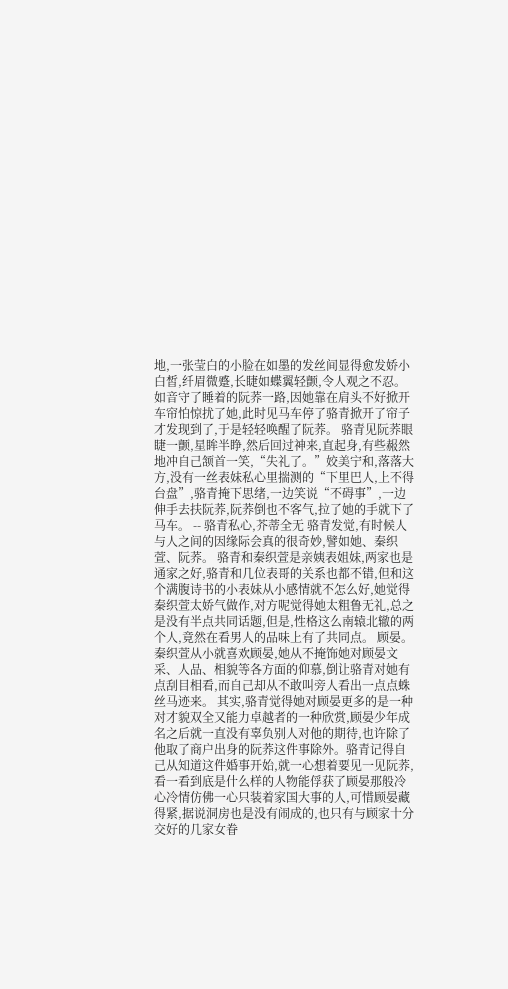地,一张莹白的小脸在如墨的发丝间显得愈发娇小白皙,纤眉微蹙,长睫如蝶翼轻颤,令人观之不忍。 如音守了睡着的阮荞一路,因她靠在肩头不好掀开车帘怕惊扰了她,此时见马车停了骆青掀开了帘子才发现到了,于是轻轻唤醒了阮荞。 骆青见阮荞眼睫一颤,星眸半睁,然后回过神来,直起身,有些赧然地冲自己颔首一笑,“失礼了。”姣美宁和,落落大方,没有一丝表妹私心里揣测的“下里巴人,上不得台盘”,骆青掩下思绪,一边笑说“不碍事”,一边伸手去扶阮荞,阮荞倒也不客气,拉了她的手就下了马车。 -- 骆青私心,芥蒂全无 骆青发觉,有时候人与人之间的因缘际会真的很奇妙,譬如她、秦织萱、阮荞。 骆青和秦织萱是亲姨表姐妹,两家也是通家之好,骆青和几位表哥的关系也都不错,但和这个满腹诗书的小表妹从小感情就不怎么好,她觉得秦织萱太娇气做作,对方呢觉得她太粗鲁无礼,总之是没有半点共同话题,但是,性格这么南辕北辙的两个人,竟然在看男人的品味上有了共同点。 顾晏。秦织萱从小就喜欢顾晏,她从不掩饰她对顾晏文采、人品、相貌等各方面的仰慕,倒让骆青对她有点刮目相看,而自己却从不敢叫旁人看出一点点蛛丝马迹来。 其实,骆青觉得她对顾晏更多的是一种对才貌双全又能力卓越者的一种欣赏,顾晏少年成名之后就一直没有辜负别人对他的期待,也许除了他取了商户出身的阮荞这件事除外。骆青记得自己从知道这件婚事开始,就一心想着要见一见阮荞,看一看到底是什么样的人物能俘获了顾晏那般冷心冷情仿佛一心只装着家国大事的人,可惜顾晏藏得紧,据说洞房也是没有闹成的,也只有与顾家十分交好的几家女眷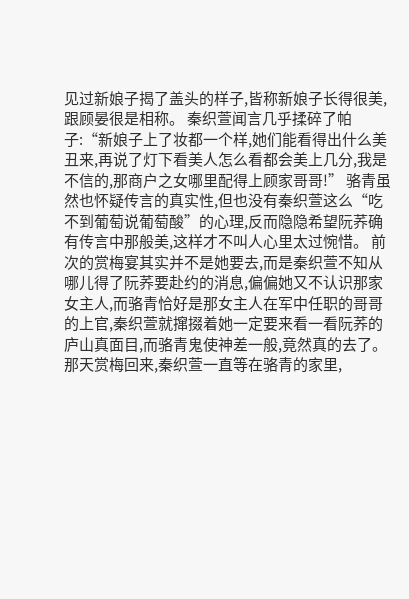见过新娘子揭了盖头的样子,皆称新娘子长得很美,跟顾晏很是相称。 秦织萱闻言几乎揉碎了帕子:“新娘子上了妆都一个样,她们能看得出什么美丑来,再说了灯下看美人怎么看都会美上几分,我是不信的,那商户之女哪里配得上顾家哥哥!” 骆青虽然也怀疑传言的真实性,但也没有秦织萱这么“吃不到葡萄说葡萄酸”的心理,反而隐隐希望阮荞确有传言中那般美,这样才不叫人心里太过惋惜。 前次的赏梅宴其实并不是她要去,而是秦织萱不知从哪儿得了阮荞要赴约的消息,偏偏她又不认识那家女主人,而骆青恰好是那女主人在军中任职的哥哥的上官,秦织萱就撺掇着她一定要来看一看阮荞的庐山真面目,而骆青鬼使神差一般,竟然真的去了。 那天赏梅回来,秦织萱一直等在骆青的家里,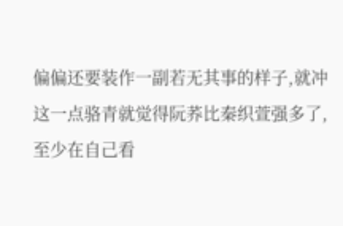偏偏还要装作一副若无其事的样子,就冲这一点骆青就觉得阮荞比秦织萱强多了,至少在自己看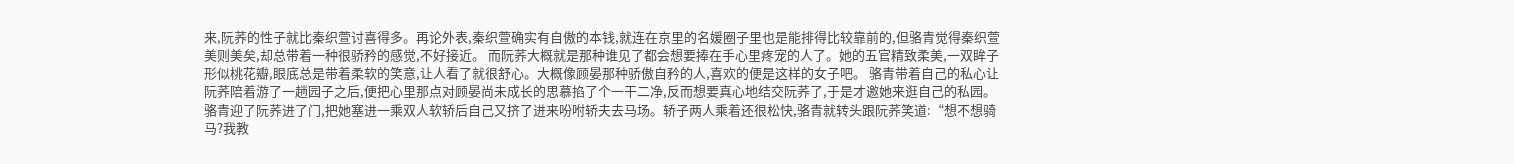来,阮荞的性子就比秦织萱讨喜得多。再论外表,秦织萱确实有自傲的本钱,就连在京里的名媛圈子里也是能排得比较靠前的,但骆青觉得秦织萱美则美矣,却总带着一种很骄矜的感觉,不好接近。 而阮荞大概就是那种谁见了都会想要捧在手心里疼宠的人了。她的五官精致柔美,一双眸子形似桃花瓣,眼底总是带着柔软的笑意,让人看了就很舒心。大概像顾晏那种骄傲自矜的人,喜欢的便是这样的女子吧。 骆青带着自己的私心让阮荞陪着游了一趟园子之后,便把心里那点对顾晏尚未成长的思慕掐了个一干二净,反而想要真心地结交阮荞了,于是才邀她来逛自己的私园。 骆青迎了阮荞进了门,把她塞进一乘双人软轿后自己又挤了进来吩咐轿夫去马场。轿子两人乘着还很松快,骆青就转头跟阮荞笑道:“想不想骑马?我教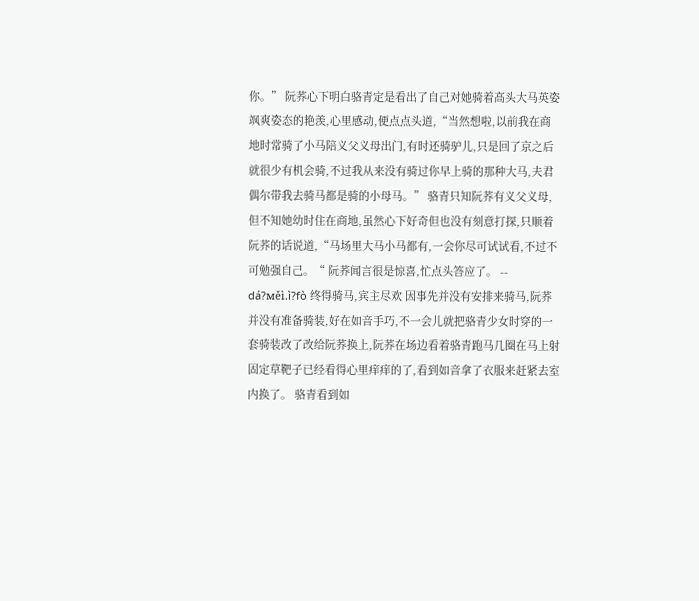你。” 阮荞心下明白骆青定是看出了自己对她骑着高头大马英姿飒爽姿态的艳羡,心里感动,便点点头道,“当然想啦,以前我在商地时常骑了小马陪义父义母出门,有时还骑驴儿,只是回了京之后就很少有机会骑,不过我从来没有骑过你早上骑的那种大马,夫君偶尔带我去骑马都是骑的小母马。” 骆青只知阮荞有义父义母,但不知她幼时住在商地,虽然心下好奇但也没有刻意打探,只顺着阮荞的话说道,“马场里大马小马都有,一会你尽可试试看,不过不可勉强自己。“ 阮荞闻言很是惊喜,忙点头答应了。 -- dá?мěì.ì?fò 终得骑马,宾主尽欢 因事先并没有安排来骑马,阮荞并没有准备骑装,好在如音手巧,不一会儿就把骆青少女时穿的一套骑装改了改给阮荞换上,阮荞在场边看着骆青跑马几圈在马上射固定草靶子已经看得心里痒痒的了,看到如音拿了衣服来赶紧去室内换了。 骆青看到如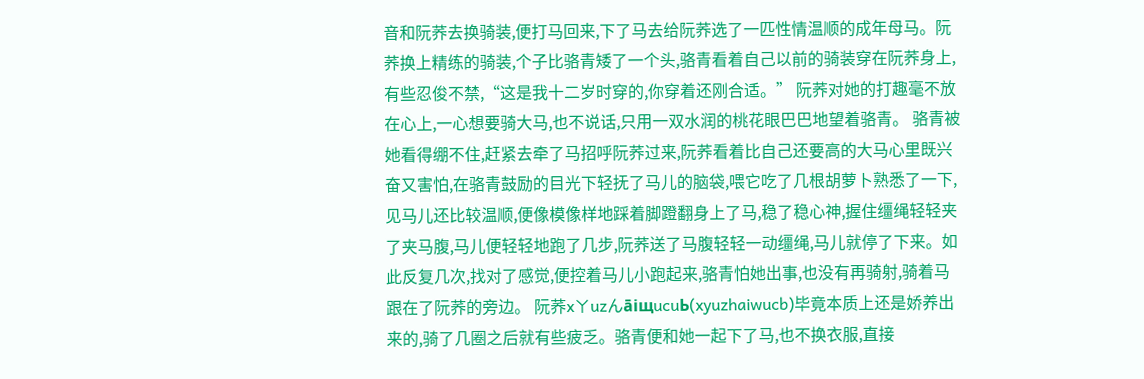音和阮荞去换骑装,便打马回来,下了马去给阮荞选了一匹性情温顺的成年母马。阮荞换上精练的骑装,个子比骆青矮了一个头,骆青看着自己以前的骑装穿在阮荞身上,有些忍俊不禁,“这是我十二岁时穿的,你穿着还刚合适。” 阮荞对她的打趣毫不放在心上,一心想要骑大马,也不说话,只用一双水润的桃花眼巴巴地望着骆青。 骆青被她看得绷不住,赶紧去牵了马招呼阮荞过来,阮荞看着比自己还要高的大马心里既兴奋又害怕,在骆青鼓励的目光下轻抚了马儿的脑袋,喂它吃了几根胡萝卜熟悉了一下,见马儿还比较温顺,便像模像样地踩着脚蹬翻身上了马,稳了稳心神,握住缰绳轻轻夹了夹马腹,马儿便轻轻地跑了几步,阮荞送了马腹轻轻一动缰绳,马儿就停了下来。如此反复几次,找对了感觉,便控着马儿小跑起来,骆青怕她出事,也没有再骑射,骑着马跟在了阮荞的旁边。 阮荞xㄚuzんāiщucuЬ(xyuzhaiwucb)毕竟本质上还是娇养出来的,骑了几圈之后就有些疲乏。骆青便和她一起下了马,也不换衣服,直接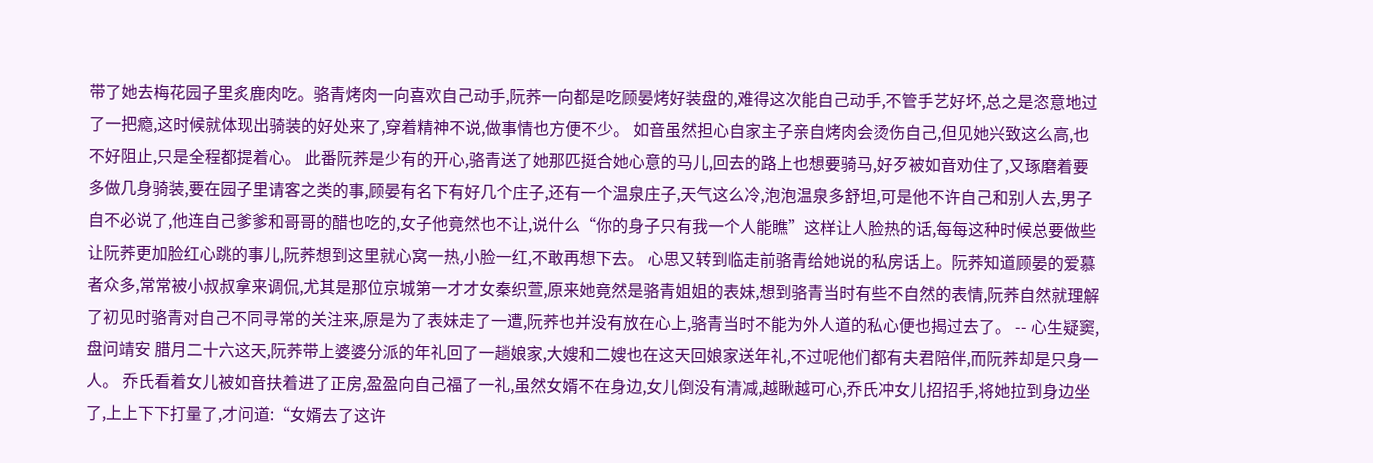带了她去梅花园子里炙鹿肉吃。骆青烤肉一向喜欢自己动手,阮荞一向都是吃顾晏烤好装盘的,难得这次能自己动手,不管手艺好坏,总之是恣意地过了一把瘾,这时候就体现出骑装的好处来了,穿着精神不说,做事情也方便不少。 如音虽然担心自家主子亲自烤肉会烫伤自己,但见她兴致这么高,也不好阻止,只是全程都提着心。 此番阮荞是少有的开心,骆青送了她那匹挺合她心意的马儿,回去的路上也想要骑马,好歹被如音劝住了,又琢磨着要多做几身骑装,要在园子里请客之类的事,顾晏有名下有好几个庄子,还有一个温泉庄子,天气这么冷,泡泡温泉多舒坦,可是他不许自己和别人去,男子自不必说了,他连自己爹爹和哥哥的醋也吃的,女子他竟然也不让,说什么“你的身子只有我一个人能瞧”这样让人脸热的话,每每这种时候总要做些让阮荞更加脸红心跳的事儿,阮荞想到这里就心窝一热,小脸一红,不敢再想下去。 心思又转到临走前骆青给她说的私房话上。阮荞知道顾晏的爱慕者众多,常常被小叔叔拿来调侃,尤其是那位京城第一才才女秦织萱,原来她竟然是骆青姐姐的表妹,想到骆青当时有些不自然的表情,阮荞自然就理解了初见时骆青对自己不同寻常的关注来,原是为了表妹走了一遭,阮荞也并没有放在心上,骆青当时不能为外人道的私心便也揭过去了。 -- 心生疑窦,盘问靖安 腊月二十六这天,阮荞带上婆婆分派的年礼回了一趟娘家,大嫂和二嫂也在这天回娘家送年礼,不过呢他们都有夫君陪伴,而阮荞却是只身一人。 乔氏看着女儿被如音扶着进了正房,盈盈向自己福了一礼,虽然女婿不在身边,女儿倒没有清减,越瞅越可心,乔氏冲女儿招招手,将她拉到身边坐了,上上下下打量了,才问道:“女婿去了这许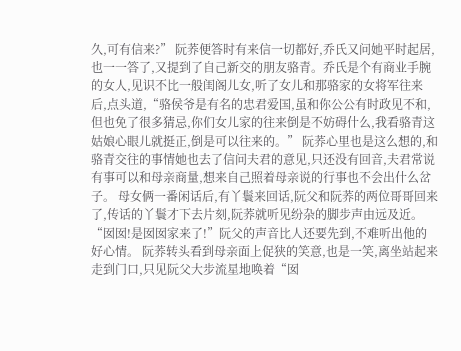久,可有信来?” 阮荞便答时有来信一切都好,乔氏又问她平时起居,也一一答了,又提到了自己新交的朋友骆青。乔氏是个有商业手腕的女人,见识不比一般闺阁儿女,听了女儿和那骆家的女将军往来后,点头道,“骆侯爷是有名的忠君爱国,虽和你公公有时政见不和,但也免了很多猜忌,你们女儿家的往来倒是不妨碍什么,我看骆青这姑娘心眼儿就挺正,倒是可以往来的。” 阮荞心里也是这么想的,和骆青交往的事情她也去了信问夫君的意见,只还没有回音,夫君常说有事可以和母亲商量,想来自己照着母亲说的行事也不会出什么岔子。 母女俩一番闲话后,有丫鬟来回话,阮父和阮荞的两位哥哥回来了,传话的丫鬟才下去片刻,阮荞就听见纷杂的脚步声由远及近。 “囡囡!是囡囡家来了!”阮父的声音比人还要先到,不难听出他的好心情。 阮荞转头看到母亲面上促狭的笑意,也是一笑,离坐站起来走到门口,只见阮父大步流星地唤着“囡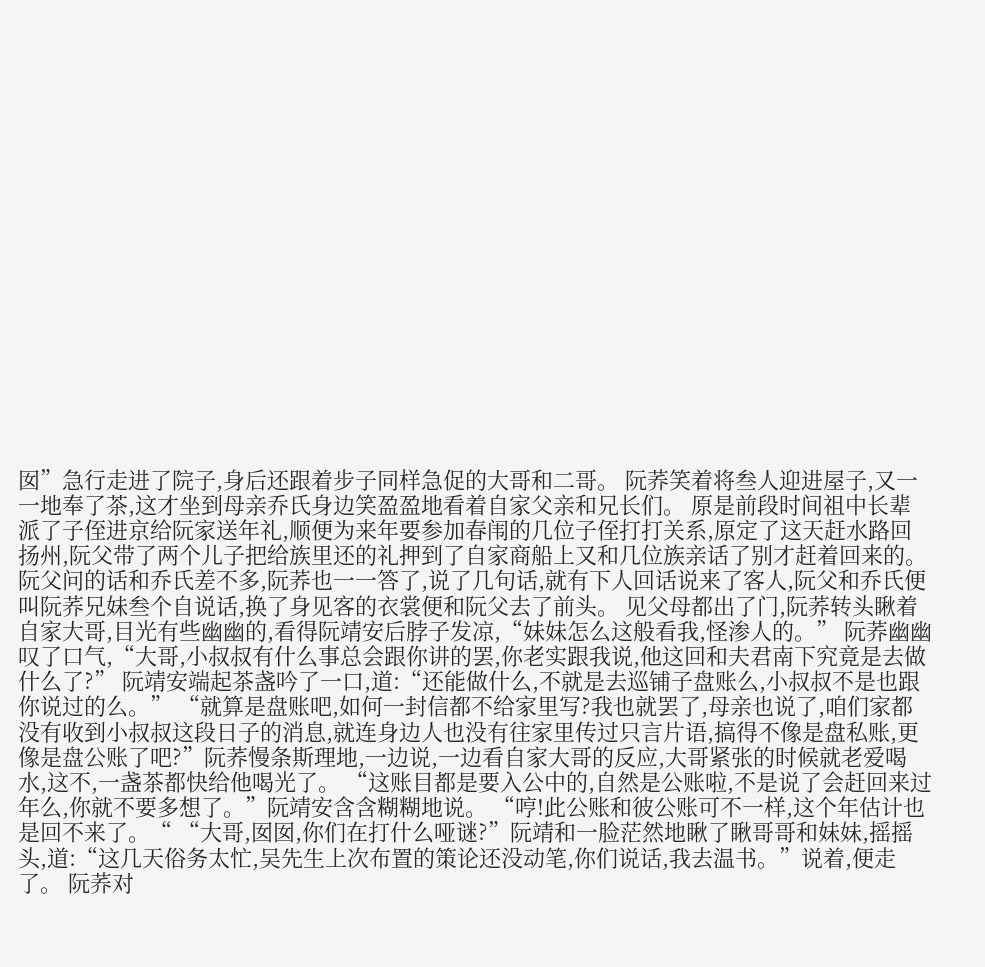囡”急行走进了院子,身后还跟着步子同样急促的大哥和二哥。 阮荞笑着将叁人迎进屋子,又一一地奉了茶,这才坐到母亲乔氏身边笑盈盈地看着自家父亲和兄长们。 原是前段时间祖中长辈派了子侄进京给阮家送年礼,顺便为来年要参加春闱的几位子侄打打关系,原定了这天赶水路回扬州,阮父带了两个儿子把给族里还的礼押到了自家商船上又和几位族亲话了别才赶着回来的。 阮父问的话和乔氏差不多,阮荞也一一答了,说了几句话,就有下人回话说来了客人,阮父和乔氏便叫阮荞兄妹叁个自说话,换了身见客的衣裳便和阮父去了前头。 见父母都出了门,阮荞转头瞅着自家大哥,目光有些幽幽的,看得阮靖安后脖子发凉,“妹妹怎么这般看我,怪渗人的。” 阮荞幽幽叹了口气,“大哥,小叔叔有什么事总会跟你讲的罢,你老实跟我说,他这回和夫君南下究竟是去做什么了?” 阮靖安端起茶盏吟了一口,道:“还能做什么,不就是去巡铺子盘账么,小叔叔不是也跟你说过的么。” “就算是盘账吧,如何一封信都不给家里写?我也就罢了,母亲也说了,咱们家都没有收到小叔叔这段日子的消息,就连身边人也没有往家里传过只言片语,搞得不像是盘私账,更像是盘公账了吧?”阮荞慢条斯理地,一边说,一边看自家大哥的反应,大哥紧张的时候就老爱喝水,这不,一盏茶都快给他喝光了。 “这账目都是要入公中的,自然是公账啦,不是说了会赶回来过年么,你就不要多想了。”阮靖安含含糊糊地说。 “哼!此公账和彼公账可不一样,这个年估计也是回不来了。“ “大哥,囡囡,你们在打什么哑谜?”阮靖和一脸茫然地瞅了瞅哥哥和妹妹,摇摇头,道:“这几天俗务太忙,吴先生上次布置的策论还没动笔,你们说话,我去温书。”说着,便走了。 阮荞对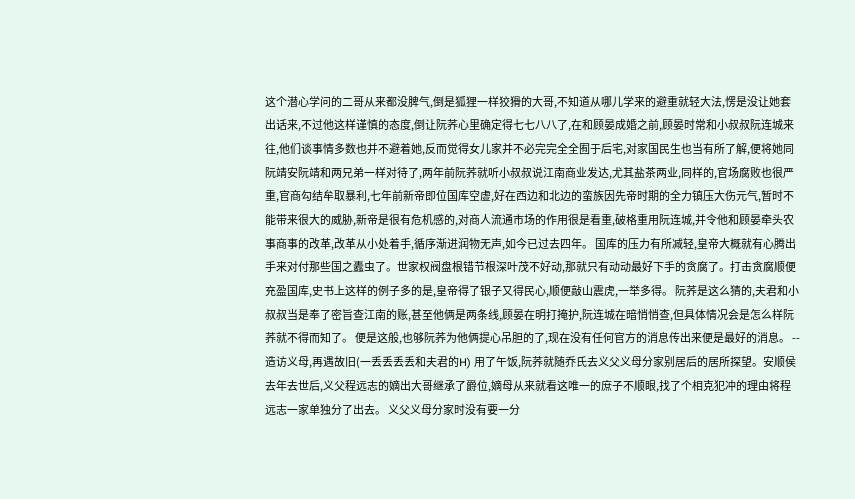这个潜心学问的二哥从来都没脾气,倒是狐狸一样狡猾的大哥,不知道从哪儿学来的避重就轻大法,愣是没让她套出话来,不过他这样谨慎的态度,倒让阮荞心里确定得七七八八了,在和顾晏成婚之前,顾晏时常和小叔叔阮连城来往,他们谈事情多数也并不避着她,反而觉得女儿家并不必完完全全囿于后宅,对家国民生也当有所了解,便将她同阮靖安阮靖和两兄弟一样对待了,两年前阮荞就听小叔叔说江南商业发达,尤其盐茶两业,同样的,官场腐败也很严重,官商勾结牟取暴利,七年前新帝即位国库空虚,好在西边和北边的蛮族因先帝时期的全力镇压大伤元气,暂时不能带来很大的威胁,新帝是很有危机感的,对商人流通市场的作用很是看重,破格重用阮连城,并令他和顾晏牵头农事商事的改革,改革从小处着手,循序渐进润物无声,如今已过去四年。 国库的压力有所减轻,皇帝大概就有心腾出手来对付那些国之蠹虫了。世家权阀盘根错节根深叶茂不好动,那就只有动动最好下手的贪腐了。打击贪腐顺便充盈国库,史书上这样的例子多的是,皇帝得了银子又得民心,顺便敲山震虎,一举多得。 阮荞是这么猜的,夫君和小叔叔当是奉了密旨查江南的账,甚至他俩是两条线,顾晏在明打掩护,阮连城在暗悄悄查,但具体情况会是怎么样阮荞就不得而知了。 便是这般,也够阮荞为他俩提心吊胆的了,现在没有任何官方的消息传出来便是最好的消息。 -- 造访义母,再遇故旧(一丢丢丢丢和夫君的H) 用了午饭,阮荞就随乔氏去义父义母分家别居后的居所探望。安顺侯去年去世后,义父程远志的嫡出大哥继承了爵位,嫡母从来就看这唯一的庶子不顺眼,找了个相克犯冲的理由将程远志一家单独分了出去。 义父义母分家时没有要一分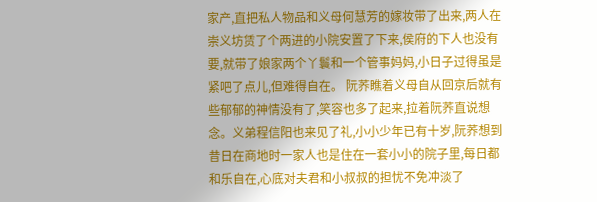家产,直把私人物品和义母何慧芳的嫁妆带了出来,两人在崇义坊赁了个两进的小院安置了下来,侯府的下人也没有要,就带了娘家两个丫鬟和一个管事妈妈,小日子过得虽是紧吧了点儿,但难得自在。 阮荞瞧着义母自从回京后就有些郁郁的神情没有了,笑容也多了起来,拉着阮荞直说想念。义弟程信阳也来见了礼,小小少年已有十岁,阮荞想到昔日在商地时一家人也是住在一套小小的院子里,每日都和乐自在,心底对夫君和小叔叔的担忧不免冲淡了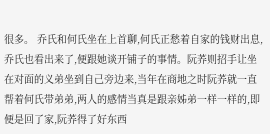很多。 乔氏和何氏坐在上首聊,何氏正愁着自家的钱财出息,乔氏也看出来了,便跟她谈开铺子的事情。阮荞则招手让坐在对面的义弟坐到自己旁边来,当年在商地之时阮荞就一直帮着何氏带弟弟,两人的感情当真是跟亲姊弟一样一样的,即便是回了家,阮荞得了好东西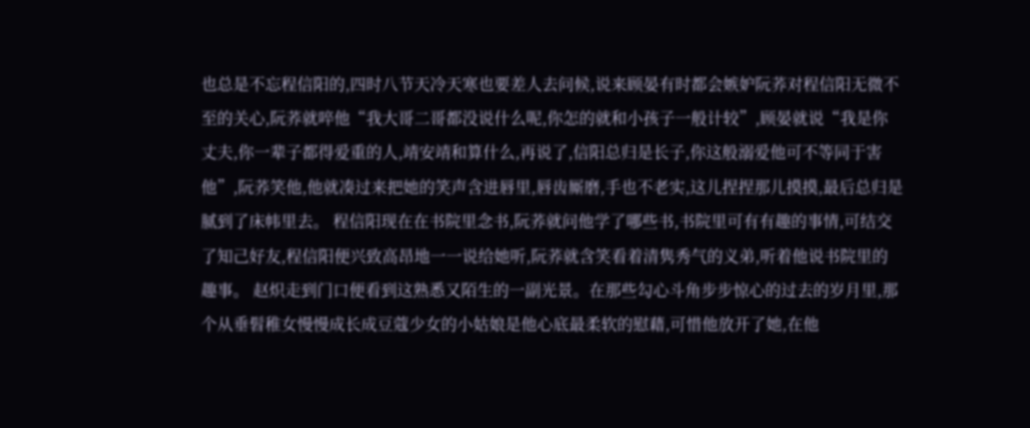也总是不忘程信阳的,四时八节天冷天寒也要差人去问候,说来顾晏有时都会嫉妒阮荞对程信阳无微不至的关心,阮荞就啐他“我大哥二哥都没说什么呢,你怎的就和小孩子一般计较”,顾晏就说“我是你丈夫,你一辈子都得爱重的人,靖安靖和算什么,再说了,信阳总归是长子,你这般溺爱他可不等同于害他”,阮荞笑他,他就凑过来把她的笑声含进唇里,唇齿厮磨,手也不老实,这儿捏捏那儿摸摸,最后总归是腻到了床帏里去。 程信阳现在在书院里念书,阮荞就问他学了哪些书,书院里可有有趣的事情,可结交了知己好友,程信阳便兴致高昂地一一说给她听,阮荞就含笑看着清隽秀气的义弟,听着他说书院里的趣事。 赵炽走到门口便看到这熟悉又陌生的一副光景。在那些勾心斗角步步惊心的过去的岁月里,那个从垂髫稚女慢慢成长成豆蔻少女的小姑娘是他心底最柔软的慰藉,可惜他放开了她,在他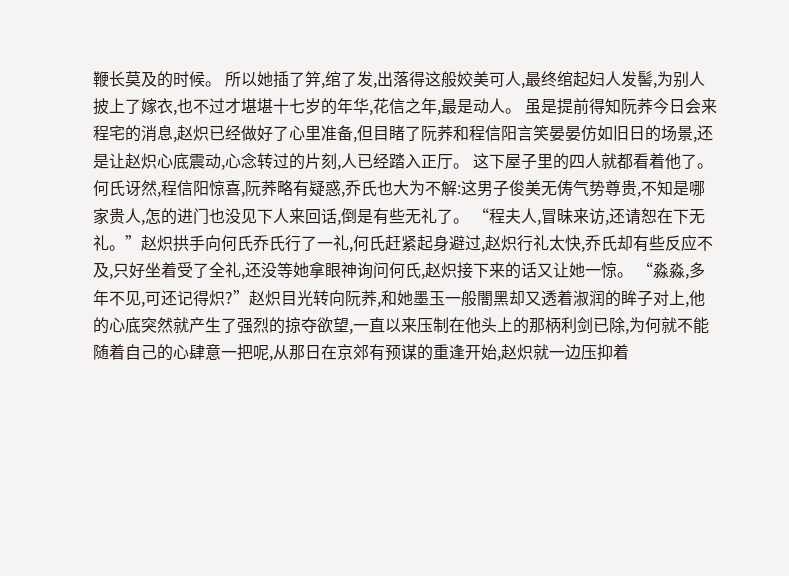鞭长莫及的时候。 所以她插了笄,绾了发,出落得这般姣美可人,最终绾起妇人发髻,为别人披上了嫁衣,也不过才堪堪十七岁的年华,花信之年,最是动人。 虽是提前得知阮荞今日会来程宅的消息,赵炽已经做好了心里准备,但目睹了阮荞和程信阳言笑晏晏仿如旧日的场景,还是让赵炽心底震动,心念转过的片刻,人已经踏入正厅。 这下屋子里的四人就都看着他了。何氏讶然,程信阳惊喜,阮荞略有疑惑,乔氏也大为不解:这男子俊美无俦气势尊贵,不知是哪家贵人,怎的进门也没见下人来回话,倒是有些无礼了。 “程夫人,冒昧来访,还请恕在下无礼。”赵炽拱手向何氏乔氏行了一礼,何氏赶紧起身避过,赵炽行礼太快,乔氏却有些反应不及,只好坐着受了全礼,还没等她拿眼神询问何氏,赵炽接下来的话又让她一惊。 “淼淼,多年不见,可还记得炽?”赵炽目光转向阮荞,和她墨玉一般闇黑却又透着淑润的眸子对上,他的心底突然就产生了强烈的掠夺欲望,一直以来压制在他头上的那柄利剑已除,为何就不能随着自己的心肆意一把呢,从那日在京郊有预谋的重逢开始,赵炽就一边压抑着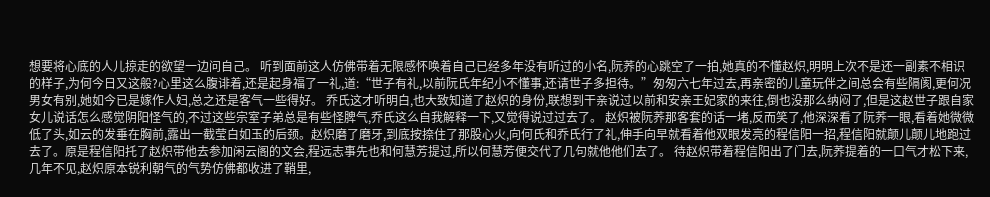想要将心底的人儿掠走的欲望一边问自己。 听到面前这人仿佛带着无限感怀唤着自己已经多年没有听过的小名,阮荞的心跳空了一拍,她真的不懂赵炽,明明上次不是还一副素不相识的样子,为何今日又这般?心里这么腹诽着,还是起身福了一礼,道:“世子有礼,以前阮氏年纪小不懂事,还请世子多担待。”匆匆六七年过去,再亲密的儿童玩伴之间总会有些隔阂,更何况男女有别,她如今已是嫁作人妇,总之还是客气一些得好。 乔氏这才听明白,也大致知道了赵炽的身份,联想到干亲说过以前和安亲王妃家的来往,倒也没那么纳闷了,但是这赵世子跟自家女儿说话怎么感觉阴阳怪气的,不过这些宗室子弟总是有些怪脾气,乔氏这么自我解释一下,又觉得说过过去了。 赵炽被阮荞那客套的话一堵,反而笑了,他深深看了阮荞一眼,看着她微微低了头,如云的发垂在胸前,露出一截莹白如玉的后颈。赵炽磨了磨牙,到底按捺住了那股心火,向何氏和乔氏行了礼,伸手向早就看着他双眼发亮的程信阳一招,程信阳就颠儿颠儿地跑过去了。原是程信阳托了赵炽带他去参加闲云阁的文会,程远志事先也和何慧芳提过,所以何慧芳便交代了几句就他他们去了。 待赵炽带着程信阳出了门去,阮荞提着的一口气才松下来,几年不见,赵炽原本锐利朝气的气势仿佛都收进了鞘里,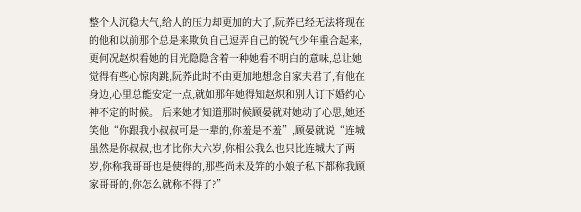整个人沉稳大气,给人的压力却更加的大了,阮荞已经无法将现在的他和以前那个总是来欺负自己逗弄自己的锐气少年重合起来,更何况赵炽看她的目光隐隐含着一种她看不明白的意味,总让她觉得有些心惊肉跳,阮荞此时不由更加地想念自家夫君了,有他在身边,心里总能安定一点,就如那年她得知赵炽和别人订下婚约心神不定的时候。 后来她才知道那时候顾晏就对她动了心思,她还笑他“你跟我小叔叔可是一辈的,你羞是不羞”,顾晏就说“连城虽然是你叔叔,也才比你大六岁,你相公我么也只比连城大了两岁,你称我哥哥也是使得的,那些尚未及笄的小娘子私下都称我顾家哥哥的,你怎么就称不得了?”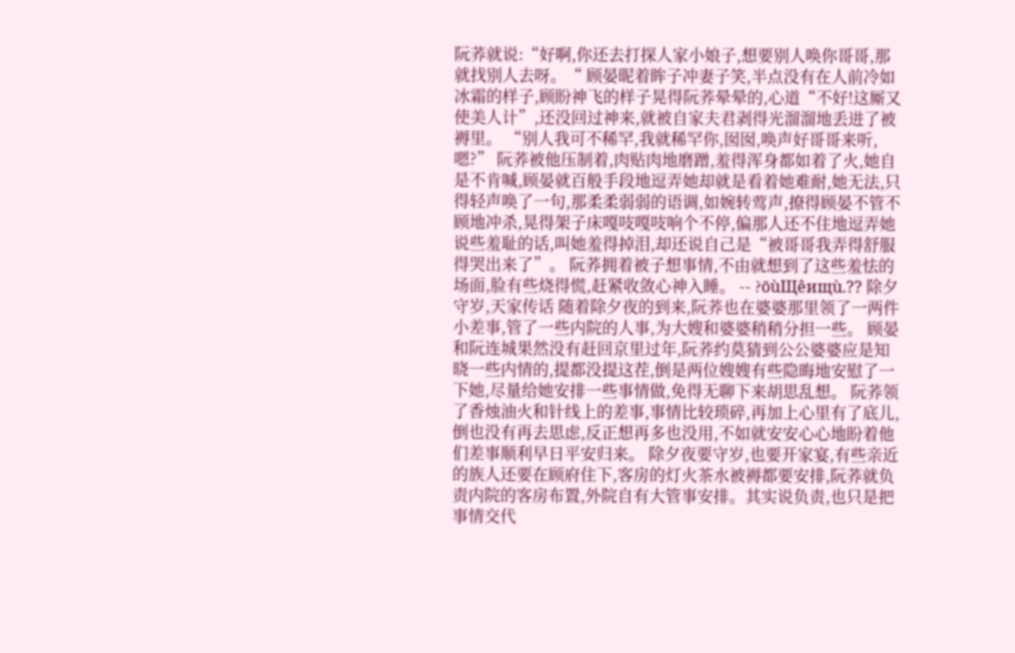阮荞就说:“好啊,你还去打探人家小娘子,想要别人唤你哥哥,那就找别人去呀。“ 顾晏昵着眸子冲妻子笑,半点没有在人前冷如冰霜的样子,顾盼神飞的样子晃得阮荞晕晕的,心道“不好!这厮又使美人计”,还没回过神来,就被自家夫君剥得光溜溜地丢进了被褥里。 “别人我可不稀罕,我就稀罕你,囡囡,唤声好哥哥来听,嗯?” 阮荞被他压制着,肉贴肉地磨蹭,羞得浑身都如着了火,她自是不肯喊,顾晏就百般手段地逗弄她却就是看着她难耐,她无法,只得轻声唤了一句,那柔柔弱弱的语调,如婉转莺声,撩得顾晏不管不顾地冲杀,晃得架子床嘎吱嘎吱响个不停,偏那人还不住地逗弄她说些羞耻的话,叫她羞得掉泪,却还说自己是“被哥哥我弄得舒服得哭出来了”。 阮荞拥着被子想事情,不由就想到了这些羞怯的场面,脸有些烧得慌,赶紧收敛心神入睡。 -- ?ōùЩêищù.?? 除夕守岁,天家传话 随着除夕夜的到来,阮荞也在婆婆那里领了一两件小差事,管了一些内院的人事,为大嫂和婆婆稍稍分担一些。 顾晏和阮连城果然没有赶回京里过年,阮荞约莫猜到公公婆婆应是知晓一些内情的,提都没提这茬,倒是两位嫂嫂有些隐晦地安慰了一下她,尽量给她安排一些事情做,免得无聊下来胡思乱想。 阮荞领了香烛油火和针线上的差事,事情比较琐碎,再加上心里有了底儿,倒也没有再去思虑,反正想再多也没用,不如就安安心心地盼着他们差事顺利早日平安归来。 除夕夜要守岁,也要开家宴,有些亲近的族人还要在顾府住下,客房的灯火茶水被褥都要安排,阮荞就负责内院的客房布置,外院自有大管事安排。其实说负责,也只是把事情交代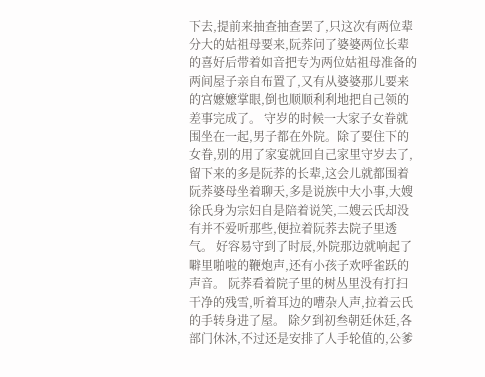下去,提前来抽查抽查罢了,只这次有两位辈分大的姑祖母要来,阮荞问了婆婆两位长辈的喜好后带着如音把专为两位姑祖母准备的两间屋子亲自布置了,又有从婆婆那儿要来的宫嬷嬷掌眼,倒也顺顺利利地把自己领的差事完成了。 守岁的时候一大家子女眷就围坐在一起,男子都在外院。除了要住下的女眷,别的用了家宴就回自己家里守岁去了,留下来的多是阮荞的长辈,这会儿就都围着阮荞婆母坐着聊天,多是说族中大小事,大嫂徐氏身为宗妇自是陪着说笑,二嫂云氏却没有并不爱听那些,便拉着阮荞去院子里透气。 好容易守到了时辰,外院那边就响起了噼里啪啦的鞭炮声,还有小孩子欢呼雀跃的声音。 阮荞看着院子里的树丛里没有打扫干净的残雪,听着耳边的嘈杂人声,拉着云氏的手转身进了屋。 除夕到初叁朝廷休廷,各部门休沐,不过还是安排了人手轮值的,公爹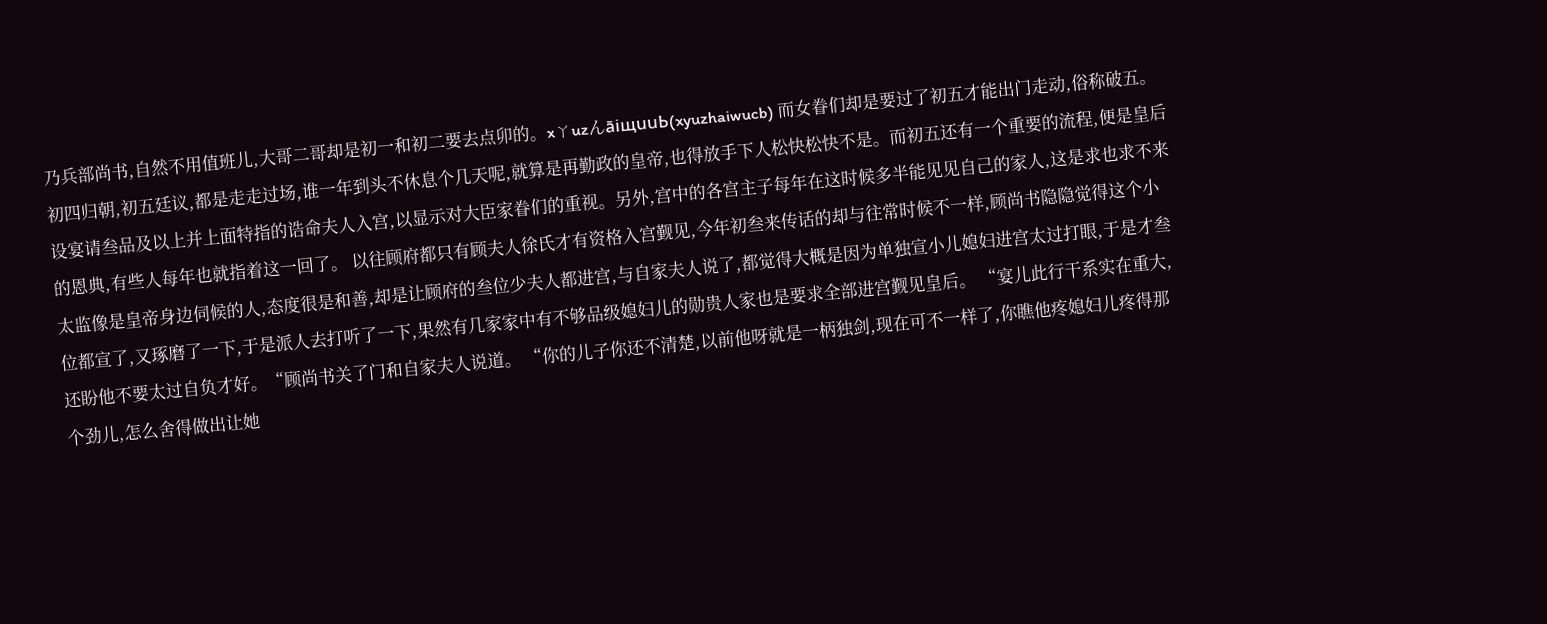乃兵部尚书,自然不用值班儿,大哥二哥却是初一和初二要去点卯的。xㄚuzんāiщuuЬ(xyuzhaiwucb) 而女眷们却是要过了初五才能出门走动,俗称破五。初四归朝,初五廷议,都是走走过场,谁一年到头不休息个几天呢,就算是再勤政的皇帝,也得放手下人松快松快不是。而初五还有一个重要的流程,便是皇后设宴请叁品及以上并上面特指的诰命夫人入宫,以显示对大臣家眷们的重视。另外,宫中的各宫主子每年在这时候多半能见见自己的家人,这是求也求不来的恩典,有些人每年也就指着这一回了。 以往顾府都只有顾夫人徐氏才有资格入宫觐见,今年初叁来传话的却与往常时候不一样,顾尚书隐隐觉得这个小太监像是皇帝身边伺候的人,态度很是和善,却是让顾府的叁位少夫人都进宫,与自家夫人说了,都觉得大概是因为单独宣小儿媳妇进宫太过打眼,于是才叁位都宣了,又琢磨了一下,于是派人去打听了一下,果然有几家家中有不够品级媳妇儿的勋贵人家也是要求全部进宫觐见皇后。 “宴儿此行干系实在重大,还盼他不要太过自负才好。“顾尚书关了门和自家夫人说道。 “你的儿子你还不清楚,以前他呀就是一柄独剑,现在可不一样了,你瞧他疼媳妇儿疼得那个劲儿,怎么舍得做出让她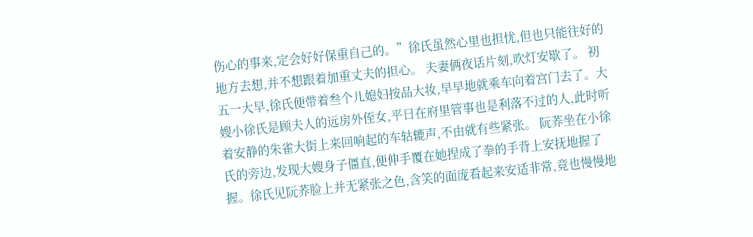伤心的事来,定会好好保重自己的。”徐氏虽然心里也担忧,但也只能往好的地方去想,并不想跟着加重丈夫的担心。 夫妻俩夜话片刻,吹灯安歇了。 初五一大早,徐氏便带着叁个儿媳妇按品大妆,早早地就乘车向着宫门去了。大嫂小徐氏是顾夫人的远房外侄女,平日在府里管事也是利落不过的人,此时听着安静的朱雀大街上来回响起的车轱辘声,不由就有些紧张。 阮荞坐在小徐氏的旁边,发现大嫂身子僵直,便伸手覆在她捏成了拳的手背上安抚地握了握。徐氏见阮荞脸上并无紧张之色,含笑的面庞看起来安适非常,竟也慢慢地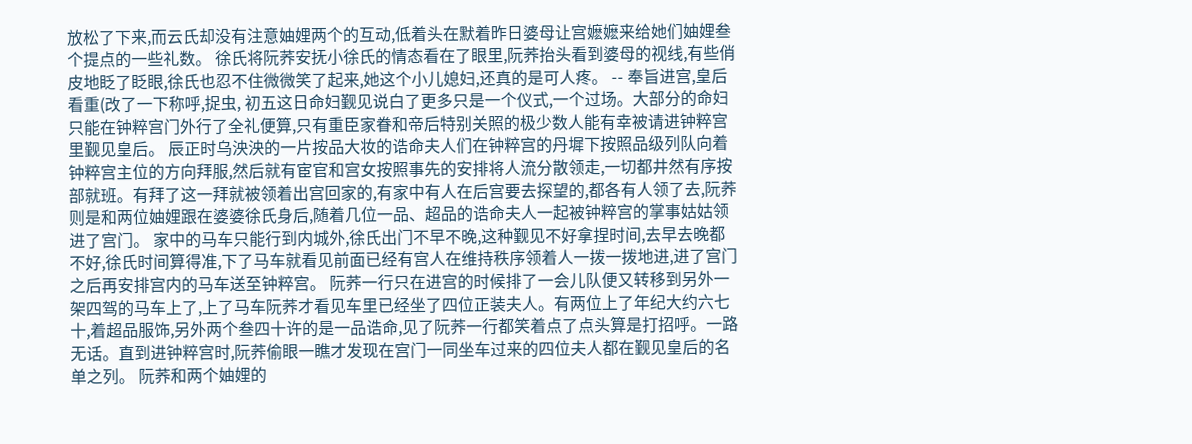放松了下来,而云氏却没有注意妯娌两个的互动,低着头在默着昨日婆母让宫嬷嬷来给她们妯娌叁个提点的一些礼数。 徐氏将阮荞安抚小徐氏的情态看在了眼里,阮荞抬头看到婆母的视线,有些俏皮地眨了眨眼,徐氏也忍不住微微笑了起来,她这个小儿媳妇,还真的是可人疼。 -- 奉旨进宫,皇后看重(改了一下称呼,捉虫, 初五这日命妇觐见说白了更多只是一个仪式,一个过场。大部分的命妇只能在钟粹宫门外行了全礼便算,只有重臣家眷和帝后特别关照的极少数人能有幸被请进钟粹宫里觐见皇后。 辰正时乌泱泱的一片按品大妆的诰命夫人们在钟粹宫的丹墀下按照品级列队向着钟粹宫主位的方向拜服,然后就有宦官和宫女按照事先的安排将人流分散领走,一切都井然有序按部就班。有拜了这一拜就被领着出宫回家的,有家中有人在后宫要去探望的,都各有人领了去,阮荞则是和两位妯娌跟在婆婆徐氏身后,随着几位一品、超品的诰命夫人一起被钟粹宫的掌事姑姑领进了宫门。 家中的马车只能行到内城外,徐氏出门不早不晚,这种觐见不好拿捏时间,去早去晚都不好,徐氏时间算得准,下了马车就看见前面已经有宫人在维持秩序领着人一拨一拨地进,进了宫门之后再安排宫内的马车送至钟粹宫。 阮荞一行只在进宫的时候排了一会儿队便又转移到另外一架四驾的马车上了,上了马车阮荞才看见车里已经坐了四位正装夫人。有两位上了年纪大约六七十,着超品服饰,另外两个叁四十许的是一品诰命,见了阮荞一行都笑着点了点头算是打招呼。一路无话。直到进钟粹宫时,阮荞偷眼一瞧才发现在宫门一同坐车过来的四位夫人都在觐见皇后的名单之列。 阮荞和两个妯娌的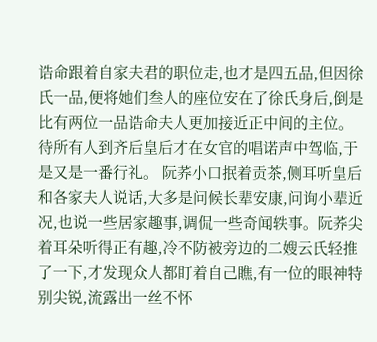诰命跟着自家夫君的职位走,也才是四五品,但因徐氏一品,便将她们叁人的座位安在了徐氏身后,倒是比有两位一品诰命夫人更加接近正中间的主位。待所有人到齐后皇后才在女官的唱诺声中驾临,于是又是一番行礼。 阮荞小口抿着贡茶,侧耳听皇后和各家夫人说话,大多是问候长辈安康,问询小辈近况,也说一些居家趣事,调侃一些奇闻轶事。阮荞尖着耳朵听得正有趣,冷不防被旁边的二嫂云氏轻推了一下,才发现众人都盯着自己瞧,有一位的眼神特别尖锐,流露出一丝不怀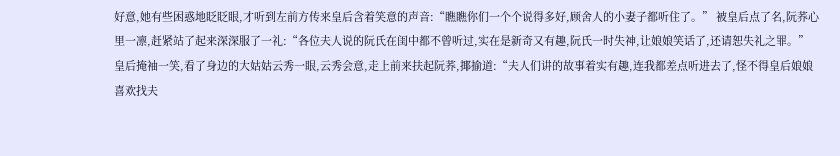好意,她有些困惑地眨眨眼,才听到左前方传来皇后含着笑意的声音:“瞧瞧你们一个个说得多好,顾舍人的小妻子都听住了。” 被皇后点了名,阮荞心里一凛,赶紧站了起来深深服了一礼:“各位夫人说的阮氏在闺中都不曾听过,实在是新奇又有趣,阮氏一时失神,让娘娘笑话了,还请恕失礼之罪。” 皇后掩袖一笑,看了身边的大姑姑云秀一眼,云秀会意,走上前来扶起阮荞,揶揄道:“夫人们讲的故事着实有趣,连我都差点听进去了,怪不得皇后娘娘喜欢找夫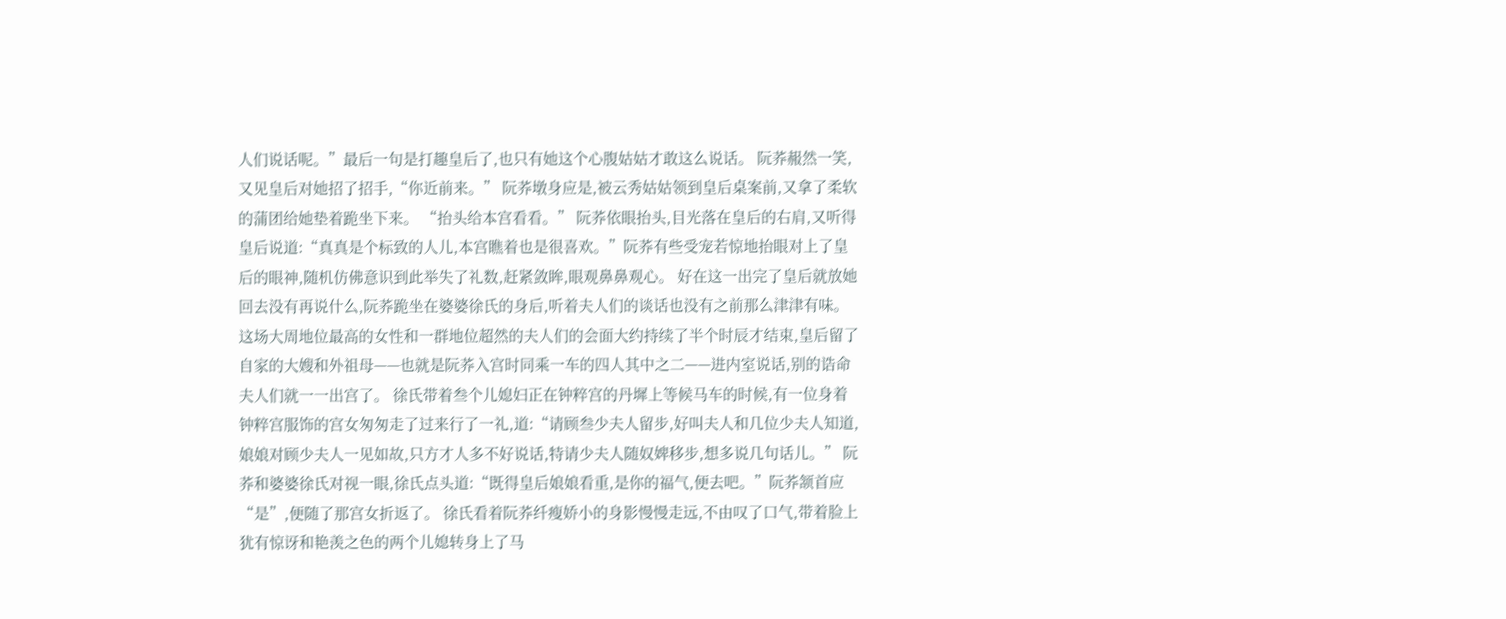人们说话呢。”最后一句是打趣皇后了,也只有她这个心腹姑姑才敢这么说话。 阮荞赧然一笑,又见皇后对她招了招手,“你近前来。” 阮荞墩身应是,被云秀姑姑领到皇后桌案前,又拿了柔软的蒲团给她垫着跪坐下来。 “抬头给本宫看看。” 阮荞依眼抬头,目光落在皇后的右肩,又听得皇后说道:“真真是个标致的人儿,本宫瞧着也是很喜欢。”阮荞有些受宠若惊地抬眼对上了皇后的眼神,随机仿佛意识到此举失了礼数,赶紧敛眸,眼观鼻鼻观心。 好在这一出完了皇后就放她回去没有再说什么,阮荞跪坐在婆婆徐氏的身后,听着夫人们的谈话也没有之前那么津津有味。 这场大周地位最高的女性和一群地位超然的夫人们的会面大约持续了半个时辰才结束,皇后留了自家的大嫂和外祖母——也就是阮荞入宫时同乘一车的四人其中之二——进内室说话,别的诰命夫人们就一一出宫了。 徐氏带着叁个儿媳妇正在钟粹宫的丹墀上等候马车的时候,有一位身着钟粹宫服饰的宫女匆匆走了过来行了一礼,道:“请顾叁少夫人留步,好叫夫人和几位少夫人知道,娘娘对顾少夫人一见如故,只方才人多不好说话,特请少夫人随奴婢移步,想多说几句话儿。” 阮荞和婆婆徐氏对视一眼,徐氏点头道:“既得皇后娘娘看重,是你的福气,便去吧。”阮荞颔首应“是”,便随了那宫女折返了。 徐氏看着阮荞纤瘦娇小的身影慢慢走远,不由叹了口气,带着脸上犹有惊讶和艳羡之色的两个儿媳转身上了马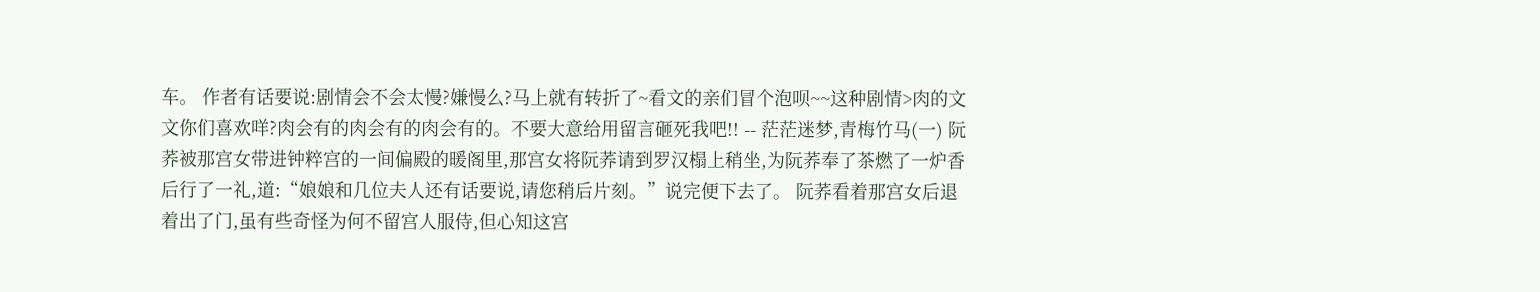车。 作者有话要说:剧情会不会太慢?嫌慢么?马上就有转折了~看文的亲们冒个泡呗~~这种剧情>肉的文文你们喜欢咩?肉会有的肉会有的肉会有的。不要大意给用留言砸死我吧!! -- 茫茫迷梦,青梅竹马(一) 阮荞被那宫女带进钟粹宫的一间偏殿的暖阁里,那宫女将阮荞请到罗汉榻上稍坐,为阮荞奉了茶燃了一炉香后行了一礼,道:“娘娘和几位夫人还有话要说,请您稍后片刻。”说完便下去了。 阮荞看着那宫女后退着出了门,虽有些奇怪为何不留宫人服侍,但心知这宫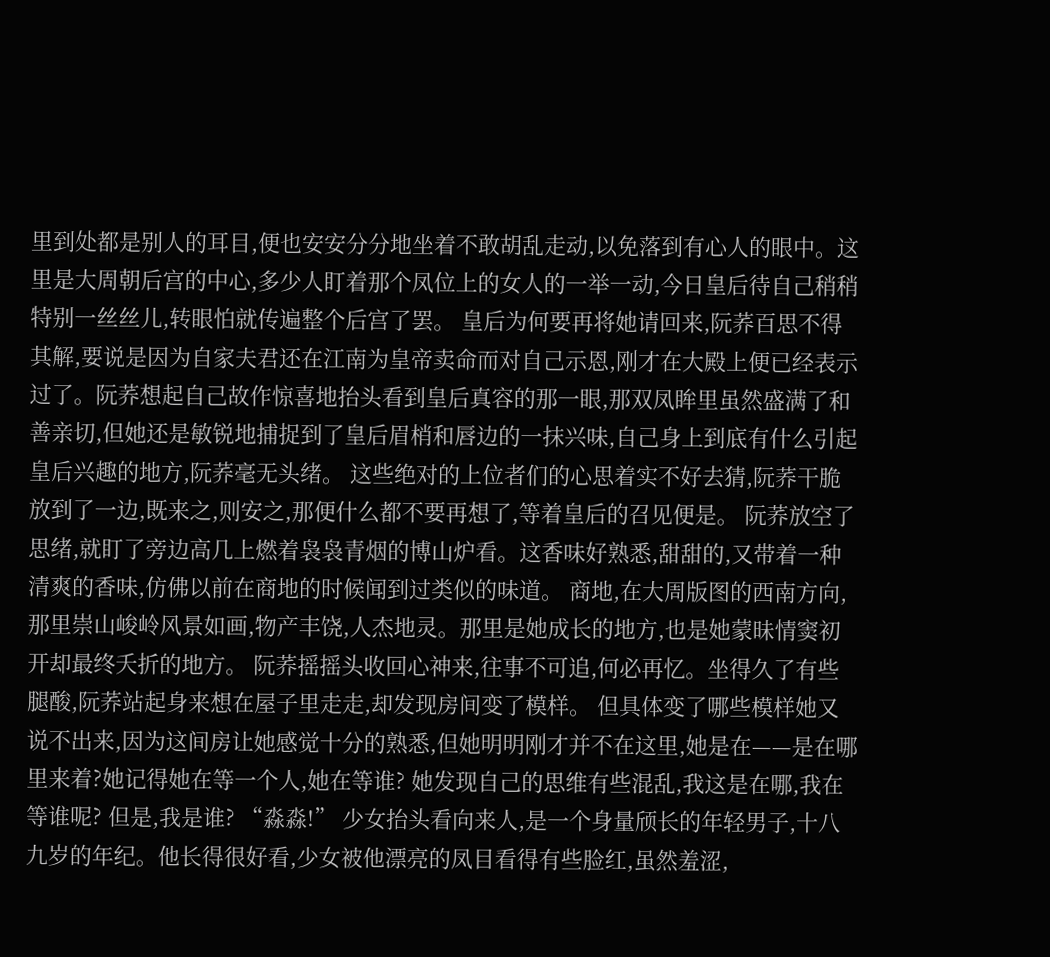里到处都是别人的耳目,便也安安分分地坐着不敢胡乱走动,以免落到有心人的眼中。这里是大周朝后宫的中心,多少人盯着那个凤位上的女人的一举一动,今日皇后待自己稍稍特别一丝丝儿,转眼怕就传遍整个后宫了罢。 皇后为何要再将她请回来,阮荞百思不得其解,要说是因为自家夫君还在江南为皇帝卖命而对自己示恩,刚才在大殿上便已经表示过了。阮荞想起自己故作惊喜地抬头看到皇后真容的那一眼,那双凤眸里虽然盛满了和善亲切,但她还是敏锐地捕捉到了皇后眉梢和唇边的一抹兴味,自己身上到底有什么引起皇后兴趣的地方,阮荞毫无头绪。 这些绝对的上位者们的心思着实不好去猜,阮荞干脆放到了一边,既来之,则安之,那便什么都不要再想了,等着皇后的召见便是。 阮荞放空了思绪,就盯了旁边高几上燃着袅袅青烟的博山炉看。这香味好熟悉,甜甜的,又带着一种清爽的香味,仿佛以前在商地的时候闻到过类似的味道。 商地,在大周版图的西南方向,那里崇山峻岭风景如画,物产丰饶,人杰地灵。那里是她成长的地方,也是她蒙昧情窦初开却最终夭折的地方。 阮荞摇摇头收回心神来,往事不可追,何必再忆。坐得久了有些腿酸,阮荞站起身来想在屋子里走走,却发现房间变了模样。 但具体变了哪些模样她又说不出来,因为这间房让她感觉十分的熟悉,但她明明刚才并不在这里,她是在——是在哪里来着?她记得她在等一个人,她在等谁? 她发现自己的思维有些混乱,我这是在哪,我在等谁呢? 但是,我是谁? “淼淼!” 少女抬头看向来人,是一个身量颀长的年轻男子,十八九岁的年纪。他长得很好看,少女被他漂亮的凤目看得有些脸红,虽然羞涩,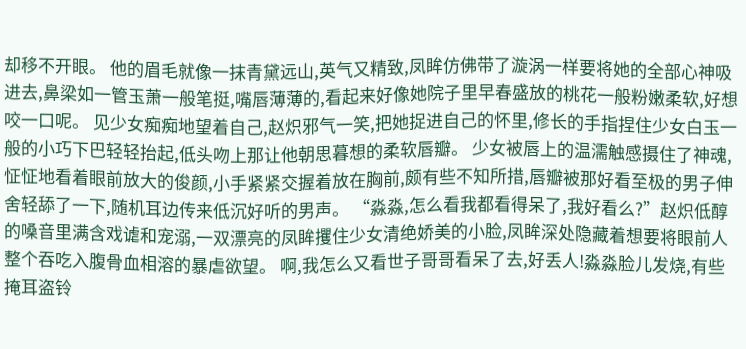却移不开眼。 他的眉毛就像一抹青黛远山,英气又精致,凤眸仿佛带了漩涡一样要将她的全部心神吸进去,鼻梁如一管玉萧一般笔挺,嘴唇薄薄的,看起来好像她院子里早春盛放的桃花一般粉嫩柔软,好想咬一口呢。 见少女痴痴地望着自己,赵炽邪气一笑,把她捉进自己的怀里,修长的手指捏住少女白玉一般的小巧下巴轻轻抬起,低头吻上那让他朝思暮想的柔软唇瓣。 少女被唇上的温濡触感摄住了神魂,怔怔地看着眼前放大的俊颜,小手紧紧交握着放在胸前,颇有些不知所措,唇瓣被那好看至极的男子伸舍轻舔了一下,随机耳边传来低沉好听的男声。 “淼淼,怎么看我都看得呆了,我好看么?”赵炽低醇的嗓音里满含戏谑和宠溺,一双漂亮的凤眸攫住少女清绝娇美的小脸,凤眸深处隐藏着想要将眼前人整个吞吃入腹骨血相溶的暴虐欲望。 啊,我怎么又看世子哥哥看呆了去,好丢人!淼淼脸儿发烧,有些掩耳盗铃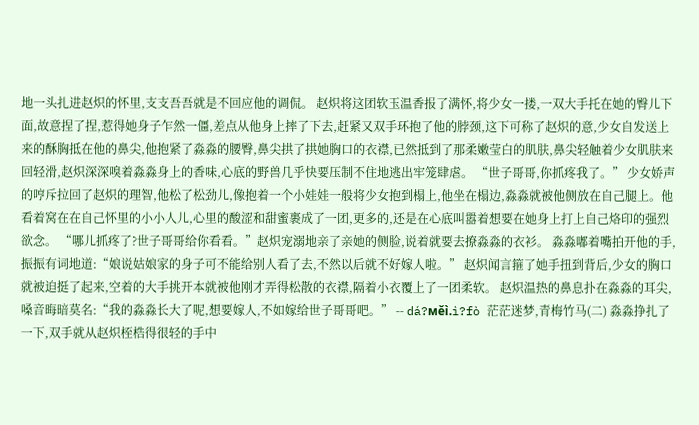地一头扎进赵炽的怀里,支支吾吾就是不回应他的调侃。 赵炽将这团软玉温香报了满怀,将少女一搂,一双大手托在她的臀儿下面,故意捏了捏,惹得她身子乍然一僵,差点从他身上摔了下去,赶紧又双手环抱了他的脖颈,这下可称了赵炽的意,少女自发送上来的酥胸抵在他的鼻尖,他抱紧了淼淼的腰臀,鼻尖拱了拱她胸口的衣襟,已然抵到了那柔嫩莹白的肌肤,鼻尖轻触着少女肌肤来回轻滑,赵炽深深嗅着淼淼身上的香味,心底的野兽几乎快要压制不住地逃出牢笼肆虐。 “世子哥哥,你抓疼我了。” 少女娇声的哼斥拉回了赵炽的理智,他松了松劲儿,像抱着一个小娃娃一般将少女抱到榻上,他坐在榻边,淼淼就被他侧放在自己腿上。他看着窝在在自己怀里的小小人儿,心里的酸涩和甜蜜裹成了一团,更多的,还是在心底叫嚣着想要在她身上打上自己烙印的强烈欲念。 “哪儿抓疼了?世子哥哥给你看看。”赵炽宠溺地亲了亲她的侧脸,说着就要去撩淼淼的衣衫。 淼淼嘟着嘴拍开他的手,振振有词地道:“娘说姑娘家的身子可不能给别人看了去,不然以后就不好嫁人啦。” 赵炽闻言箍了她手扭到背后,少女的胸口就被迫挺了起来,空着的大手挑开本就被他刚才弄得松散的衣襟,隔着小衣覆上了一团柔软。 赵炽温热的鼻息扑在淼淼的耳尖,嗓音晦暗莫名:“我的淼淼长大了呢,想要嫁人,不如嫁给世子哥哥吧。” -- dá?мěì.ì?fò 茫茫迷梦,青梅竹马(二) 淼淼挣扎了一下,双手就从赵炽桎梏得很轻的手中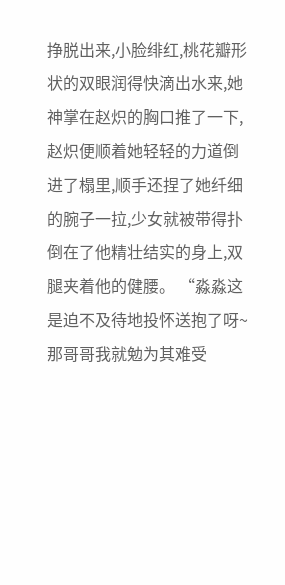挣脱出来,小脸绯红,桃花瓣形状的双眼润得快滴出水来,她神掌在赵炽的胸口推了一下,赵炽便顺着她轻轻的力道倒进了榻里,顺手还捏了她纤细的腕子一拉,少女就被带得扑倒在了他精壮结实的身上,双腿夹着他的健腰。 “淼淼这是迫不及待地投怀送抱了呀~那哥哥我就勉为其难受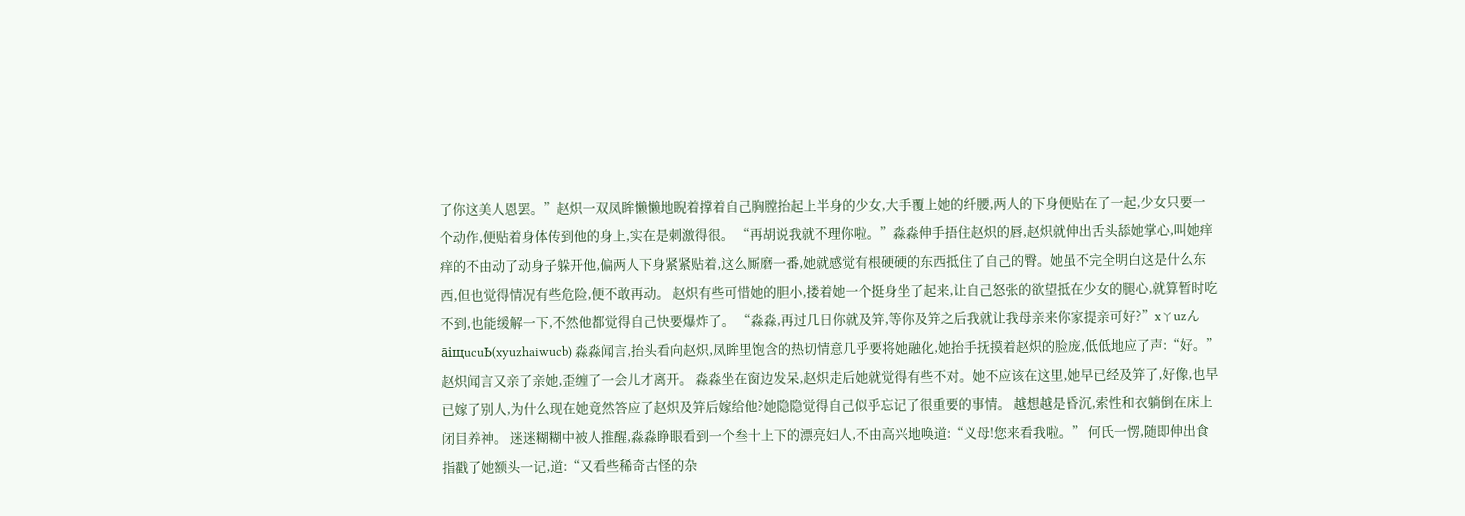了你这美人恩罢。”赵炽一双凤眸懒懒地睨着撑着自己胸膛抬起上半身的少女,大手覆上她的纤腰,两人的下身便贴在了一起,少女只要一个动作,便贴着身体传到他的身上,实在是刺激得很。 “再胡说我就不理你啦。”淼淼伸手捂住赵炽的唇,赵炽就伸出舌头舔她掌心,叫她痒痒的不由动了动身子躲开他,偏两人下身紧紧贴着,这么厮磨一番,她就感觉有根硬硬的东西抵住了自己的臀。她虽不完全明白这是什么东西,但也觉得情况有些危险,便不敢再动。 赵炽有些可惜她的胆小,搂着她一个挺身坐了起来,让自己怒张的欲望抵在少女的腿心,就算暂时吃不到,也能缓解一下,不然他都觉得自己快要爆炸了。 “淼淼,再过几日你就及笄,等你及笄之后我就让我母亲来你家提亲可好?”xㄚuzんāiщucuЬ(xyuzhaiwucb) 淼淼闻言,抬头看向赵炽,凤眸里饱含的热切情意几乎要将她融化,她抬手抚摸着赵炽的脸庞,低低地应了声:“好。” 赵炽闻言又亲了亲她,歪缠了一会儿才离开。 淼淼坐在窗边发呆,赵炽走后她就觉得有些不对。她不应该在这里,她早已经及笄了,好像,也早已嫁了别人,为什么现在她竟然答应了赵炽及笄后嫁给他?她隐隐觉得自己似乎忘记了很重要的事情。 越想越是昏沉,索性和衣躺倒在床上闭目养神。 迷迷糊糊中被人推醒,淼淼睁眼看到一个叁十上下的漂亮妇人,不由高兴地唤道:“义母!您来看我啦。” 何氏一愣,随即伸出食指戳了她额头一记,道:“又看些稀奇古怪的杂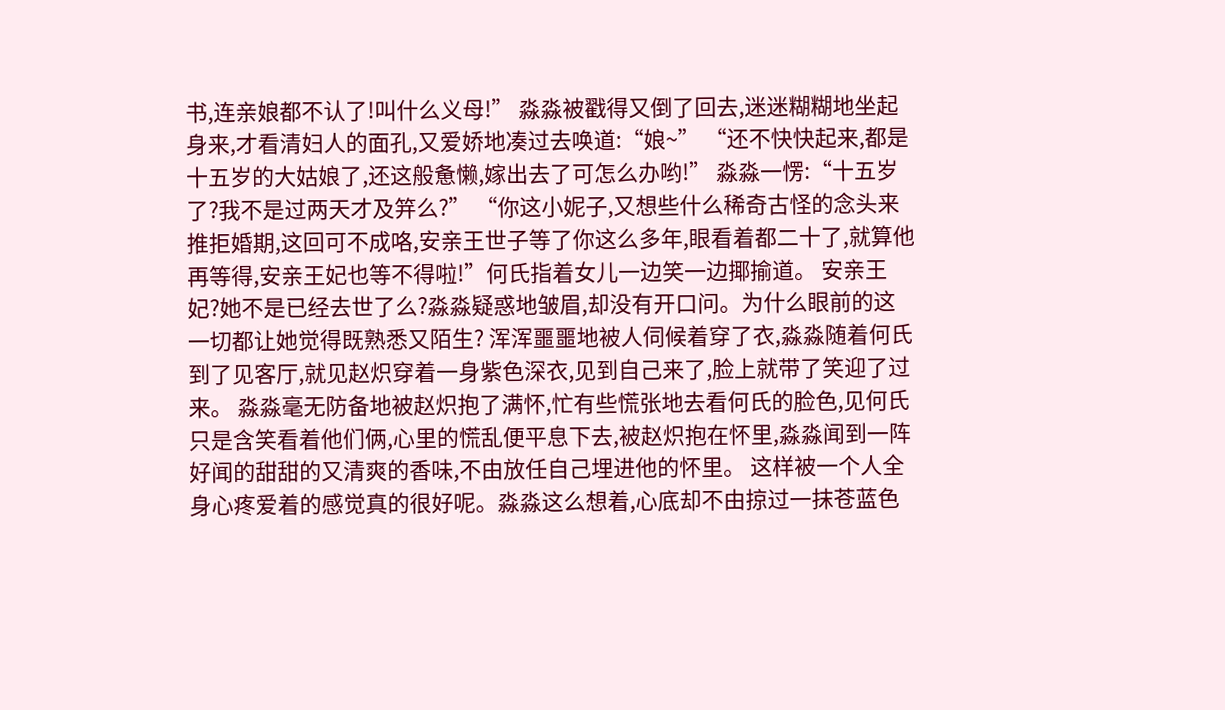书,连亲娘都不认了!叫什么义母!” 淼淼被戳得又倒了回去,迷迷糊糊地坐起身来,才看清妇人的面孔,又爱娇地凑过去唤道:“娘~” “还不快快起来,都是十五岁的大姑娘了,还这般惫懒,嫁出去了可怎么办哟!” 淼淼一愣:“十五岁了?我不是过两天才及笄么?” “你这小妮子,又想些什么稀奇古怪的念头来推拒婚期,这回可不成咯,安亲王世子等了你这么多年,眼看着都二十了,就算他再等得,安亲王妃也等不得啦!”何氏指着女儿一边笑一边揶揄道。 安亲王妃?她不是已经去世了么?淼淼疑惑地皱眉,却没有开口问。为什么眼前的这一切都让她觉得既熟悉又陌生? 浑浑噩噩地被人伺候着穿了衣,淼淼随着何氏到了见客厅,就见赵炽穿着一身紫色深衣,见到自己来了,脸上就带了笑迎了过来。 淼淼毫无防备地被赵炽抱了满怀,忙有些慌张地去看何氏的脸色,见何氏只是含笑看着他们俩,心里的慌乱便平息下去,被赵炽抱在怀里,淼淼闻到一阵好闻的甜甜的又清爽的香味,不由放任自己埋进他的怀里。 这样被一个人全身心疼爱着的感觉真的很好呢。淼淼这么想着,心底却不由掠过一抹苍蓝色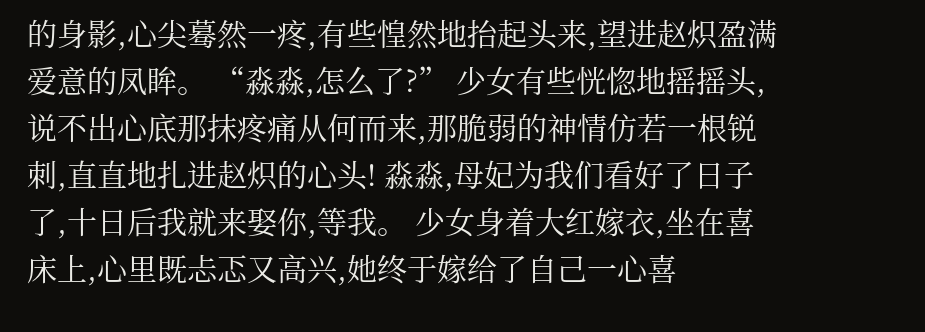的身影,心尖蓦然一疼,有些惶然地抬起头来,望进赵炽盈满爱意的凤眸。 “淼淼,怎么了?” 少女有些恍惚地摇摇头,说不出心底那抹疼痛从何而来,那脆弱的神情仿若一根锐刺,直直地扎进赵炽的心头! 淼淼,母妃为我们看好了日子了,十日后我就来娶你,等我。 少女身着大红嫁衣,坐在喜床上,心里既忐忑又高兴,她终于嫁给了自己一心喜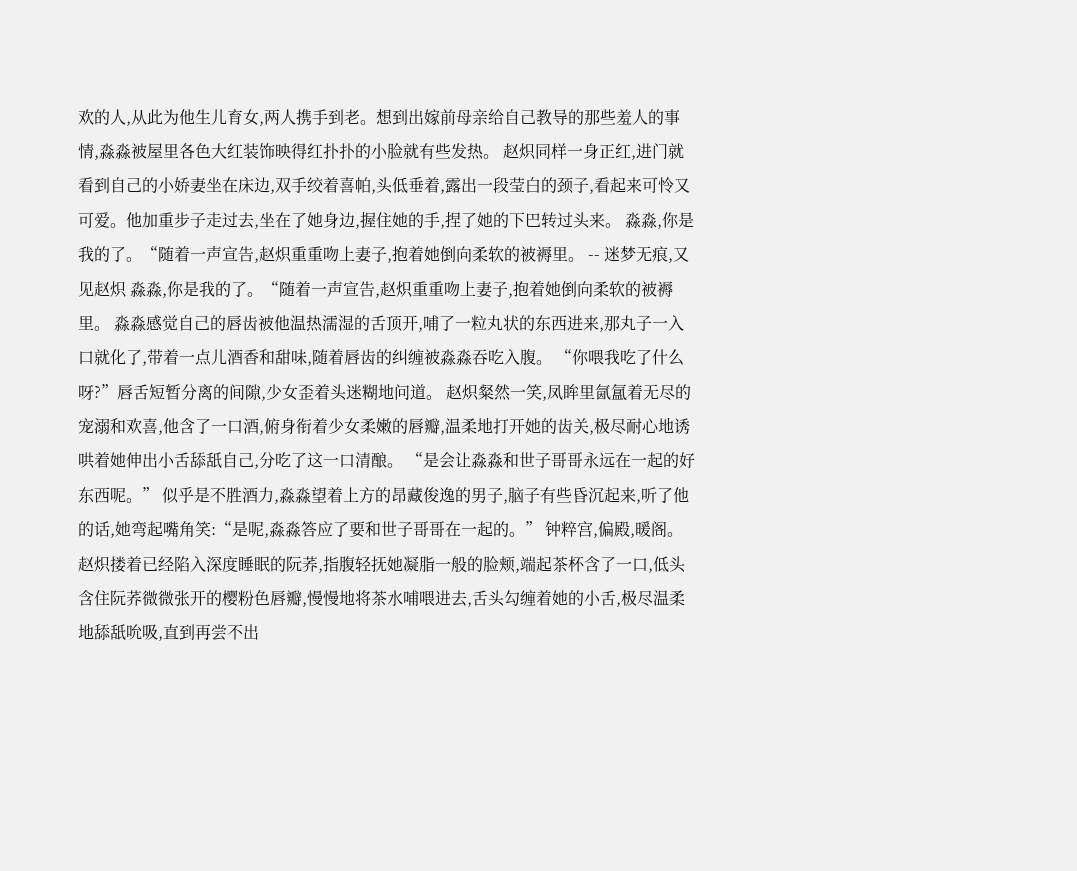欢的人,从此为他生儿育女,两人携手到老。想到出嫁前母亲给自己教导的那些羞人的事情,淼淼被屋里各色大红装饰映得红扑扑的小脸就有些发热。 赵炽同样一身正红,进门就看到自己的小娇妻坐在床边,双手绞着喜帕,头低垂着,露出一段莹白的颈子,看起来可怜又可爱。他加重步子走过去,坐在了她身边,握住她的手,捏了她的下巴转过头来。 淼淼,你是我的了。“随着一声宣告,赵炽重重吻上妻子,抱着她倒向柔软的被褥里。 -- 迷梦无痕,又见赵炽 淼淼,你是我的了。“随着一声宣告,赵炽重重吻上妻子,抱着她倒向柔软的被褥里。 淼淼感觉自己的唇齿被他温热濡湿的舌顶开,哺了一粒丸状的东西进来,那丸子一入口就化了,带着一点儿酒香和甜味,随着唇齿的纠缠被淼淼吞吃入腹。 “你喂我吃了什么呀?”唇舌短暂分离的间隙,少女歪着头迷糊地问道。 赵炽粲然一笑,凤眸里氤氲着无尽的宠溺和欢喜,他含了一口酒,俯身衔着少女柔嫩的唇瓣,温柔地打开她的齿关,极尽耐心地诱哄着她伸出小舌舔舐自己,分吃了这一口清酿。 “是会让淼淼和世子哥哥永远在一起的好东西呢。” 似乎是不胜酒力,淼淼望着上方的昂藏俊逸的男子,脑子有些昏沉起来,听了他的话,她弯起嘴角笑:“是呢,淼淼答应了要和世子哥哥在一起的。” 钟粹宫,偏殿,暖阁。 赵炽搂着已经陷入深度睡眠的阮荞,指腹轻抚她凝脂一般的脸颊,端起茶杯含了一口,低头含住阮荞微微张开的樱粉色唇瓣,慢慢地将茶水哺喂进去,舌头勾缠着她的小舌,极尽温柔地舔舐吮吸,直到再尝不出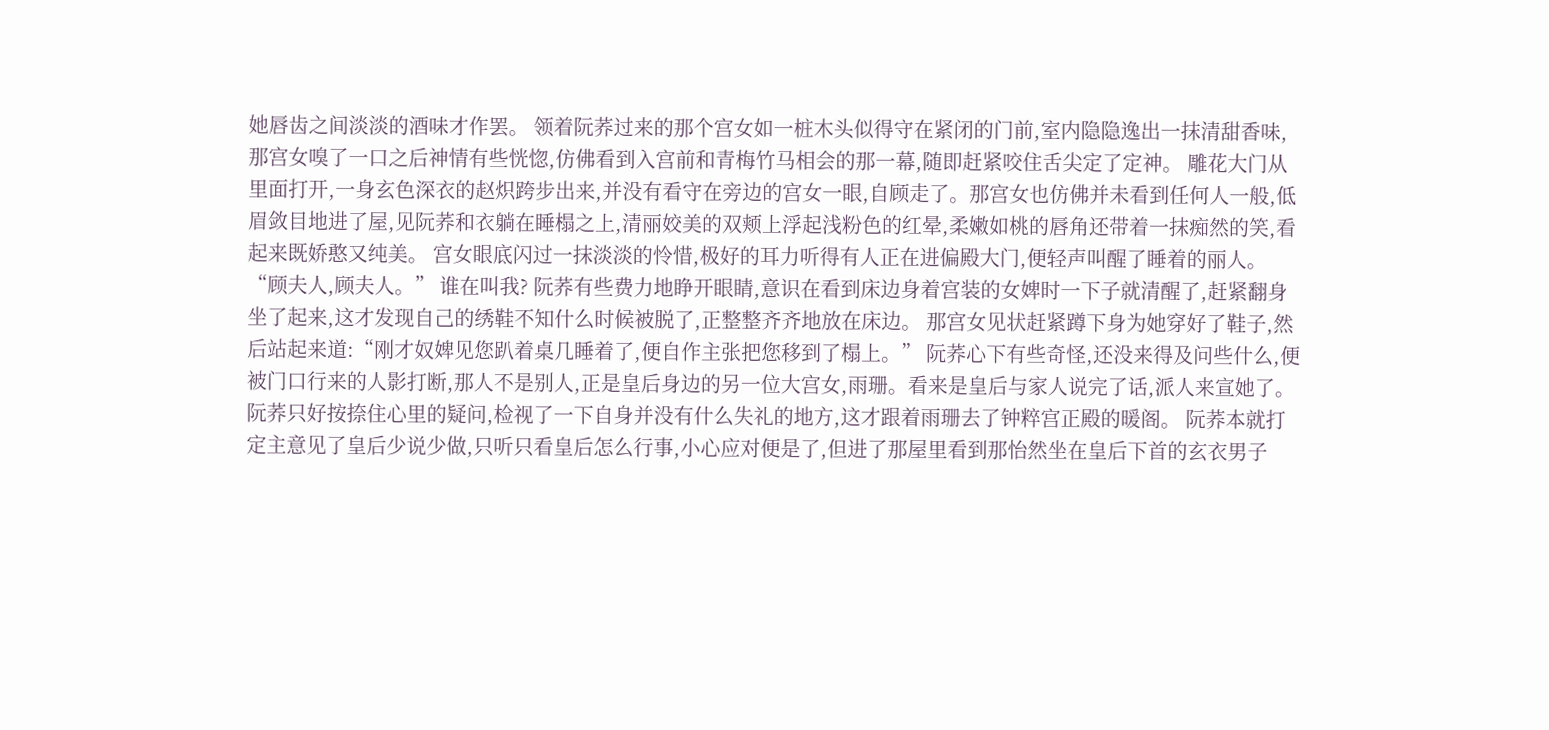她唇齿之间淡淡的酒味才作罢。 领着阮荞过来的那个宫女如一桩木头似得守在紧闭的门前,室内隐隐逸出一抹清甜香味,那宫女嗅了一口之后神情有些恍惚,仿佛看到入宫前和青梅竹马相会的那一幕,随即赶紧咬住舌尖定了定神。 雕花大门从里面打开,一身玄色深衣的赵炽跨步出来,并没有看守在旁边的宫女一眼,自顾走了。那宫女也仿佛并未看到任何人一般,低眉敛目地进了屋,见阮荞和衣躺在睡榻之上,清丽姣美的双颊上浮起浅粉色的红晕,柔嫩如桃的唇角还带着一抹痴然的笑,看起来既娇憨又纯美。 宫女眼底闪过一抹淡淡的怜惜,极好的耳力听得有人正在进偏殿大门,便轻声叫醒了睡着的丽人。 “顾夫人,顾夫人。” 谁在叫我? 阮荞有些费力地睁开眼睛,意识在看到床边身着宫装的女婢时一下子就清醒了,赶紧翻身坐了起来,这才发现自己的绣鞋不知什么时候被脱了,正整整齐齐地放在床边。 那宫女见状赶紧蹲下身为她穿好了鞋子,然后站起来道:“刚才奴婢见您趴着桌几睡着了,便自作主张把您移到了榻上。” 阮荞心下有些奇怪,还没来得及问些什么,便被门口行来的人影打断,那人不是别人,正是皇后身边的另一位大宫女,雨珊。看来是皇后与家人说完了话,派人来宣她了。 阮荞只好按捺住心里的疑问,检视了一下自身并没有什么失礼的地方,这才跟着雨珊去了钟粹宫正殿的暖阁。 阮荞本就打定主意见了皇后少说少做,只听只看皇后怎么行事,小心应对便是了,但进了那屋里看到那怡然坐在皇后下首的玄衣男子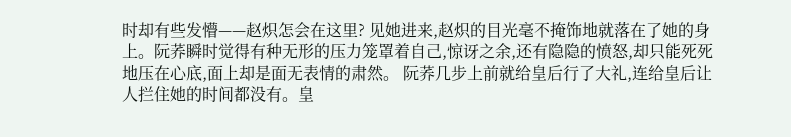时却有些发懵——赵炽怎会在这里? 见她进来,赵炽的目光毫不掩饰地就落在了她的身上。阮荞瞬时觉得有种无形的压力笼罩着自己,惊讶之余,还有隐隐的愤怒,却只能死死地压在心底,面上却是面无表情的肃然。 阮荞几步上前就给皇后行了大礼,连给皇后让人拦住她的时间都没有。皇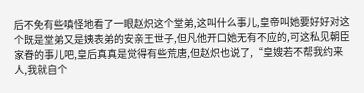后不免有些嗔怪地看了一眼赵炽这个堂弟,这叫什么事儿,皇帝叫她要好好对这个既是堂弟又是姨表弟的安亲王世子,但凡他开口她无有不应的,可这私见朝臣家眷的事儿吧,皇后真真是觉得有些荒唐,但赵炽也说了,“皇嫂若不帮我约来人,我就自个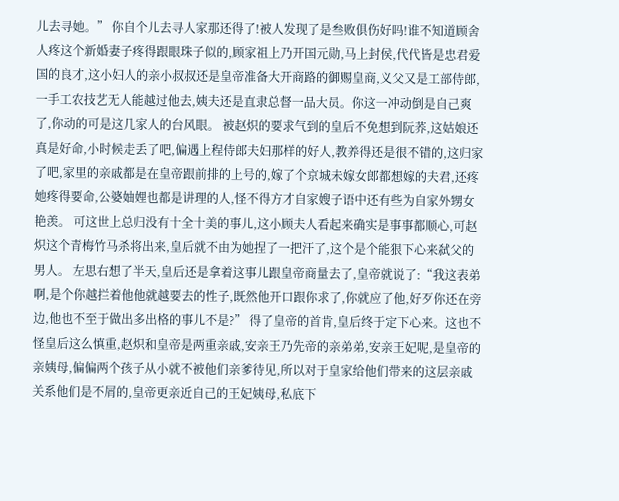儿去寻她。” 你自个儿去寻人家那还得了!被人发现了是叁败俱伤好吗!谁不知道顾舍人疼这个新婚妻子疼得跟眼珠子似的,顾家祖上乃开国元勋,马上封侯,代代皆是忠君爱国的良才,这小妇人的亲小叔叔还是皇帝准备大开商路的御赐皇商,义父又是工部侍郎,一手工农技艺无人能越过他去,姨夫还是直隶总督一品大员。你这一冲动倒是自己爽了,你动的可是这几家人的台风眼。 被赵炽的要求气到的皇后不免想到阮荞,这姑娘还真是好命,小时候走丢了吧,偏遇上程侍郎夫妇那样的好人,教养得还是很不错的,这归家了吧,家里的亲戚都是在皇帝跟前排的上号的,嫁了个京城未嫁女郎都想嫁的夫君,还疼她疼得要命,公婆妯娌也都是讲理的人,怪不得方才自家嫂子语中还有些为自家外甥女艳羡。 可这世上总归没有十全十美的事儿,这小顾夫人看起来确实是事事都顺心,可赵炽这个青梅竹马杀将出来,皇后就不由为她捏了一把汗了,这个是个能狠下心来弑父的男人。 左思右想了半天,皇后还是拿着这事儿跟皇帝商量去了,皇帝就说了:“我这表弟啊,是个你越拦着他他就越要去的性子,既然他开口跟你求了,你就应了他,好歹你还在旁边,他也不至于做出多出格的事儿不是?” 得了皇帝的首肯,皇后终于定下心来。这也不怪皇后这么慎重,赵炽和皇帝是两重亲戚,安亲王乃先帝的亲弟弟,安亲王妃呢,是皇帝的亲姨母,偏偏两个孩子从小就不被他们亲爹待见,所以对于皇家给他们带来的这层亲戚关系他们是不屑的,皇帝更亲近自己的王妃姨母,私底下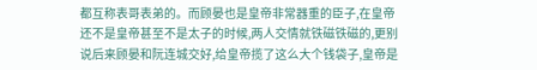都互称表哥表弟的。而顾晏也是皇帝非常器重的臣子,在皇帝还不是皇帝甚至不是太子的时候,两人交情就铁磁铁磁的,更别说后来顾晏和阮连城交好,给皇帝揽了这么大个钱袋子,皇帝是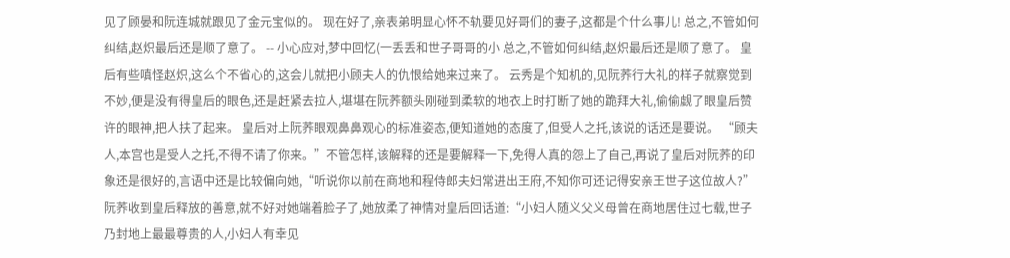见了顾晏和阮连城就跟见了金元宝似的。 现在好了,亲表弟明显心怀不轨要见好哥们的妻子,这都是个什么事儿! 总之,不管如何纠结,赵炽最后还是顺了意了。 -- 小心应对,梦中回忆(一丢丢和世子哥哥的小 总之,不管如何纠结,赵炽最后还是顺了意了。 皇后有些嗔怪赵炽,这么个不省心的,这会儿就把小顾夫人的仇恨给她来过来了。 云秀是个知机的,见阮荞行大礼的样子就察觉到不妙,便是没有得皇后的眼色,还是赶紧去拉人,堪堪在阮荞额头刚碰到柔软的地衣上时打断了她的跪拜大礼,偷偷觑了眼皇后赞许的眼神,把人扶了起来。 皇后对上阮荞眼观鼻鼻观心的标准姿态,便知道她的态度了,但受人之托,该说的话还是要说。 “顾夫人,本宫也是受人之托,不得不请了你来。”不管怎样,该解释的还是要解释一下,免得人真的怨上了自己,再说了皇后对阮荞的印象还是很好的,言语中还是比较偏向她,“听说你以前在商地和程侍郎夫妇常进出王府,不知你可还记得安亲王世子这位故人?” 阮荞收到皇后释放的善意,就不好对她端着脸子了,她放柔了神情对皇后回话道:“小妇人随义父义母曾在商地居住过七载,世子乃封地上最最尊贵的人,小妇人有幸见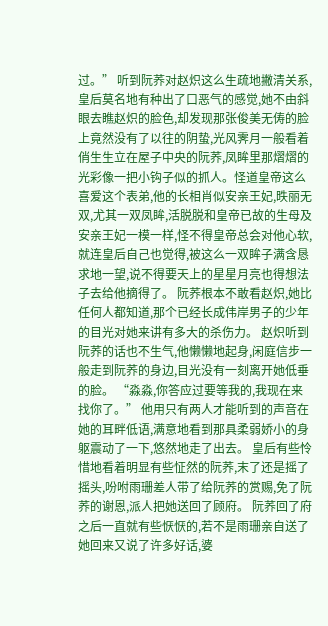过。” 听到阮荞对赵炽这么生疏地撇清关系,皇后莫名地有种出了口恶气的感觉,她不由斜眼去瞧赵炽的脸色,却发现那张俊美无俦的脸上竟然没有了以往的阴蛰,光风霁月一般看着俏生生立在屋子中央的阮荞,凤眸里那熠熠的光彩像一把小钩子似的抓人。怪道皇帝这么喜爱这个表弟,他的长相肖似安亲王妃,昳丽无双,尤其一双凤眸,活脱脱和皇帝已故的生母及安亲王妃一模一样,怪不得皇帝总会对他心软,就连皇后自己也觉得,被这么一双眸子满含恳求地一望,说不得要天上的星星月亮也得想法子去给他摘得了。 阮荞根本不敢看赵炽,她比任何人都知道,那个已经长成伟岸男子的少年的目光对她来讲有多大的杀伤力。 赵炽听到阮荞的话也不生气,他懒懒地起身,闲庭信步一般走到阮荞的身边,目光没有一刻离开她低垂的脸。 “淼淼,你答应过要等我的,我现在来找你了。” 他用只有两人才能听到的声音在她的耳畔低语,满意地看到那具柔弱娇小的身躯震动了一下,悠然地走了出去。 皇后有些怜惜地看着明显有些怔然的阮荞,末了还是摇了摇头,吩咐雨珊差人带了给阮荞的赏赐,免了阮荞的谢恩,派人把她送回了顾府。 阮荞回了府之后一直就有些恹恹的,若不是雨珊亲自送了她回来又说了许多好话,婆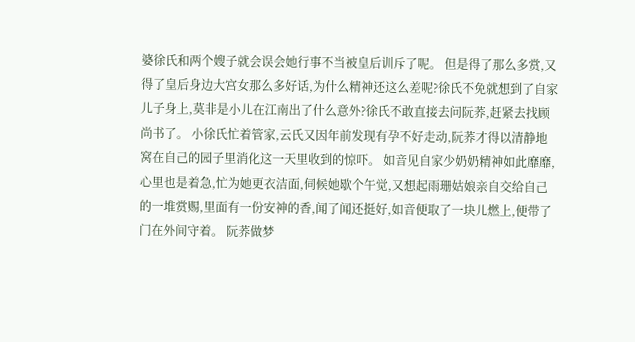婆徐氏和两个嫂子就会误会她行事不当被皇后训斥了呢。 但是得了那么多赏,又得了皇后身边大宫女那么多好话,为什么精神还这么差呢?徐氏不免就想到了自家儿子身上,莫非是小儿在江南出了什么意外?徐氏不敢直接去问阮荞,赶紧去找顾尚书了。 小徐氏忙着管家,云氏又因年前发现有孕不好走动,阮荞才得以清静地窝在自己的园子里消化这一天里收到的惊吓。 如音见自家少奶奶精神如此靡靡,心里也是着急,忙为她更衣洁面,伺候她歇个午觉,又想起雨珊姑娘亲自交给自己的一堆赏赐,里面有一份安神的香,闻了闻还挺好,如音便取了一块儿燃上,便带了门在外间守着。 阮荞做梦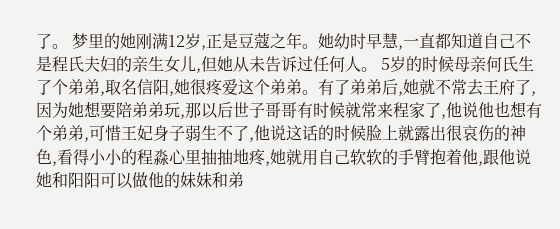了。 梦里的她刚满12岁,正是豆蔻之年。她幼时早慧,一直都知道自己不是程氏夫妇的亲生女儿,但她从未告诉过任何人。 5岁的时候母亲何氏生了个弟弟,取名信阳,她很疼爱这个弟弟。有了弟弟后,她就不常去王府了,因为她想要陪弟弟玩,那以后世子哥哥有时候就常来程家了,他说他也想有个弟弟,可惜王妃身子弱生不了,他说这话的时候脸上就露出很哀伤的神色,看得小小的程淼心里抽抽地疼,她就用自己软软的手臂抱着他,跟他说她和阳阳可以做他的妹妹和弟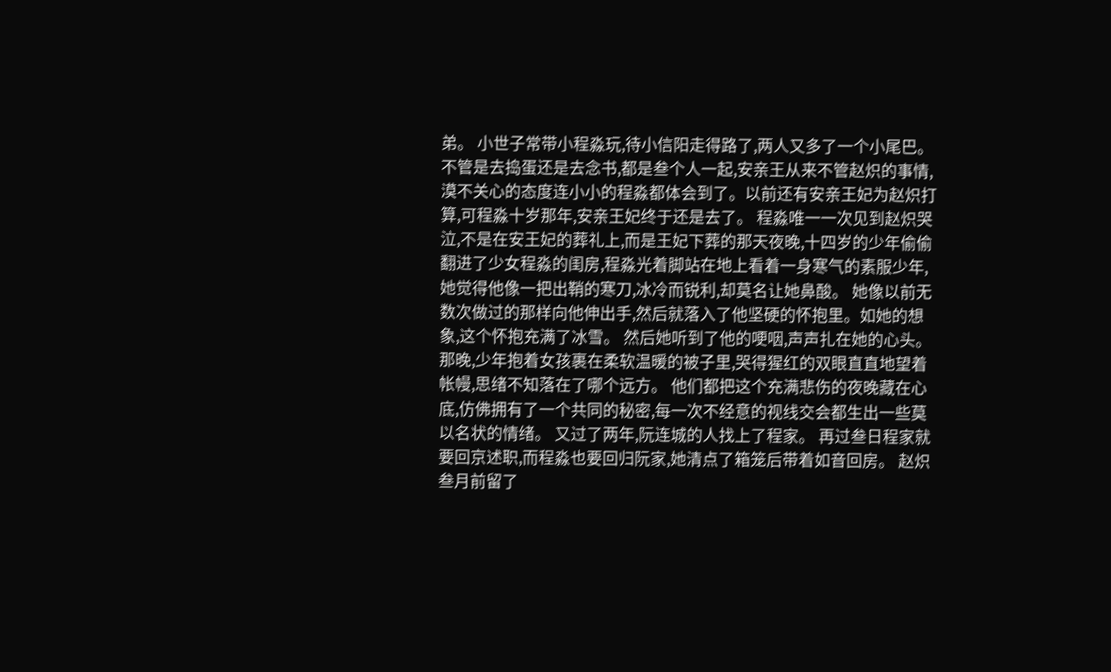弟。 小世子常带小程淼玩,待小信阳走得路了,两人又多了一个小尾巴。不管是去捣蛋还是去念书,都是叁个人一起,安亲王从来不管赵炽的事情,漠不关心的态度连小小的程淼都体会到了。以前还有安亲王妃为赵炽打算,可程淼十岁那年,安亲王妃终于还是去了。 程淼唯一一次见到赵炽哭泣,不是在安王妃的葬礼上,而是王妃下葬的那天夜晚,十四岁的少年偷偷翻进了少女程淼的闺房,程淼光着脚站在地上看着一身寒气的素服少年,她觉得他像一把出鞘的寒刀,冰冷而锐利,却莫名让她鼻酸。 她像以前无数次做过的那样向他伸出手,然后就落入了他坚硬的怀抱里。如她的想象,这个怀抱充满了冰雪。 然后她听到了他的哽咽,声声扎在她的心头。 那晚,少年抱着女孩裹在柔软温暖的被子里,哭得猩红的双眼直直地望着帐幔,思绪不知落在了哪个远方。 他们都把这个充满悲伤的夜晚藏在心底,仿佛拥有了一个共同的秘密,每一次不经意的视线交会都生出一些莫以名状的情绪。 又过了两年,阮连城的人找上了程家。 再过叁日程家就要回京述职,而程淼也要回归阮家,她清点了箱笼后带着如音回房。 赵炽叁月前留了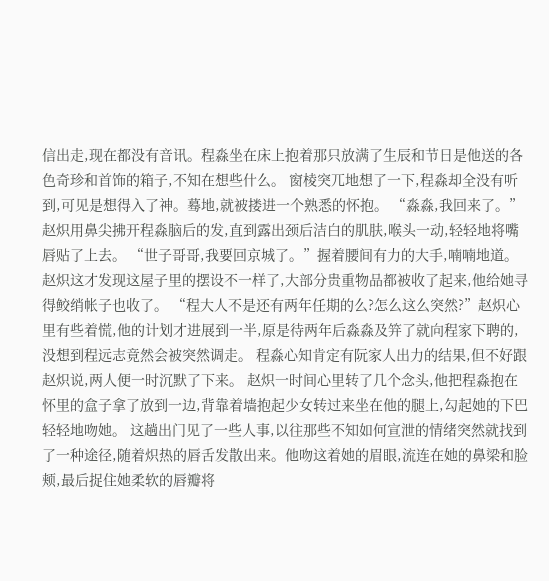信出走,现在都没有音讯。程淼坐在床上抱着那只放满了生辰和节日是他送的各色奇珍和首饰的箱子,不知在想些什么。 窗棱突兀地想了一下,程淼却全没有听到,可见是想得入了神。蓦地,就被搂进一个熟悉的怀抱。 “淼淼,我回来了。”赵炽用鼻尖拂开程淼脑后的发,直到露出颈后洁白的肌肤,喉头一动,轻轻地将嘴唇贴了上去。 “世子哥哥,我要回京城了。”握着腰间有力的大手,喃喃地道。 赵炽这才发现这屋子里的摆设不一样了,大部分贵重物品都被收了起来,他给她寻得鲛绡帐子也收了。 “程大人不是还有两年任期的么?怎么这么突然?”赵炽心里有些着慌,他的计划才进展到一半,原是待两年后淼淼及笄了就向程家下聘的,没想到程远志竟然会被突然调走。 程淼心知肯定有阮家人出力的结果,但不好跟赵炽说,两人便一时沉默了下来。 赵炽一时间心里转了几个念头,他把程淼抱在怀里的盒子拿了放到一边,背靠着墙抱起少女转过来坐在他的腿上,勾起她的下巴轻轻地吻她。 这趟出门见了一些人事,以往那些不知如何宣泄的情绪突然就找到了一种途径,随着炽热的唇舌发散出来。他吻这着她的眉眼,流连在她的鼻梁和脸颊,最后捉住她柔软的唇瓣将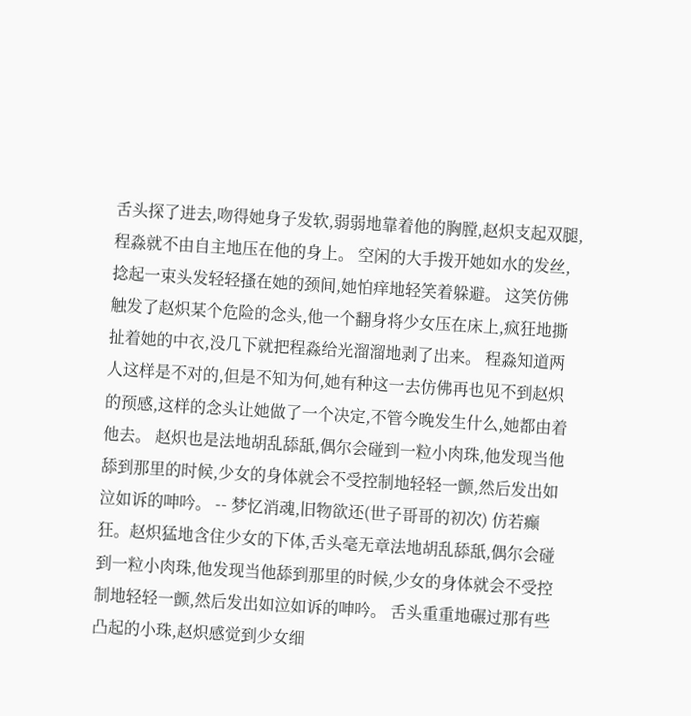舌头探了进去,吻得她身子发软,弱弱地靠着他的胸膛,赵炽支起双腿,程淼就不由自主地压在他的身上。 空闲的大手拨开她如水的发丝,捻起一束头发轻轻搔在她的颈间,她怕痒地轻笑着躲避。 这笑仿佛触发了赵炽某个危险的念头,他一个翻身将少女压在床上,疯狂地撕扯着她的中衣,没几下就把程淼给光溜溜地剥了出来。 程淼知道两人这样是不对的,但是不知为何,她有种这一去仿佛再也见不到赵炽的预感,这样的念头让她做了一个决定,不管今晚发生什么,她都由着他去。 赵炽也是法地胡乱舔舐,偶尔会碰到一粒小肉珠,他发现当他舔到那里的时候,少女的身体就会不受控制地轻轻一颤,然后发出如泣如诉的呻吟。 -- 梦忆消魂,旧物欲还(世子哥哥的初次) 仿若癫狂。赵炽猛地含住少女的下体,舌头毫无章法地胡乱舔舐,偶尔会碰到一粒小肉珠,他发现当他舔到那里的时候,少女的身体就会不受控制地轻轻一颤,然后发出如泣如诉的呻吟。 舌头重重地碾过那有些凸起的小珠,赵炽感觉到少女细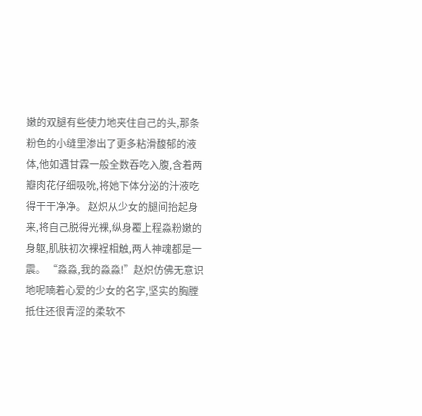嫩的双腿有些使力地夹住自己的头,那条粉色的小缝里渗出了更多粘滑馥郁的液体,他如遇甘霖一般全数吞吃入腹,含着两瓣肉花仔细吸吮,将她下体分泌的汁液吃得干干净净。 赵炽从少女的腿间抬起身来,将自己脱得光裸,纵身覆上程淼粉嫩的身躯,肌肤初次裸裎相触,两人神魂都是一震。 “淼淼,我的淼淼!”赵炽仿佛无意识地呢喃着心爱的少女的名字,坚实的胸膛抵住还很青涩的柔软不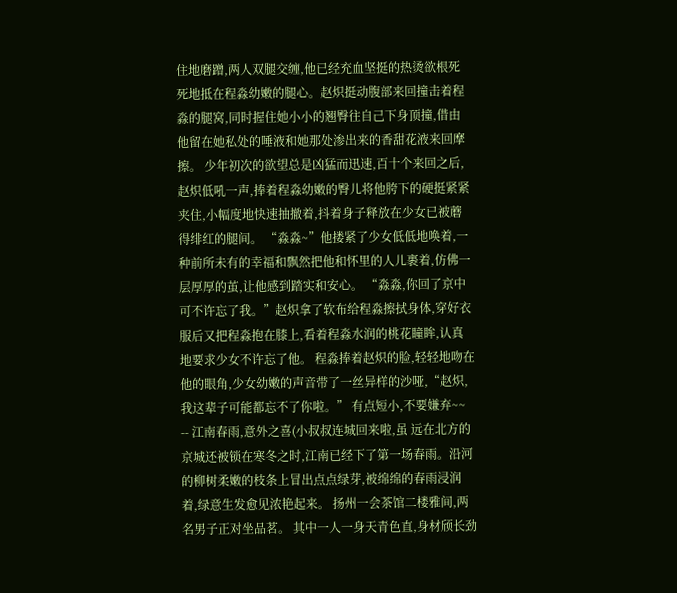住地磨蹭,两人双腿交缠,他已经充血坚挺的热烫欲根死死地抵在程淼幼嫩的腿心。赵炽挺动腹部来回撞击着程淼的腿窝,同时握住她小小的翘臀往自己下身顶撞,借由他留在她私处的唾液和她那处渗出来的香甜花液来回摩擦。 少年初次的欲望总是凶猛而迅速,百十个来回之后,赵炽低吼一声,捧着程淼幼嫩的臀儿将他胯下的硬挺紧紧夹住,小幅度地快速抽撤着,抖着身子释放在少女已被蘑得绯红的腿间。 “淼淼~”他搂紧了少女低低地唤着,一种前所未有的幸福和飘然把他和怀里的人儿裹着,仿佛一层厚厚的茧,让他感到踏实和安心。 “淼淼,你回了京中可不许忘了我。”赵炽拿了软布给程淼擦拭身体,穿好衣服后又把程淼抱在膝上,看着程淼水润的桃花瞳眸,认真地要求少女不许忘了他。 程淼捧着赵炽的脸,轻轻地吻在他的眼角,少女幼嫩的声音带了一丝异样的沙哑,“赵炽,我这辈子可能都忘不了你啦。” 有点短小,不要嫌弃~~ -- 江南春雨,意外之喜(小叔叔连城回来啦,虽 远在北方的京城还被锁在寒冬之时,江南已经下了第一场春雨。沿河的柳树柔嫩的枝条上冒出点点绿芽,被绵绵的春雨浸润着,绿意生发愈见浓艳起来。 扬州一会茶馆二楼雅间,两名男子正对坐品茗。 其中一人一身天青色直,身材颀长劲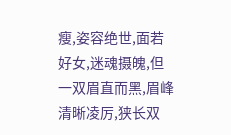瘦,姿容绝世,面若好女,迷魂摄魄,但一双眉直而黑,眉峰清晰凌厉,狭长双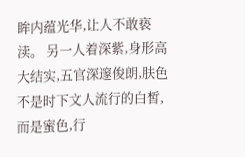眸内蕴光华,让人不敢亵渎。 另一人着深紫,身形高大结实,五官深邃俊朗,肤色不是时下文人流行的白皙,而是蜜色,行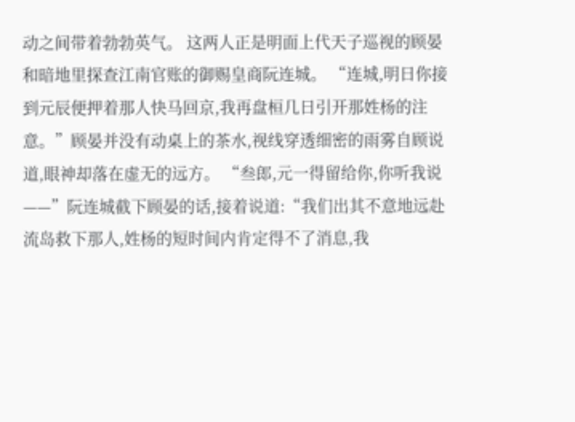动之间带着勃勃英气。 这两人正是明面上代天子巡视的顾晏和暗地里探查江南官账的御赐皇商阮连城。 “连城,明日你接到元辰便押着那人快马回京,我再盘桓几日引开那姓杨的注意。”顾晏并没有动桌上的茶水,视线穿透细密的雨雾自顾说道,眼神却落在虚无的远方。 “叁郎,元一得留给你,你听我说——”阮连城截下顾晏的话,接着说道:“我们出其不意地远赴流岛救下那人,姓杨的短时间内肯定得不了消息,我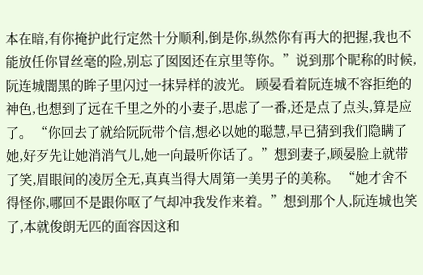本在暗,有你掩护此行定然十分顺利,倒是你,纵然你有再大的把握,我也不能放任你冒丝毫的险,别忘了囡囡还在京里等你。”说到那个昵称的时候,阮连城闇黑的眸子里闪过一抹异样的波光。 顾晏看着阮连城不容拒绝的神色,也想到了远在千里之外的小妻子,思虑了一番,还是点了点头,算是应了。 “你回去了就给阮阮带个信,想必以她的聪慧,早已猜到我们隐瞒了她,好歹先让她消消气儿,她一向最听你话了。”想到妻子,顾晏脸上就带了笑,眉眼间的凌厉全无,真真当得大周第一美男子的美称。 “她才舍不得怪你,哪回不是跟你呕了气却冲我发作来着。”想到那个人,阮连城也笑了,本就俊朗无匹的面容因这和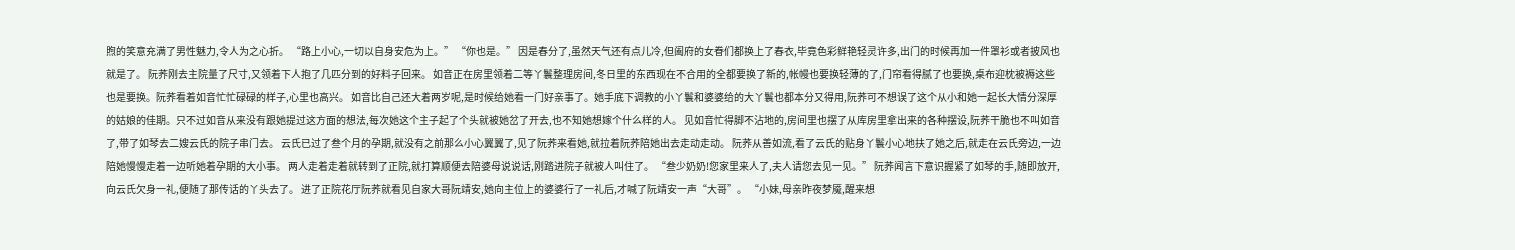煦的笑意充满了男性魅力,令人为之心折。 “路上小心,一切以自身安危为上。” “你也是。” 因是春分了,虽然天气还有点儿冷,但阖府的女眷们都换上了春衣,毕竟色彩鲜艳轻灵许多,出门的时候再加一件罩衫或者披风也就是了。 阮荞刚去主院量了尺寸,又领着下人抱了几匹分到的好料子回来。 如音正在房里领着二等丫鬟整理房间,冬日里的东西现在不合用的全都要换了新的,帐幔也要换轻薄的了,门帘看得腻了也要换,桌布迎枕被褥这些也是要换。阮荞看着如音忙忙碌碌的样子,心里也高兴。 如音比自己还大着两岁呢,是时候给她看一门好亲事了。她手底下调教的小丫鬟和婆婆给的大丫鬟也都本分又得用,阮荞可不想误了这个从小和她一起长大情分深厚的姑娘的佳期。只不过如音从来没有跟她提过这方面的想法,每次她这个主子起了个头就被她岔了开去,也不知她想嫁个什么样的人。 见如音忙得脚不沾地的,房间里也摆了从库房里拿出来的各种摆设,阮荞干脆也不叫如音了,带了如琴去二嫂云氏的院子串门去。 云氏已过了叁个月的孕期,就没有之前那么小心翼翼了,见了阮荞来看她,就拉着阮荞陪她出去走动走动。 阮荞从善如流,看了云氏的贴身丫鬟小心地扶了她之后,就走在云氏旁边,一边陪她慢慢走着一边听她着孕期的大小事。 两人走着走着就转到了正院,就打算顺便去陪婆母说说话,刚踏进院子就被人叫住了。 “叁少奶奶!您家里来人了,夫人请您去见一见。” 阮荞闻言下意识握紧了如琴的手,随即放开,向云氏欠身一礼,便随了那传话的丫头去了。 进了正院花厅阮荞就看见自家大哥阮靖安,她向主位上的婆婆行了一礼后,才喊了阮靖安一声“大哥”。 “小妹,母亲昨夜梦魇,醒来想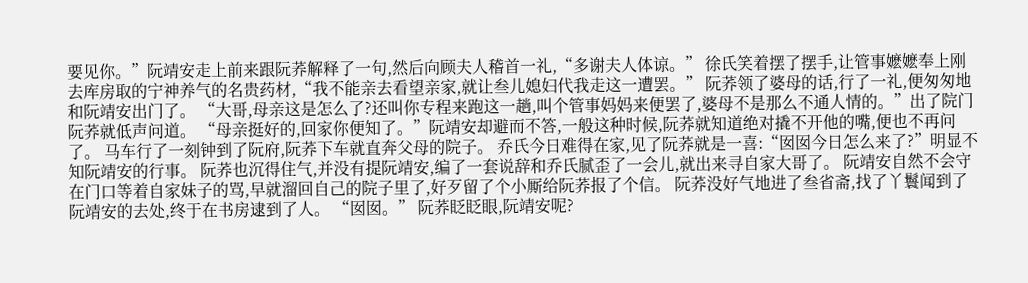要见你。”阮靖安走上前来跟阮荞解释了一句,然后向顾夫人稽首一礼,“多谢夫人体谅。” 徐氏笑着摆了摆手,让管事嬷嬷奉上刚去库房取的宁神养气的名贵药材,“我不能亲去看望亲家,就让叁儿媳妇代我走这一遭罢。” 阮荞领了婆母的话,行了一礼,便匆匆地和阮靖安出门了。 “大哥,母亲这是怎么了?还叫你专程来跑这一趟,叫个管事妈妈来便罢了,婆母不是那么不通人情的。”出了院门阮荞就低声问道。 “母亲挺好的,回家你便知了。”阮靖安却避而不答,一般这种时候,阮荞就知道绝对撬不开他的嘴,便也不再问了。 马车行了一刻钟到了阮府,阮荞下车就直奔父母的院子。 乔氏今日难得在家,见了阮荞就是一喜:“囡囡今日怎么来了?”明显不知阮靖安的行事。 阮荞也沉得住气,并没有提阮靖安,编了一套说辞和乔氏腻歪了一会儿,就出来寻自家大哥了。 阮靖安自然不会守在门口等着自家妹子的骂,早就溜回自己的院子里了,好歹留了个小厮给阮荞报了个信。 阮荞没好气地进了叁省斋,找了丫鬟闻到了阮靖安的去处,终于在书房逮到了人。 “囡囡。” 阮荞眨眨眼,阮靖安呢?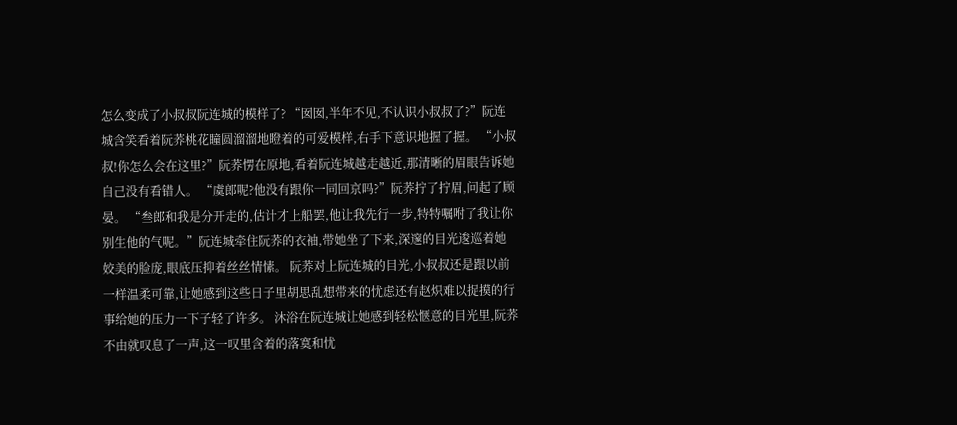怎么变成了小叔叔阮连城的模样了? “囡囡,半年不见,不认识小叔叔了?”阮连城含笑看着阮荞桃花瞳圆溜溜地瞪着的可爱模样,右手下意识地握了握。 “小叔叔!你怎么会在这里?”阮荞愣在原地,看着阮连城越走越近,那清晰的眉眼告诉她自己没有看错人。 “虞郎呢?他没有跟你一同回京吗?”阮荞拧了拧眉,问起了顾晏。 “叁郎和我是分开走的,估计才上船罢,他让我先行一步,特特嘱咐了我让你别生他的气呢。”阮连城牵住阮荞的衣袖,带她坐了下来,深邃的目光逡巡着她姣美的脸庞,眼底压抑着丝丝情愫。 阮荞对上阮连城的目光,小叔叔还是跟以前一样温柔可靠,让她感到这些日子里胡思乱想带来的忧虑还有赵炽难以捉摸的行事给她的压力一下子轻了许多。 沐浴在阮连城让她感到轻松惬意的目光里,阮荞不由就叹息了一声,这一叹里含着的落寞和忧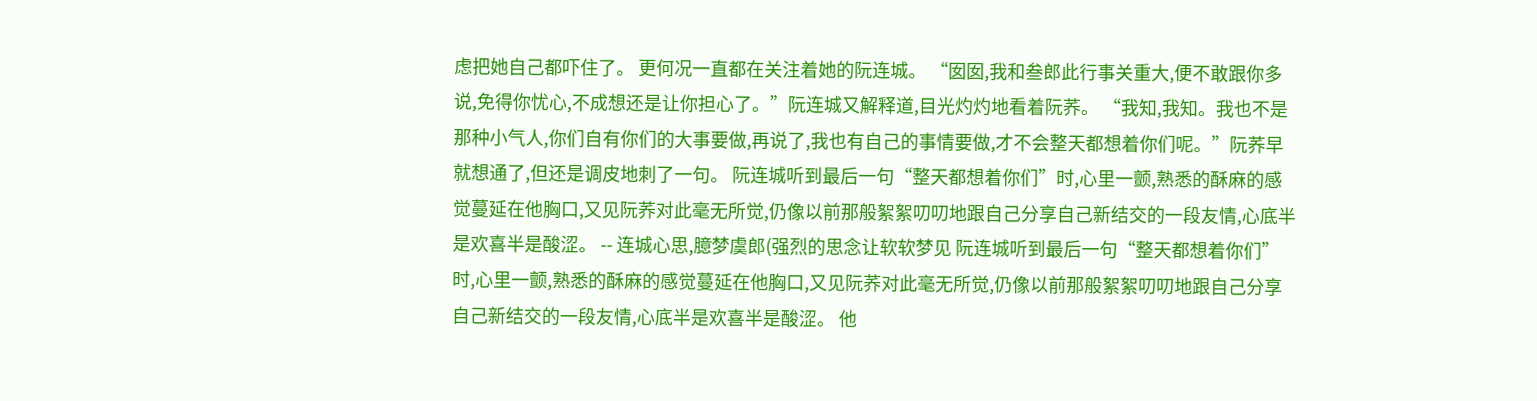虑把她自己都吓住了。 更何况一直都在关注着她的阮连城。 “囡囡,我和叁郎此行事关重大,便不敢跟你多说,免得你忧心,不成想还是让你担心了。”阮连城又解释道,目光灼灼地看着阮荞。 “我知,我知。我也不是那种小气人,你们自有你们的大事要做,再说了,我也有自己的事情要做,才不会整天都想着你们呢。”阮荞早就想通了,但还是调皮地刺了一句。 阮连城听到最后一句“整天都想着你们”时,心里一颤,熟悉的酥麻的感觉蔓延在他胸口,又见阮荞对此毫无所觉,仍像以前那般絮絮叨叨地跟自己分享自己新结交的一段友情,心底半是欢喜半是酸涩。 -- 连城心思,臆梦虞郎(强烈的思念让软软梦见 阮连城听到最后一句“整天都想着你们”时,心里一颤,熟悉的酥麻的感觉蔓延在他胸口,又见阮荞对此毫无所觉,仍像以前那般絮絮叨叨地跟自己分享自己新结交的一段友情,心底半是欢喜半是酸涩。 他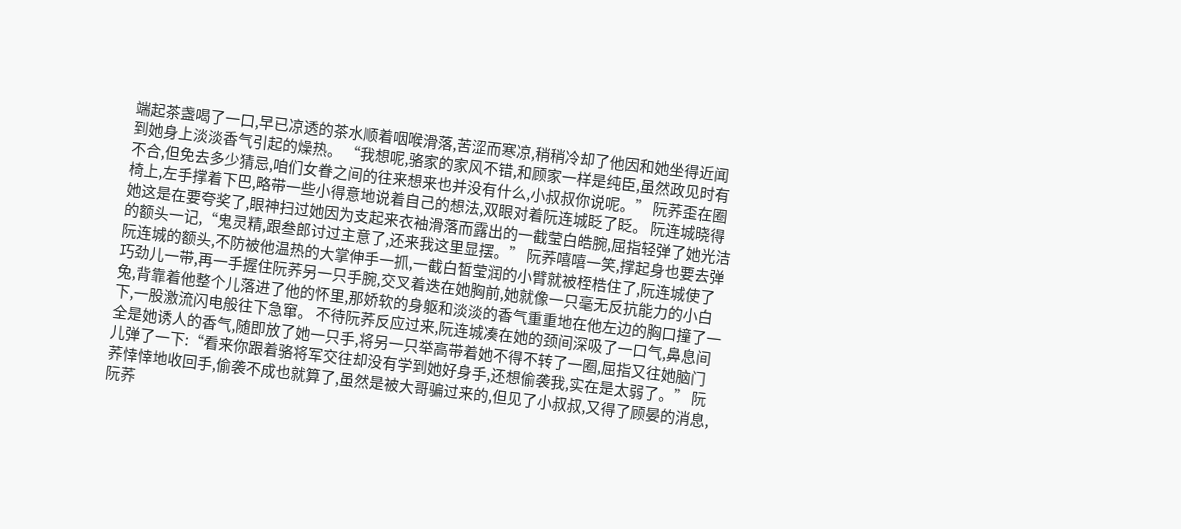端起茶盏喝了一口,早已凉透的茶水顺着咽喉滑落,苦涩而寒凉,稍稍冷却了他因和她坐得近闻到她身上淡淡香气引起的燥热。 “我想呢,骆家的家风不错,和顾家一样是纯臣,虽然政见时有不合,但免去多少猜忌,咱们女眷之间的往来想来也并没有什么,小叔叔你说呢。” 阮荞歪在圈椅上,左手撑着下巴,略带一些小得意地说着自己的想法,双眼对着阮连城眨了眨。 阮连城晓得她这是在要夸奖了,眼神扫过她因为支起来衣袖滑落而露出的一截莹白皓腕,屈指轻弹了她光洁的额头一记,“鬼灵精,跟叁郎讨过主意了,还来我这里显摆。” 阮荞嘻嘻一笑,撑起身也要去弹阮连城的额头,不防被他温热的大掌伸手一抓,一截白皙莹润的小臂就被桎梏住了,阮连城使了巧劲儿一带,再一手握住阮荞另一只手腕,交叉着迭在她胸前,她就像一只毫无反抗能力的小白兔,背靠着他整个儿落进了他的怀里,那娇软的身躯和淡淡的香气重重地在他左边的胸口撞了一下,一股激流闪电般往下急窜。 不待阮荞反应过来,阮连城凑在她的颈间深吸了一口气,鼻息间全是她诱人的香气,随即放了她一只手,将另一只举高带着她不得不转了一圈,屈指又往她脑门儿弹了一下:“看来你跟着骆将军交往却没有学到她好身手,还想偷袭我,实在是太弱了。” 阮荞悻悻地收回手,偷袭不成也就算了,虽然是被大哥骗过来的,但见了小叔叔,又得了顾晏的消息,阮荞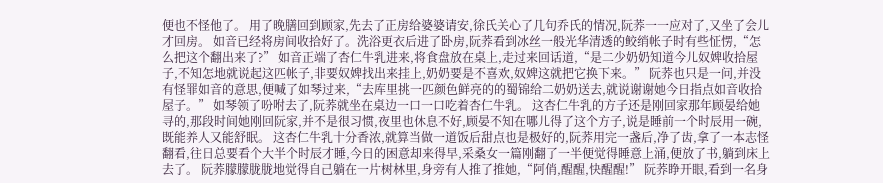便也不怪他了。 用了晚膳回到顾家,先去了正房给婆婆请安,徐氏关心了几句乔氏的情况,阮荞一一应对了,又坐了会儿才回房。 如音已经将房间收拾好了。洗浴更衣后进了卧房,阮荞看到冰丝一般光华清透的鲛绡帐子时有些怔愣,“怎么把这个翻出来了?” 如音正端了杏仁牛乳进来,将食盘放在桌上,走过来回话道,“是二少奶奶知道今儿奴婢收拾屋子,不知怎地就说起这匹帐子,非要奴婢找出来挂上,奶奶要是不喜欢,奴婢这就把它换下来。” 阮荞也只是一问,并没有怪罪如音的意思,便喊了如琴过来,“去库里挑一匹颜色鲜亮的的蜀锦给二奶奶送去,就说谢谢她今日指点如音收拾屋子。” 如琴领了吩咐去了,阮荞就坐在桌边一口一口吃着杏仁牛乳。 这杏仁牛乳的方子还是刚回家那年顾晏给她寻的,那段时间她刚回阮家,并不是很习惯,夜里也休息不好,顾晏不知在哪儿得了这个方子,说是睡前一个时辰用一碗,既能养人又能舒眠。 这杏仁牛乳十分香浓,就算当做一道饭后甜点也是极好的,阮荞用完一盏后,净了齿,拿了一本志怪翻看,往日总要看个大半个时辰才睡,今日的困意却来得早,采桑女一篇刚翻了一半便觉得睡意上涌,便放了书,躺到床上去了。 阮荞朦朦胧胧地觉得自己躺在一片树林里,身旁有人推了推她,“阿俏,醒醒,快醒醒!” 阮荞睁开眼,看到一名身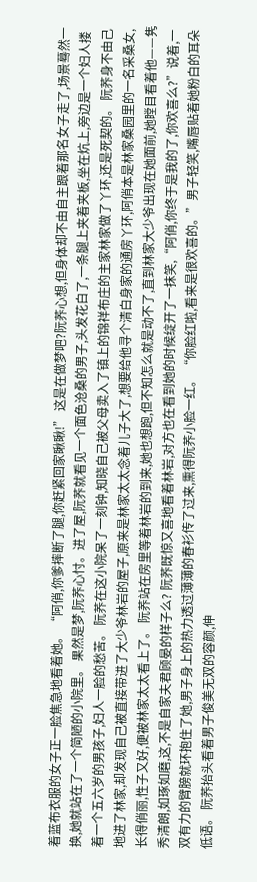着蓝布衣服的女子正一脸焦急地看着她。 “阿俏,你爹摔断了腿,你赶紧回家瞅瞅!” 这是在做梦吧?阮荞心想,但身体却不由自主跟着那名女子走了,场景蓦然一换,她就站在了一个简陋的小院里。 果然是梦,阮荞心忖。进了屋,阮荞就看见一个面色沧桑的男子,头发花白了,一条腿上夹着夹板,坐在炕上,旁边是一个妇人搂着一个五六岁的男孩子,妇人一脸的愁苦。 阮荞在这小院呆了一刻钟,知晓自己被父母卖入了镇上的锦祥布庄的主家林家做了丫环,还是死契的。 阮荞身不由己地进了林家,却发现自己被直接带进了大少爷林岩的屋子,原来是林家太太念着儿子大了,想要给他寻个清白身家的通房丫环,阿俏本是林家桑园里的一名采桑女,长得俏丽,性子又好,便被林家太太看上了。 阮荞站在房里等着林岩的到来,她也想跑,但不知怎么就是动不了,直到林家大少爷出现在她面前,她瞠目看着他——隽秀清朗,如琢如磨,这,不是自家夫君顾晏的样子么? 阮荞既惊又喜地看着林岩,对方也在看到她的时候绽开了一抹笑,“阿俏,你终于是我的了,你欢喜么?”说着,一双有力的臂膀就环抱住了她,男子身上的热力透过薄薄的春衫传了过来,熏得阮荞小脸一红。 “你脸红啦,看来是很欢喜的。”男子轻笑,嘴唇贴着她粉白的耳朵低语。 阮荞抬头看着男子俊美无双的容颜,伸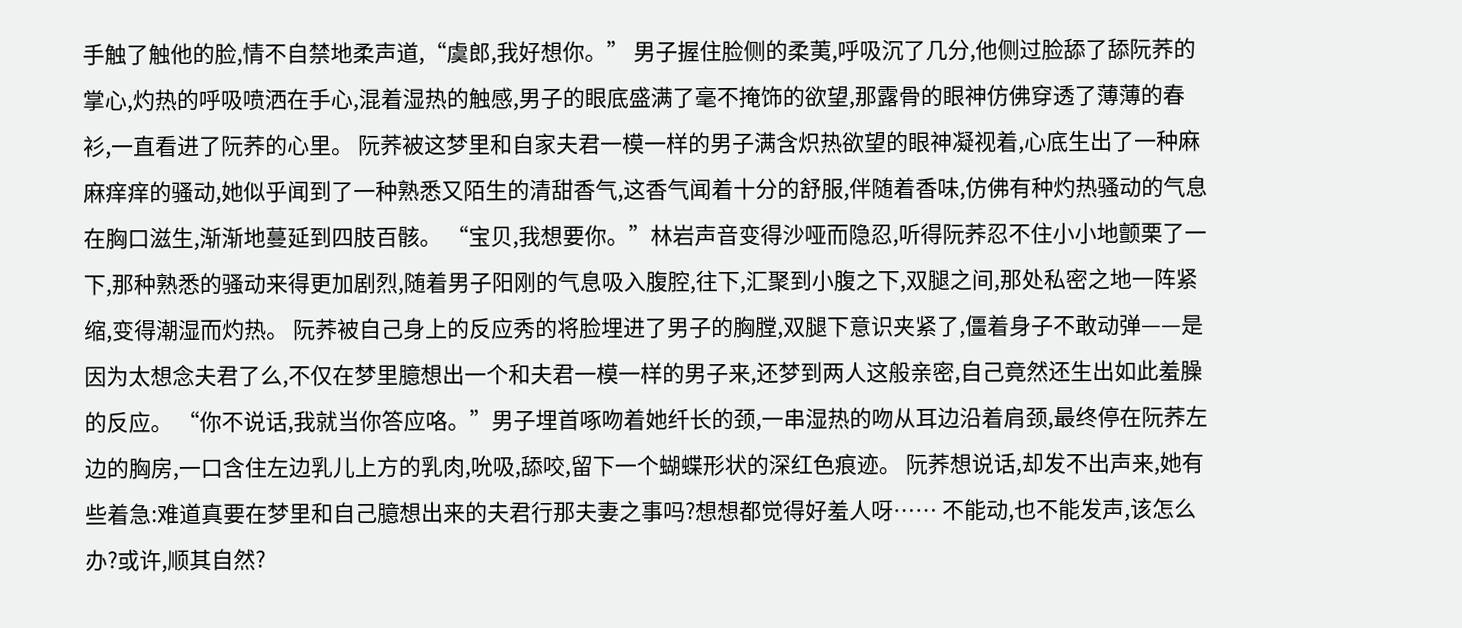手触了触他的脸,情不自禁地柔声道,“虞郎,我好想你。” 男子握住脸侧的柔荑,呼吸沉了几分,他侧过脸舔了舔阮荞的掌心,灼热的呼吸喷洒在手心,混着湿热的触感,男子的眼底盛满了毫不掩饰的欲望,那露骨的眼神仿佛穿透了薄薄的春衫,一直看进了阮荞的心里。 阮荞被这梦里和自家夫君一模一样的男子满含炽热欲望的眼神凝视着,心底生出了一种麻麻痒痒的骚动,她似乎闻到了一种熟悉又陌生的清甜香气,这香气闻着十分的舒服,伴随着香味,仿佛有种灼热骚动的气息在胸口滋生,渐渐地蔓延到四肢百骸。 “宝贝,我想要你。”林岩声音变得沙哑而隐忍,听得阮荞忍不住小小地颤栗了一下,那种熟悉的骚动来得更加剧烈,随着男子阳刚的气息吸入腹腔,往下,汇聚到小腹之下,双腿之间,那处私密之地一阵紧缩,变得潮湿而灼热。 阮荞被自己身上的反应秀的将脸埋进了男子的胸膛,双腿下意识夹紧了,僵着身子不敢动弹——是因为太想念夫君了么,不仅在梦里臆想出一个和夫君一模一样的男子来,还梦到两人这般亲密,自己竟然还生出如此羞臊的反应。 “你不说话,我就当你答应咯。”男子埋首啄吻着她纤长的颈,一串湿热的吻从耳边沿着肩颈,最终停在阮荞左边的胸房,一口含住左边乳儿上方的乳肉,吮吸,舔咬,留下一个蝴蝶形状的深红色痕迹。 阮荞想说话,却发不出声来,她有些着急:难道真要在梦里和自己臆想出来的夫君行那夫妻之事吗?想想都觉得好羞人呀…… 不能动,也不能发声,该怎么办?或许,顺其自然?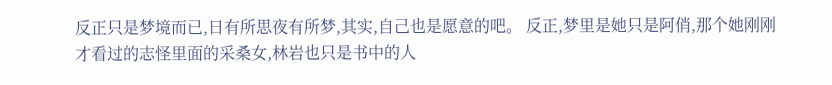反正只是梦境而已,日有所思夜有所梦,其实,自己也是愿意的吧。 反正,梦里是她只是阿俏,那个她刚刚才看过的志怪里面的采桑女,林岩也只是书中的人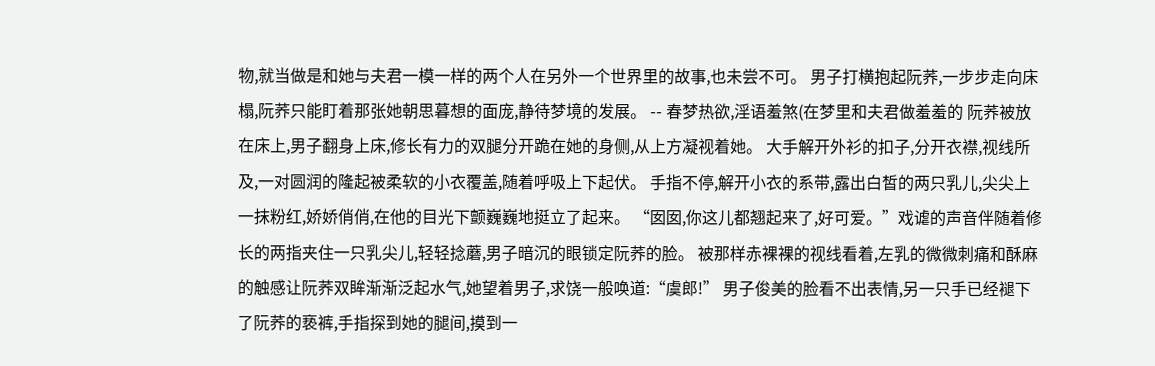物,就当做是和她与夫君一模一样的两个人在另外一个世界里的故事,也未尝不可。 男子打横抱起阮荞,一步步走向床榻,阮荞只能盯着那张她朝思暮想的面庞,静待梦境的发展。 -- 春梦热欲,淫语羞煞(在梦里和夫君做羞羞的 阮荞被放在床上,男子翻身上床,修长有力的双腿分开跪在她的身侧,从上方凝视着她。 大手解开外衫的扣子,分开衣襟,视线所及,一对圆润的隆起被柔软的小衣覆盖,随着呼吸上下起伏。 手指不停,解开小衣的系带,露出白皙的两只乳儿,尖尖上一抹粉红,娇娇俏俏,在他的目光下颤巍巍地挺立了起来。 “囡囡,你这儿都翘起来了,好可爱。”戏谑的声音伴随着修长的两指夹住一只乳尖儿,轻轻捻蘑,男子暗沉的眼锁定阮荞的脸。 被那样赤裸裸的视线看着,左乳的微微刺痛和酥麻的触感让阮荞双眸渐渐泛起水气,她望着男子,求饶一般唤道:“虞郎!” 男子俊美的脸看不出表情,另一只手已经褪下了阮荞的亵裤,手指探到她的腿间,摸到一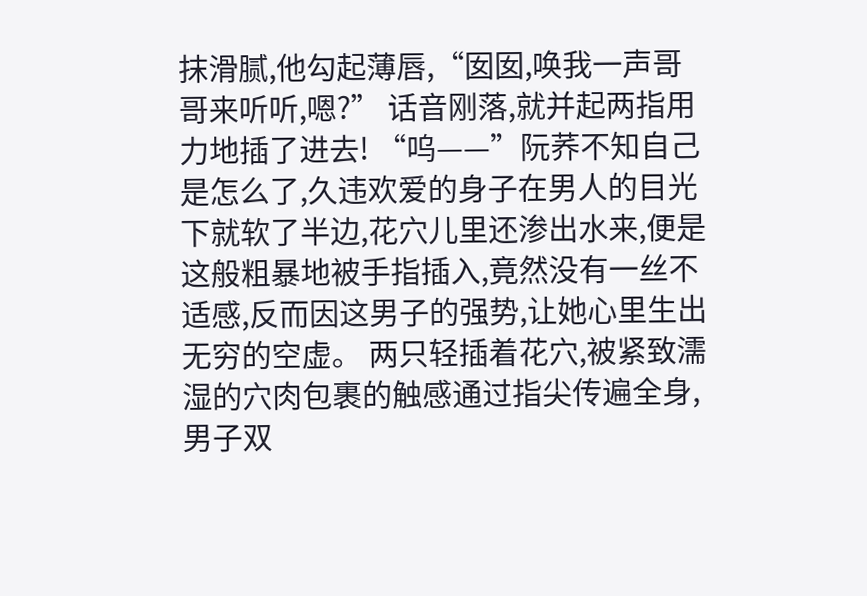抹滑腻,他勾起薄唇,“囡囡,唤我一声哥哥来听听,嗯?” 话音刚落,就并起两指用力地插了进去! “呜——”阮荞不知自己是怎么了,久违欢爱的身子在男人的目光下就软了半边,花穴儿里还渗出水来,便是这般粗暴地被手指插入,竟然没有一丝不适感,反而因这男子的强势,让她心里生出无穷的空虚。 两只轻插着花穴,被紧致濡湿的穴肉包裹的触感通过指尖传遍全身,男子双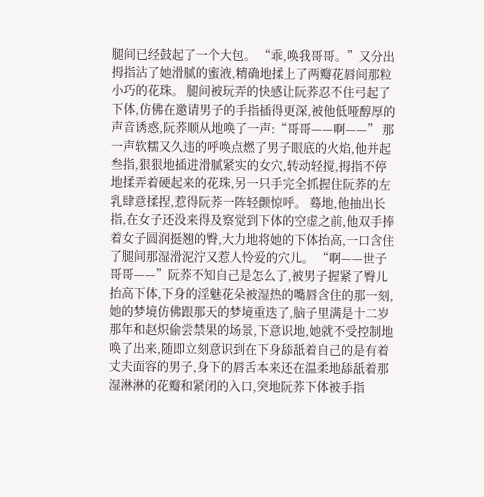腿间已经鼓起了一个大包。 “乖,唤我哥哥。”又分出拇指沾了她滑腻的蜜液,精确地揉上了两瓣花唇间那粒小巧的花珠。 腿间被玩弄的快感让阮荞忍不住弓起了下体,仿佛在邀请男子的手指插得更深,被他低哑醇厚的声音诱惑,阮荞顺从地唤了一声:“哥哥——啊——” 那一声软糯又久违的呼唤点燃了男子眼底的火焰,他并起叁指,狠狠地插进滑腻紧实的女穴,转动轻搅,拇指不停地揉弄着硬起来的花珠,另一只手完全抓握住阮荞的左乳肆意揉捏,惹得阮荞一阵轻颤惊呼。 蓦地,他抽出长指,在女子还没来得及察觉到下体的空虚之前,他双手捧着女子圆润挺翘的臀,大力地将她的下体抬高,一口含住了腿间那湿滑泥泞又惹人怜爱的穴儿。 “啊——世子哥哥——”阮荞不知自己是怎么了,被男子握紧了臀儿抬高下体,下身的淫魅花朵被湿热的嘴唇含住的那一刻,她的梦境仿佛跟那天的梦境重迭了,脑子里满是十二岁那年和赵炽偷尝禁果的场景,下意识地,她就不受控制地唤了出来,随即立刻意识到在下身舔舐着自己的是有着丈夫面容的男子,身下的唇舌本来还在温柔地舔舐着那湿淋淋的花瓣和紧闭的入口,突地阮荞下体被手指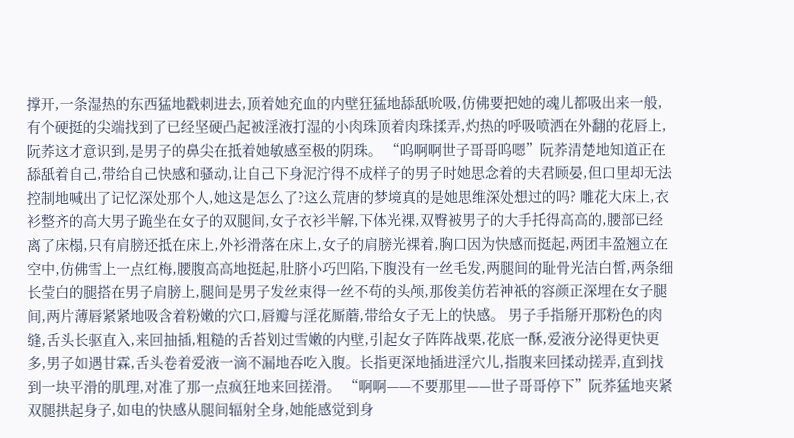撑开,一条湿热的东西猛地戳刺进去,顶着她充血的内壁狂猛地舔舐吮吸,仿佛要把她的魂儿都吸出来一般,有个硬挺的尖端找到了已经坚硬凸起被淫液打湿的小肉珠顶着肉珠揉弄,灼热的呼吸喷洒在外翻的花唇上,阮荞这才意识到,是男子的鼻尖在抵着她敏感至极的阴珠。 “呜啊啊世子哥哥呜嗯”阮荞清楚地知道正在舔舐着自己,带给自己快感和骚动,让自己下身泥泞得不成样子的男子时她思念着的夫君顾晏,但口里却无法控制地喊出了记忆深处那个人,她这是怎么了?这么荒唐的梦境真的是她思维深处想过的吗? 雕花大床上,衣衫整齐的高大男子跪坐在女子的双腿间,女子衣衫半解,下体光裸,双臀被男子的大手托得高高的,腰部已经离了床榻,只有肩膀还抵在床上,外衫滑落在床上,女子的肩膀光裸着,胸口因为快感而挺起,两团丰盈翘立在空中,仿佛雪上一点红梅,腰腹高高地挺起,肚脐小巧凹陷,下腹没有一丝毛发,两腿间的耻骨光洁白皙,两条细长莹白的腿搭在男子肩膀上,腿间是男子发丝束得一丝不苟的头颅,那俊美仿若神祇的容颜正深埋在女子腿间,两片薄唇紧紧地吸含着粉嫩的穴口,唇瓣与淫花厮蘑,带给女子无上的快感。 男子手指掰开那粉色的肉缝,舌头长驱直入,来回抽插,粗糙的舌苔划过雪嫩的内壁,引起女子阵阵战栗,花底一酥,爱液分泌得更快更多,男子如遇甘霖,舌头卷着爱液一滴不漏地吞吃入腹。长指更深地插进淫穴儿,指腹来回揉动搓弄,直到找到一块平滑的肌理,对准了那一点疯狂地来回搓滑。 “啊啊——不要那里——世子哥哥停下”阮荞猛地夹紧双腿拱起身子,如电的快感从腿间辐射全身,她能感觉到身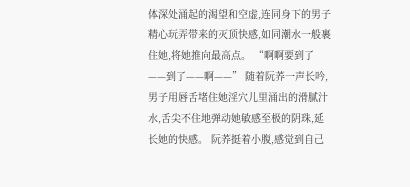体深处涌起的渴望和空虚,连同身下的男子精心玩弄带来的灭顶快感,如同潮水一般裹住她,将她推向最高点。 “啊啊要到了——到了——啊——” 随着阮荞一声长吟,男子用唇舌堵住她淫穴儿里涌出的滑腻汁水,舌尖不住地弹动她敏感至极的阴珠,延长她的快感。 阮荞挺着小腹,感觉到自己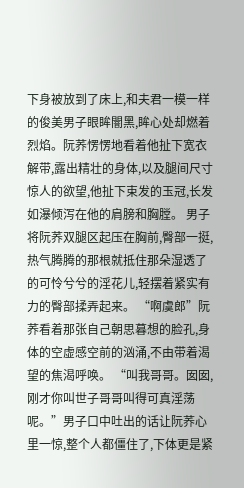下身被放到了床上,和夫君一模一样的俊美男子眼眸闇黑,眸心处却燃着烈焰。阮荞愣愣地看着他扯下宽衣解带,露出精壮的身体,以及腿间尺寸惊人的欲望,他扯下束发的玉冠,长发如瀑倾泻在他的肩膀和胸膛。 男子将阮荞双腿区起压在胸前,臀部一挺,热气腾腾的那根就抵住那朵湿透了的可怜兮兮的淫花儿,轻摆着紧实有力的臀部揉弄起来。 “啊虞郎”阮荞看着那张自己朝思暮想的脸孔,身体的空虚感空前的汹涌,不由带着渴望的焦渴呼唤。 “叫我哥哥。囡囡,刚才你叫世子哥哥叫得可真淫荡呢。”男子口中吐出的话让阮荞心里一惊,整个人都僵住了,下体更是紧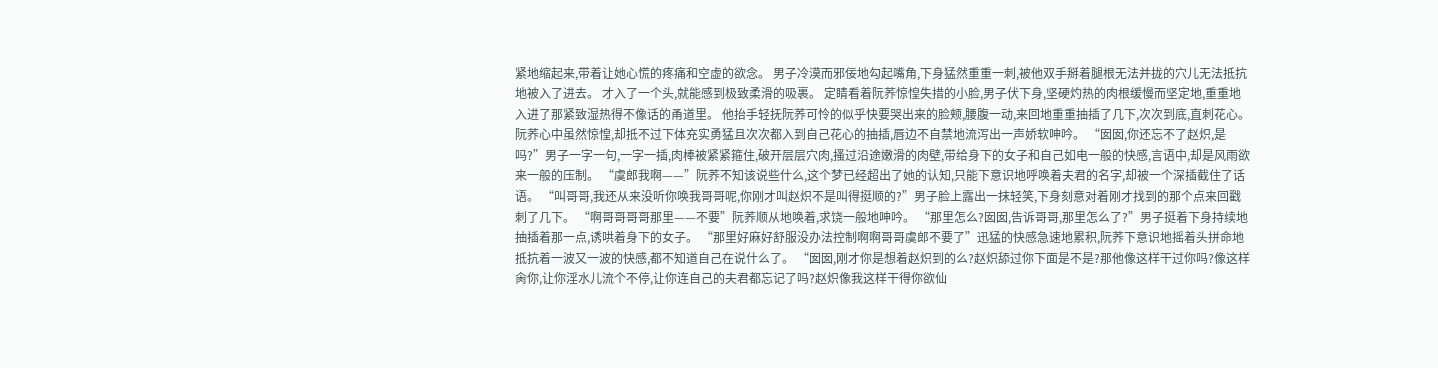紧地缩起来,带着让她心慌的疼痛和空虚的欲念。 男子冷漠而邪佞地勾起嘴角,下身猛然重重一刺,被他双手掰着腿根无法并拢的穴儿无法抵抗地被入了进去。 才入了一个头,就能感到极致柔滑的吸裹。 定睛看着阮荞惊惶失措的小脸,男子伏下身,坚硬灼热的肉根缓慢而坚定地,重重地入进了那紧致湿热得不像话的甬道里。 他抬手轻抚阮荞可怜的似乎快要哭出来的脸颊,腰腹一动,来回地重重抽插了几下,次次到底,直刺花心。 阮荞心中虽然惊惶,却抵不过下体充实勇猛且次次都入到自己花心的抽插,唇边不自禁地流泻出一声娇软呻吟。 “囡囡,你还忘不了赵炽,是吗?”男子一字一句,一字一插,肉棒被紧紧箍住,破开层层穴肉,搔过沿途嫩滑的肉壁,带给身下的女子和自己如电一般的快感,言语中,却是风雨欲来一般的压制。 “虞郎我啊——”阮荞不知该说些什么,这个梦已经超出了她的认知,只能下意识地呼唤着夫君的名字,却被一个深插截住了话语。 “叫哥哥,我还从来没听你唤我哥哥呢,你刚才叫赵炽不是叫得挺顺的?”男子脸上露出一抹轻笑,下身刻意对着刚才找到的那个点来回戳刺了几下。 “啊哥哥哥哥那里——不要”阮荞顺从地唤着,求饶一般地呻吟。 “那里怎么?囡囡,告诉哥哥,那里怎么了?”男子挺着下身持续地抽插着那一点,诱哄着身下的女子。 “那里好麻好舒服没办法控制啊啊哥哥虞郎不要了”迅猛的快感急速地累积,阮荞下意识地摇着头拼命地抵抗着一波又一波的快感,都不知道自己在说什么了。 “囡囡,刚才你是想着赵炽到的么?赵炽舔过你下面是不是?那他像这样干过你吗?像这样肏你,让你淫水儿流个不停,让你连自己的夫君都忘记了吗?赵炽像我这样干得你欲仙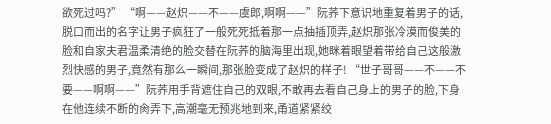欲死过吗?” “啊——赵炽——不——虞郎,啊啊——”阮荞下意识地重复着男子的话,脱口而出的名字让男子疯狂了一般死死抵着那一点抽插顶弄,赵炽那张冷漠而俊美的脸和自家夫君温柔清绝的脸交替在阮荞的脑海里出现,她眯着眼望着带给自己这般激烈快感的男子,竟然有那么一瞬间,那张脸变成了赵炽的样子! “世子哥哥——不——不要——啊啊——”阮荞用手背遮住自己的双眼,不敢再去看自己身上的男子的脸,下身在他连续不断的肏弄下,高潮毫无预兆地到来,甬道紧紧绞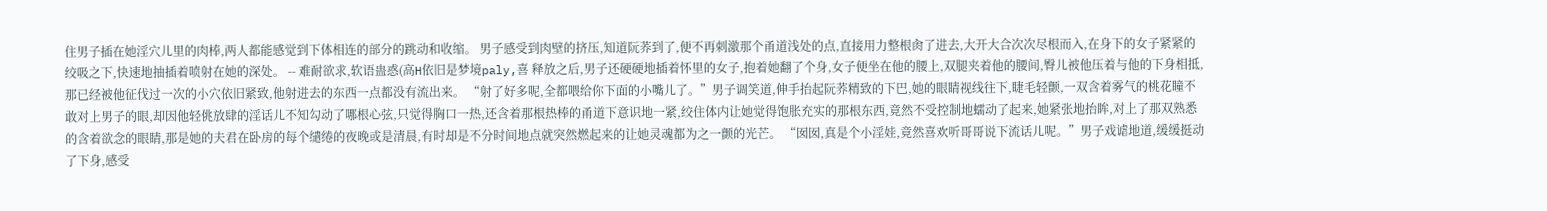住男子插在她淫穴儿里的肉棒,两人都能感觉到下体相连的部分的跳动和收缩。 男子感受到肉壁的挤压,知道阮荞到了,便不再刺激那个甬道浅处的点,直接用力整根肏了进去,大开大合次次尽根而入,在身下的女子紧紧的绞吸之下,快速地抽插着喷射在她的深处。 -- 难耐欲求,软语蛊惑(高H依旧是梦境paly,喜 释放之后,男子还硬硬地插着怀里的女子,抱着她翻了个身,女子便坐在他的腰上,双腿夹着他的腰间,臀儿被他压着与他的下身相抵,那已经被他征伐过一次的小穴依旧紧致,他射进去的东西一点都没有流出来。 “射了好多呢,全都喂给你下面的小嘴儿了。”男子调笑道,伸手抬起阮荞精致的下巴,她的眼睛视线往下,睫毛轻颤,一双含着雾气的桃花瞳不敢对上男子的眼,却因他轻佻放肆的淫话儿不知勾动了哪根心弦,只觉得胸口一热,还含着那根热棒的甬道下意识地一紧,绞住体内让她觉得饱胀充实的那根东西,竟然不受控制地蠕动了起来,她紧张地抬眸,对上了那双熟悉的含着欲念的眼睛,那是她的夫君在卧房的每个缱绻的夜晚或是清晨,有时却是不分时间地点就突然燃起来的让她灵魂都为之一颤的光芒。 “囡囡,真是个小淫娃,竟然喜欢听哥哥说下流话儿呢。”男子戏谑地道,缓缓挺动了下身,感受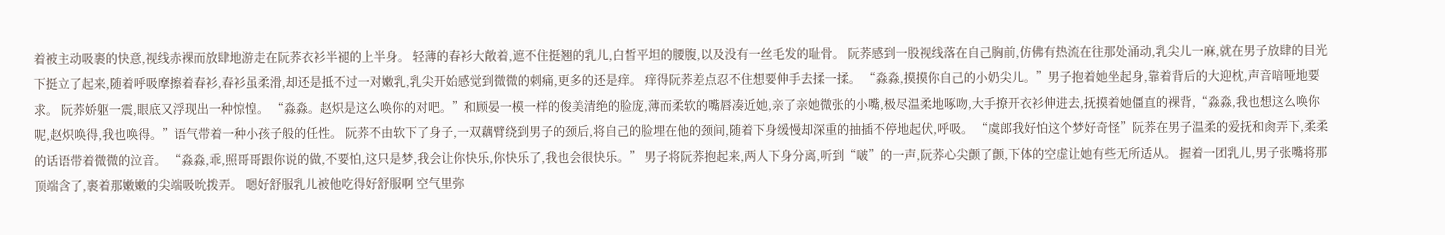着被主动吸裹的快意,视线赤裸而放肆地游走在阮荞衣衫半褪的上半身。 轻薄的春衫大敞着,遮不住挺翘的乳儿,白皙平坦的腰腹,以及没有一丝毛发的耻骨。 阮荞感到一股视线落在自己胸前,仿佛有热流在往那处涌动,乳尖儿一麻,就在男子放肆的目光下挺立了起来,随着呼吸摩擦着春衫,春衫虽柔滑,却还是抵不过一对嫩乳,乳尖开始感觉到微微的刺痛,更多的还是痒。 痒得阮荞差点忍不住想要伸手去揉一揉。 “淼淼,摸摸你自己的小奶尖儿。”男子抱着她坐起身,靠着背后的大迎枕,声音喑哑地要求。 阮荞娇躯一震,眼底又浮现出一种惊惶。 “淼淼。赵炽是这么唤你的对吧。”和顾晏一模一样的俊美清绝的脸庞,薄而柔软的嘴唇凑近她,亲了亲她微张的小嘴,极尽温柔地啄吻,大手撩开衣衫伸进去,抚摸着她僵直的裸背,“淼淼,我也想这么唤你呢,赵炽唤得,我也唤得。”语气带着一种小孩子般的任性。 阮荞不由软下了身子,一双藕臂绕到男子的颈后,将自己的脸埋在他的颈间,随着下身缓慢却深重的抽插不停地起伏,呼吸。 “虞郎我好怕这个梦好奇怪”阮荞在男子温柔的爱抚和肏弄下,柔柔的话语带着微微的泣音。 “淼淼,乖,照哥哥跟你说的做,不要怕,这只是梦,我会让你快乐,你快乐了,我也会很快乐。” 男子将阮荞抱起来,两人下身分离,听到“啵”的一声,阮荞心尖颤了颤,下体的空虚让她有些无所适从。 握着一团乳儿,男子张嘴将那顶端含了,裹着那嫩嫩的尖端吸吮拨弄。 嗯好舒服乳儿被他吃得好舒服啊 空气里弥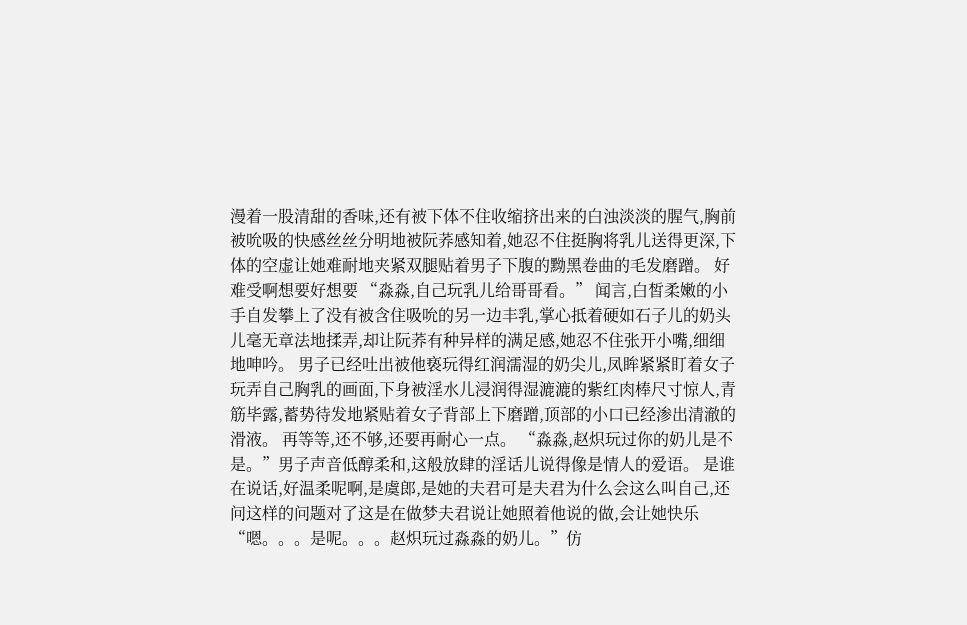漫着一股清甜的香味,还有被下体不住收缩挤出来的白浊淡淡的腥气,胸前被吮吸的快感丝丝分明地被阮荞感知着,她忍不住挺胸将乳儿送得更深,下体的空虚让她难耐地夹紧双腿贴着男子下腹的黝黑卷曲的毛发磨蹭。 好难受啊想要好想要 “淼淼,自己玩乳儿给哥哥看。” 闻言,白皙柔嫩的小手自发攀上了没有被含住吸吮的另一边丰乳,掌心抵着硬如石子儿的奶头儿毫无章法地揉弄,却让阮荞有种异样的满足感,她忍不住张开小嘴,细细地呻吟。 男子已经吐出被他亵玩得红润濡湿的奶尖儿,凤眸紧紧盯着女子玩弄自己胸乳的画面,下身被淫水儿浸润得湿漉漉的紫红肉棒尺寸惊人,青筋毕露,蓄势待发地紧贴着女子背部上下磨蹭,顶部的小口已经渗出清澈的滑液。 再等等,还不够,还要再耐心一点。 “淼淼,赵炽玩过你的奶儿是不是。”男子声音低醇柔和,这般放肆的淫话儿说得像是情人的爱语。 是谁在说话,好温柔呢啊,是虞郎,是她的夫君可是夫君为什么会这么叫自己,还问这样的问题对了这是在做梦夫君说让她照着他说的做,会让她快乐 “嗯。。。是呢。。。赵炽玩过淼淼的奶儿。”仿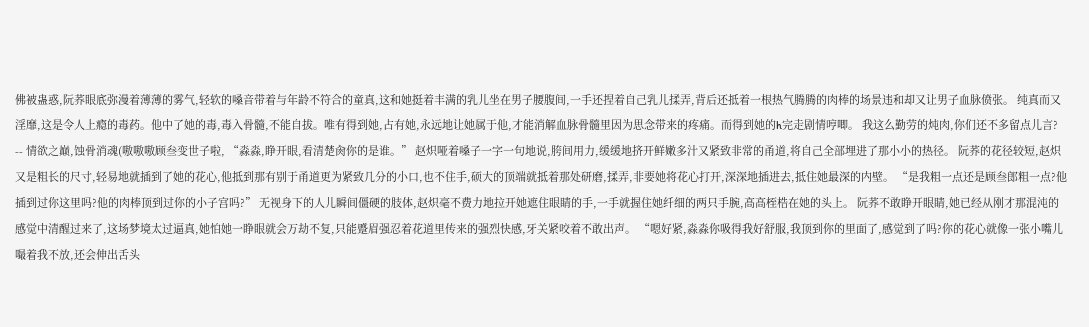佛被蛊惑,阮荞眼底弥漫着薄薄的雾气,轻软的嗓音带着与年龄不符合的童真,这和她挺着丰满的乳儿坐在男子腰腹间,一手还捏着自己乳儿揉弄,背后还抵着一根热气腾腾的肉棒的场景违和却又让男子血脉偾张。 纯真而又淫靡,这是令人上瘾的毒药。他中了她的毒,毒入骨髓,不能自拔。唯有得到她,占有她,永远地让她属于他,才能消解血脉骨髓里因为思念带来的疼痛。而得到她的h完走剧情哼唧。 我这么勤劳的炖肉,你们还不多留点儿言? -- 情欲之巅,蚀骨消魂(嗷嗷嗷顾叁变世子啦, “淼淼,睁开眼,看清楚肏你的是谁。” 赵炽哑着嗓子一字一句地说,胯间用力,缓缓地挤开鲜嫩多汁又紧致非常的甬道,将自己全部埋进了那小小的热径。 阮荞的花径较短,赵炽又是粗长的尺寸,轻易地就插到了她的花心,他抵到那有别于甬道更为紧致几分的小口,也不住手,硕大的顶端就抵着那处研磨,揉弄,非要她将花心打开,深深地插进去,抵住她最深的内壁。 “是我粗一点还是顾叁郎粗一点?他插到过你这里吗?他的肉棒顶到过你的小子宫吗?” 无视身下的人儿瞬间僵硬的肢体,赵炽毫不费力地拉开她遮住眼睛的手,一手就握住她纤细的两只手腕,高高桎梏在她的头上。 阮荞不敢睁开眼睛,她已经从刚才那混沌的感觉中清醒过来了,这场梦境太过逼真,她怕她一睁眼就会万劫不复,只能蹙眉强忍着花道里传来的强烈快感,牙关紧咬着不敢出声。 “嗯好紧,淼淼你吸得我好舒服,我顶到你的里面了,感觉到了吗?你的花心就像一张小嘴儿嘬着我不放,还会伸出舌头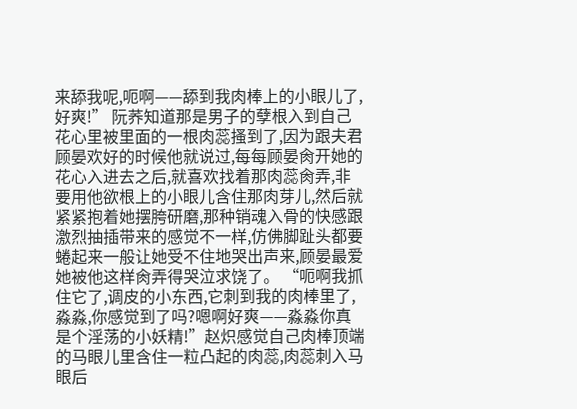来舔我呢,呃啊——舔到我肉棒上的小眼儿了,好爽!” 阮荞知道那是男子的孽根入到自己花心里被里面的一根肉蕊搔到了,因为跟夫君顾晏欢好的时候他就说过,每每顾晏肏开她的花心入进去之后,就喜欢找着那肉蕊肏弄,非要用他欲根上的小眼儿含住那肉芽儿,然后就紧紧抱着她摆胯研磨,那种销魂入骨的快感跟激烈抽插带来的感觉不一样,仿佛脚趾头都要蜷起来一般让她受不住地哭出声来,顾晏最爱她被他这样肏弄得哭泣求饶了。 “呃啊我抓住它了,调皮的小东西,它刺到我的肉棒里了,淼淼,你感觉到了吗?嗯啊好爽——淼淼你真是个淫荡的小妖精!”赵炽感觉自己肉棒顶端的马眼儿里含住一粒凸起的肉蕊,肉蕊刺入马眼后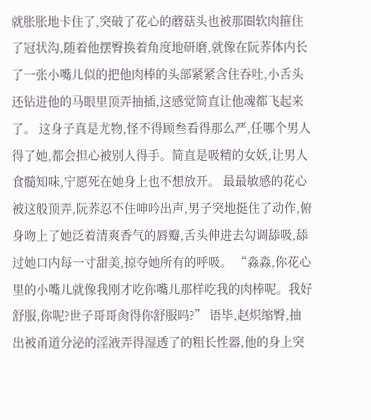就胀胀地卡住了,突破了花心的蘑菇头也被那圈软肉箍住了冠状沟,随着他摆臀换着角度地研磨,就像在阮荞体内长了一张小嘴儿似的把他肉棒的头部紧紧含住吞吐,小舌头还钻进他的马眼里顶弄抽插,这感觉简直让他魂都飞起来了。 这身子真是尤物,怪不得顾叁看得那么严,任哪个男人得了她,都会担心被别人得手。简直是吸精的女妖,让男人食髓知味,宁愿死在她身上也不想放开。 最最敏感的花心被这般顶弄,阮荞忍不住呻吟出声,男子突地挺住了动作,俯身吻上了她泛着清爽香气的唇瓣,舌头伸进去勾调舔吸,舔过她口内每一寸甜美,掠夺她所有的呼吸。 “淼淼,你花心里的小嘴儿就像我刚才吃你嘴儿那样吃我的肉棒呢。我好舒服,你呢?世子哥哥肏得你舒服吗?” 语毕,赵炽缩臀,抽出被甬道分泌的淫液弄得湿透了的粗长性器,他的身上突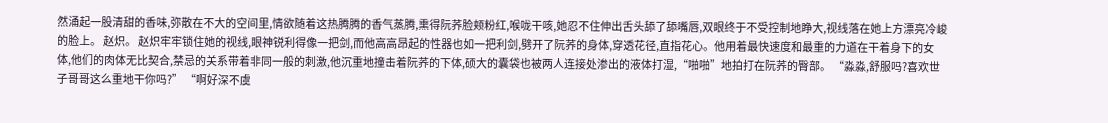然涌起一股清甜的香味,弥散在不大的空间里,情欲随着这热腾腾的香气蒸腾,熏得阮荞脸颊粉红,喉咙干咳,她忍不住伸出舌头舔了舔嘴唇,双眼终于不受控制地睁大,视线落在她上方漂亮冷峻的脸上。 赵炽。 赵炽牢牢锁住她的视线,眼神锐利得像一把剑,而他高高昂起的性器也如一把利剑,劈开了阮荞的身体,穿透花径,直指花心。他用着最快速度和最重的力道在干着身下的女体,他们的肉体无比契合,禁忌的关系带着非同一般的刺激,他沉重地撞击着阮荞的下体,硕大的囊袋也被两人连接处渗出的液体打湿,“啪啪”地拍打在阮荞的臀部。 “淼淼,舒服吗?喜欢世子哥哥这么重地干你吗?” “啊好深不虞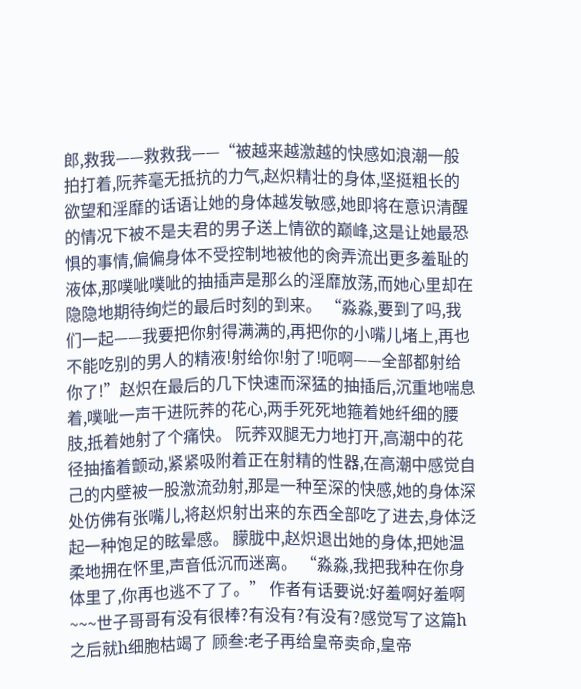郎,救我——救救我——“被越来越激越的快感如浪潮一般拍打着,阮荞毫无抵抗的力气,赵炽精壮的身体,坚挺粗长的欲望和淫靡的话语让她的身体越发敏感,她即将在意识清醒的情况下被不是夫君的男子送上情欲的巅峰,这是让她最恐惧的事情,偏偏身体不受控制地被他的肏弄流出更多羞耻的液体,那噗呲噗呲的抽插声是那么的淫靡放荡,而她心里却在隐隐地期待绚烂的最后时刻的到来。 “淼淼,要到了吗,我们一起——我要把你射得满满的,再把你的小嘴儿堵上,再也不能吃别的男人的精液!射给你!射了!呃啊——全部都射给你了!”赵炽在最后的几下快速而深猛的抽插后,沉重地喘息着,噗呲一声干进阮荞的花心,两手死死地箍着她纤细的腰肢,抵着她射了个痛快。 阮荞双腿无力地打开,高潮中的花径抽搐着颤动,紧紧吸附着正在射精的性器,在高潮中感觉自己的内壁被一股激流劲射,那是一种至深的快感,她的身体深处仿佛有张嘴儿,将赵炽射出来的东西全部吃了进去,身体泛起一种饱足的眩晕感。 朦胧中,赵炽退出她的身体,把她温柔地拥在怀里,声音低沉而迷离。 “淼淼,我把我种在你身体里了,你再也逃不了了。” 作者有话要说:好羞啊好羞啊~~~世子哥哥有没有很棒?有没有?有没有?感觉写了这篇h之后就h细胞枯竭了 顾叁:老子再给皇帝卖命,皇帝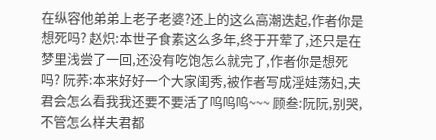在纵容他弟弟上老子老婆?还上的这么高潮迭起,作者你是想死吗? 赵炽:本世子食素这么多年,终于开荤了,还只是在梦里浅尝了一回,还没有吃饱怎么就完了,作者你是想死吗? 阮荞:本来好好一个大家闺秀,被作者写成淫娃荡妇,夫君会怎么看我我还要不要活了呜呜呜~~~ 顾叁:阮阮,别哭,不管怎么样夫君都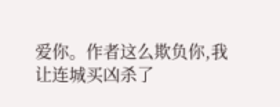爱你。作者这么欺负你,我让连城买凶杀了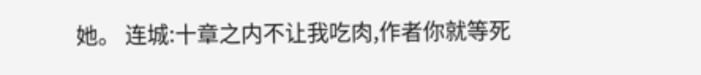她。 连城:十章之内不让我吃肉,作者你就等死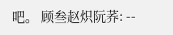吧。 顾叁赵炽阮荞: --